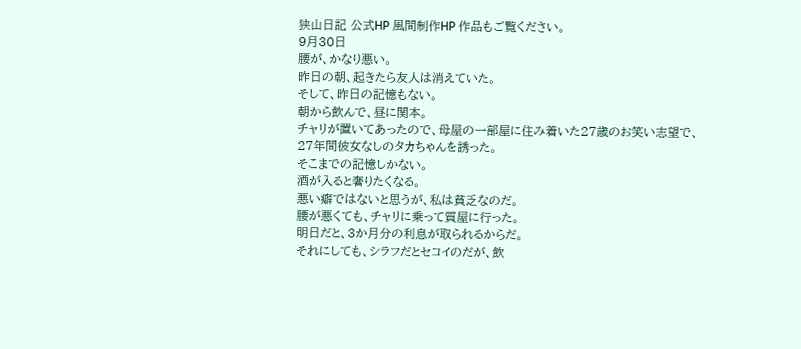狭山日記 公式HP 風間制作HP 作品もご覧ください。
9月30日
腰が、かなり悪い。
昨日の朝、起きたら友人は消えていた。
そして、昨日の記憶もない。
朝から飲んで、昼に関本。
チャリが置いてあったので、母屋の一部屋に住み着いた27歳のお笑い志望で、
27年間彼女なしのタカちゃんを誘った。
そこまでの記憶しかない。
酒が入ると奢りたくなる。
悪い癖ではないと思うが、私は貧乏なのだ。
腰が悪くても、チャリに乗って質屋に行った。
明日だと、3か月分の利息が取られるからだ。
それにしても、シラフだとセコイのだが、飲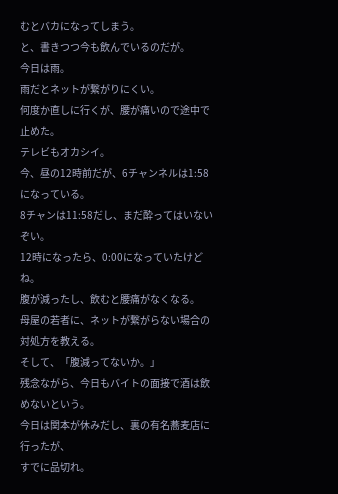むとバカになってしまう。
と、書きつつ今も飲んでいるのだが。
今日は雨。
雨だとネットが繋がりにくい。
何度か直しに行くが、腰が痛いので途中で止めた。
テレビもオカシイ。
今、昼の12時前だが、6チャンネルは1:58になっている。
8チャンは11:58だし、まだ酔ってはいないぞい。
12時になったら、0:00になっていたけどね。
腹が減ったし、飲むと腰痛がなくなる。
母屋の若者に、ネットが繋がらない場合の対処方を教える。
そして、「腹減ってないか。」
残念ながら、今日もバイトの面接で酒は飲めないという。
今日は関本が休みだし、裏の有名蕎麦店に行ったが、
すでに品切れ。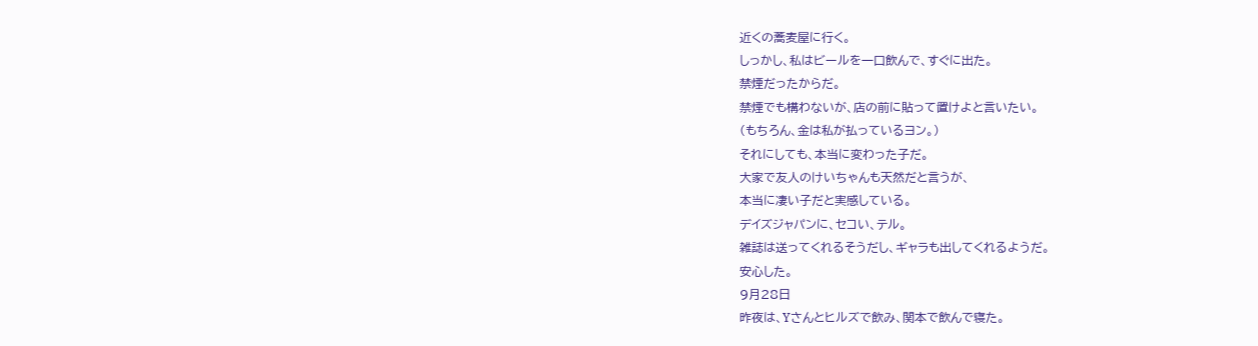近くの蕎麦屋に行く。
しっかし、私はビールを一口飲んで、すぐに出た。
禁煙だったからだ。
禁煙でも構わないが、店の前に貼って置けよと言いたい。
(もちろん、金は私が払っているヨン。)
それにしても、本当に変わった子だ。
大家で友人のけいちゃんも天然だと言うが、
本当に凄い子だと実感している。
デイズジャパンに、セコい、テル。
雑誌は送ってくれるそうだし、ギャラも出してくれるようだ。
安心した。
9月28日
昨夜は、Yさんとヒルズで飲み、関本で飲んで寝た。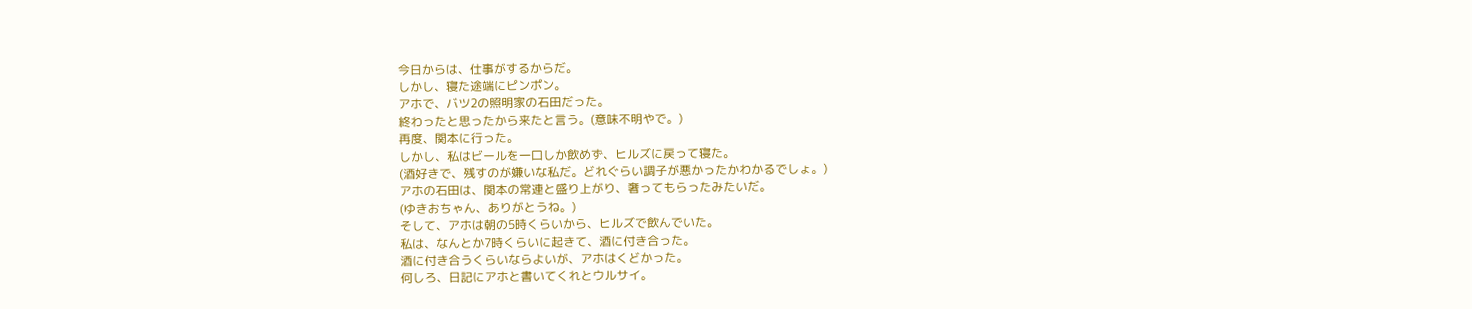今日からは、仕事がするからだ。
しかし、寝た途端にピンポン。
アホで、バツ2の照明家の石田だった。
終わったと思ったから来たと言う。(意味不明やで。)
再度、関本に行った。
しかし、私はビールを一口しか飲めず、ヒルズに戻って寝た。
(酒好きで、残すのが嫌いな私だ。どれぐらい調子が悪かったかわかるでしょ。)
アホの石田は、関本の常連と盛り上がり、奢ってもらったみたいだ。
(ゆきおちゃん、ありがとうね。)
そして、アホは朝の5時くらいから、ヒルズで飲んでいた。
私は、なんとか7時くらいに起きて、酒に付き合った。
酒に付き合うくらいならよいが、アホはくどかった。
何しろ、日記にアホと書いてくれとウルサイ。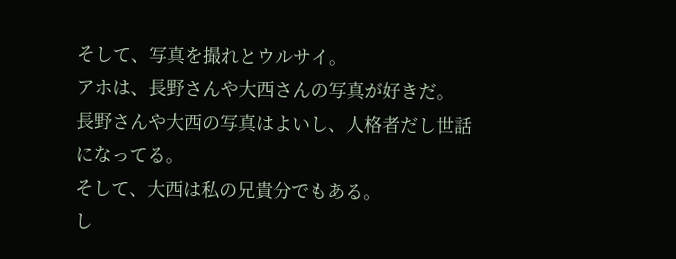そして、写真を撮れとウルサイ。
アホは、長野さんや大西さんの写真が好きだ。
長野さんや大西の写真はよいし、人格者だし世話になってる。
そして、大西は私の兄貴分でもある。
し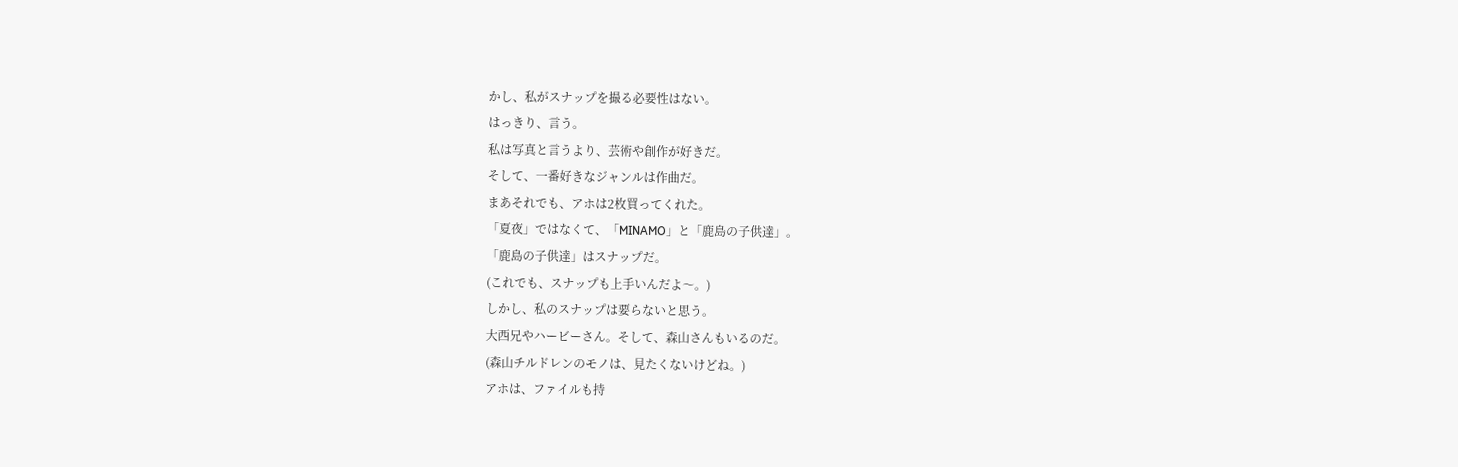かし、私がスナップを撮る必要性はない。
はっきり、言う。
私は写真と言うより、芸術や創作が好きだ。
そして、一番好きなジャンルは作曲だ。
まあそれでも、アホは2枚買ってくれた。
「夏夜」ではなくて、「MINAMO」と「鹿島の子供達」。
「鹿島の子供達」はスナップだ。
(これでも、スナップも上手いんだよ〜。)
しかし、私のスナップは要らないと思う。
大西兄やハービーさん。そして、森山さんもいるのだ。
(森山チルドレンのモノは、見たくないけどね。)
アホは、ファイルも持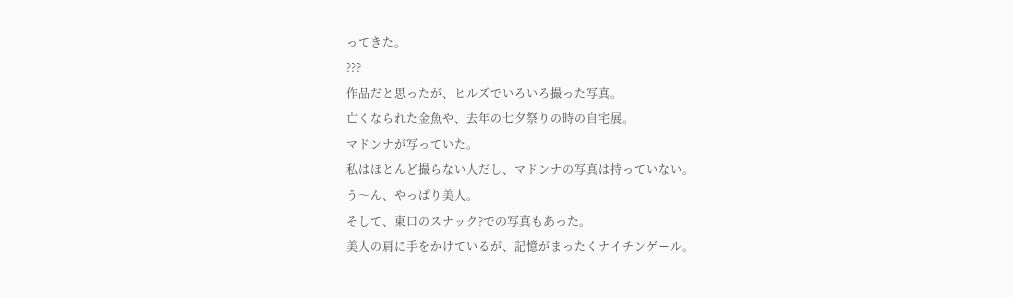ってきた。
???
作品だと思ったが、ヒルズでいろいろ撮った写真。
亡くなられた金魚や、去年の七夕祭りの時の自宅展。
マドンナが写っていた。
私はほとんど撮らない人だし、マドンナの写真は持っていない。
う〜ん、やっぱり美人。
そして、東口のスナック?での写真もあった。
美人の肩に手をかけているが、記憶がまったくナイチンゲール。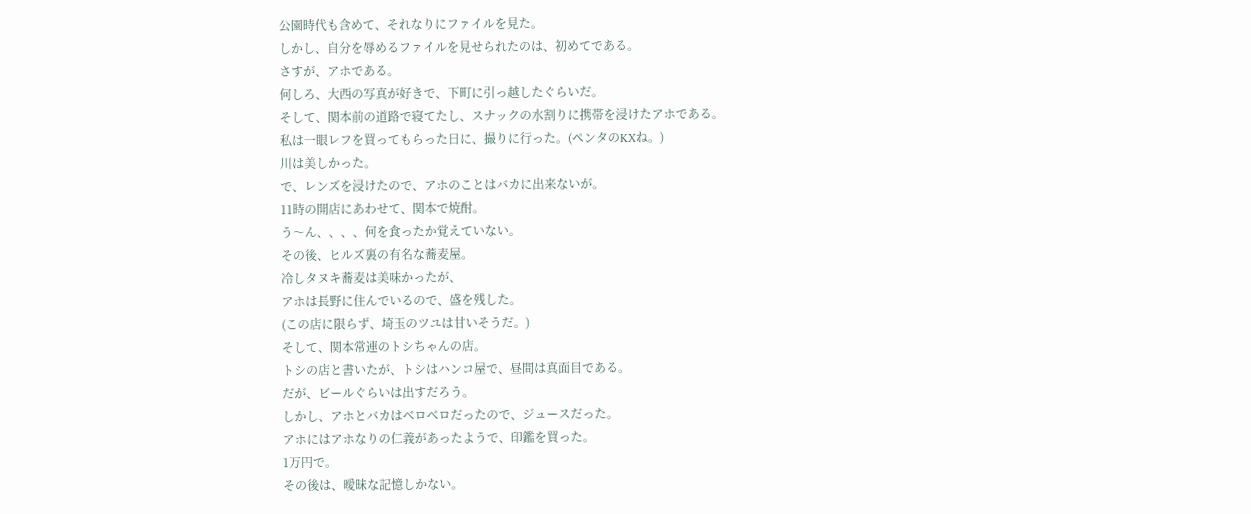公園時代も含めて、それなりにファイルを見た。
しかし、自分を辱めるファイルを見せられたのは、初めてである。
さすが、アホである。
何しろ、大西の写真が好きで、下町に引っ越したぐらいだ。
そして、関本前の道路で寝てたし、スナックの水割りに携帯を浸けたアホである。
私は一眼レフを買ってもらった日に、撮りに行った。(ペンタのKXね。)
川は美しかった。
で、レンズを浸けたので、アホのことはバカに出来ないが。
11時の開店にあわせて、関本で焼酎。
う〜ん、、、、何を食ったか覚えていない。
その後、ヒルズ裏の有名な蕎麦屋。
冷しタヌキ蕎麦は美味かったが、
アホは長野に住んでいるので、盛を残した。
(この店に限らず、埼玉のツユは甘いそうだ。)
そして、関本常連のトシちゃんの店。
トシの店と書いたが、トシはハンコ屋で、昼間は真面目である。
だが、ビールぐらいは出すだろう。
しかし、アホとバカはベロベロだったので、ジュースだった。
アホにはアホなりの仁義があったようで、印鑑を買った。
1万円で。
その後は、曖昧な記憶しかない。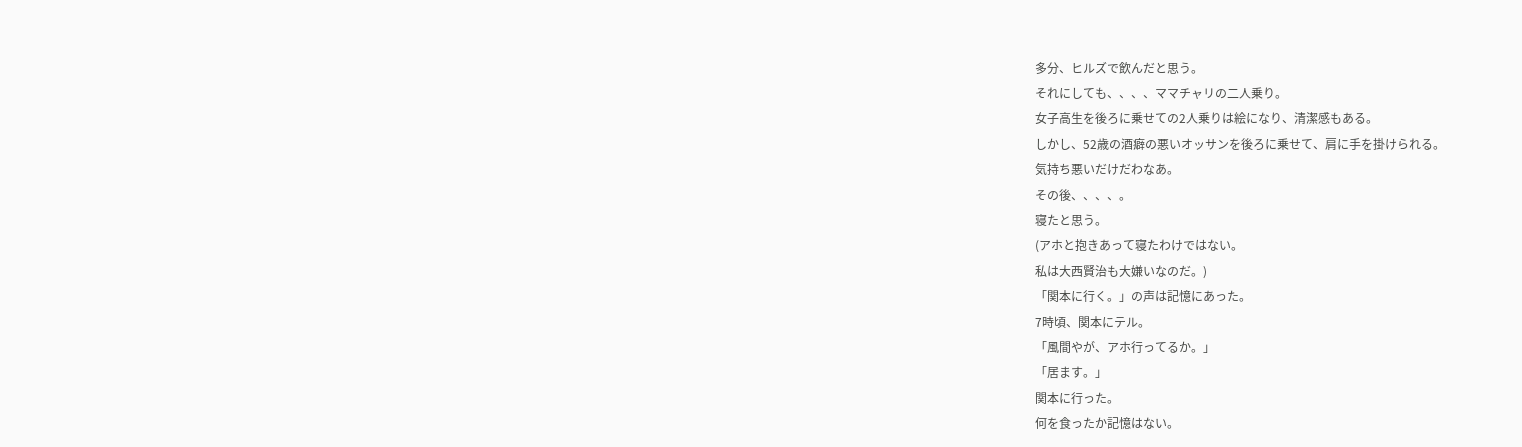多分、ヒルズで飲んだと思う。
それにしても、、、、ママチャリの二人乗り。
女子高生を後ろに乗せての2人乗りは絵になり、清潔感もある。
しかし、52歳の酒癖の悪いオッサンを後ろに乗せて、肩に手を掛けられる。
気持ち悪いだけだわなあ。
その後、、、、。
寝たと思う。
(アホと抱きあって寝たわけではない。
私は大西賢治も大嫌いなのだ。)
「関本に行く。」の声は記憶にあった。
7時頃、関本にテル。
「風間やが、アホ行ってるか。」
「居ます。」
関本に行った。
何を食ったか記憶はない。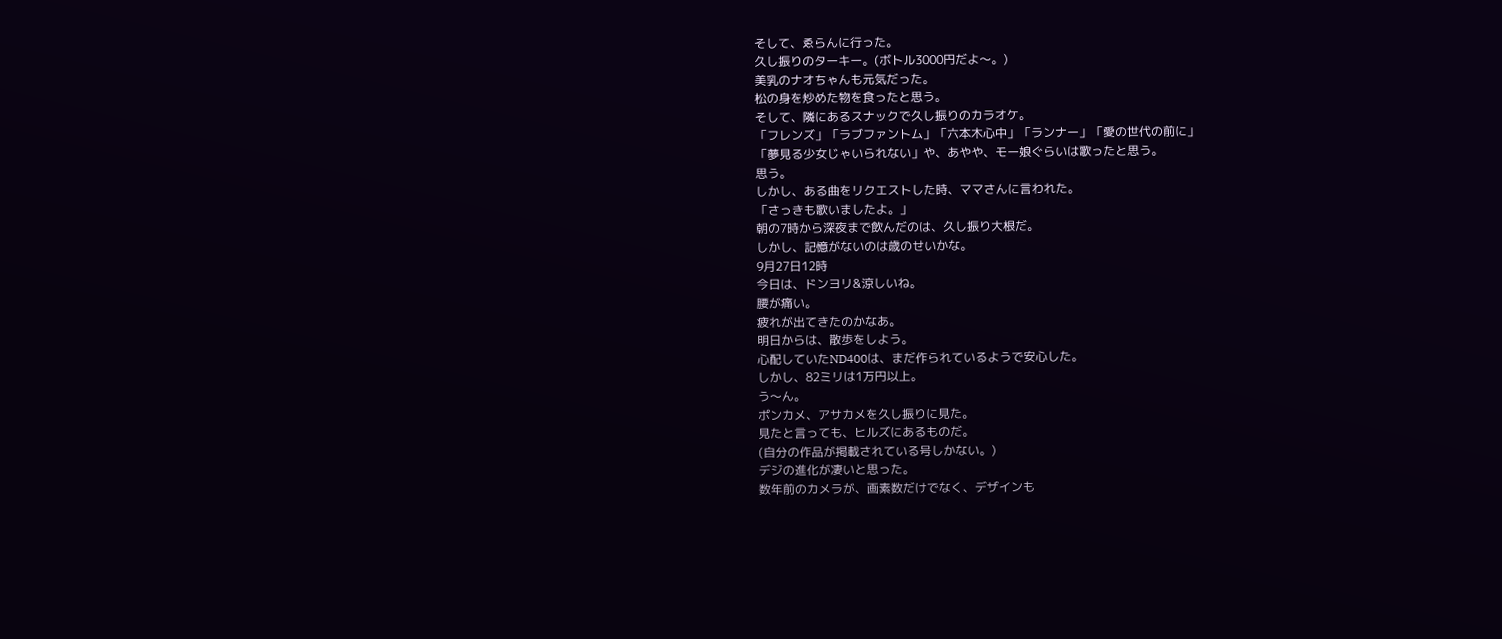そして、ゑらんに行った。
久し振りのターキー。(ボトル3000円だよ〜。)
美乳のナオちゃんも元気だった。
松の身を炒めた物を食ったと思う。
そして、隣にあるスナックで久し振りのカラオケ。
「フレンズ」「ラブファントム」「六本木心中」「ランナー」「愛の世代の前に」
「夢見る少女じゃいられない」や、あやや、モー娘ぐらいは歌ったと思う。
思う。
しかし、ある曲をリクエストした時、ママさんに言われた。
「さっきも歌いましたよ。」
朝の7時から深夜まで飲んだのは、久し振り大根だ。
しかし、記憶がないのは歳のせいかな。
9月27日12時
今日は、ドンヨリ&涼しいね。
腰が痛い。
疲れが出てきたのかなあ。
明日からは、散歩をしよう。
心配していたND400は、まだ作られているようで安心した。
しかし、82ミリは1万円以上。
う〜ん。
ポンカメ、アサカメを久し振りに見た。
見たと言っても、ヒルズにあるものだ。
(自分の作品が掲載されている号しかない。)
デジの進化が凄いと思った。
数年前のカメラが、画素数だけでなく、デザインも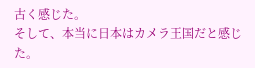古く感じた。
そして、本当に日本はカメラ王国だと感じた。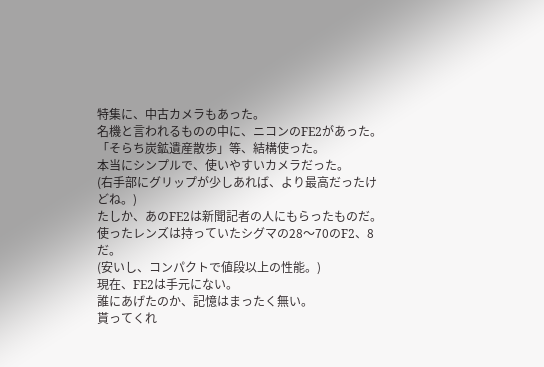特集に、中古カメラもあった。
名機と言われるものの中に、ニコンのFE2があった。
「そらち炭鉱遺産散歩」等、結構使った。
本当にシンプルで、使いやすいカメラだった。
(右手部にグリップが少しあれば、より最高だったけどね。)
たしか、あのFE2は新聞記者の人にもらったものだ。
使ったレンズは持っていたシグマの28〜70のF2、8だ。
(安いし、コンパクトで値段以上の性能。)
現在、FE2は手元にない。
誰にあげたのか、記憶はまったく無い。
貰ってくれ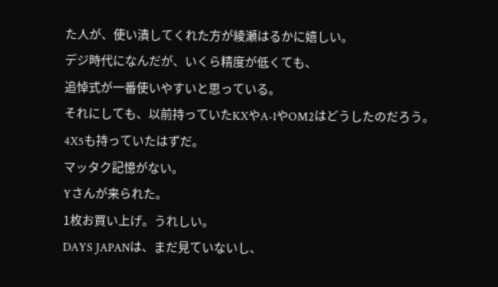た人が、使い潰してくれた方が綾瀬はるかに嬉しい。
デジ時代になんだが、いくら精度が低くても、
追悼式が一番使いやすいと思っている。
それにしても、以前持っていたKXやA-1やOM2はどうしたのだろう。
4X5も持っていたはずだ。
マッタク記憶がない。
Yさんが来られた。
1枚お買い上げ。うれしい。
DAYS JAPANは、まだ見ていないし、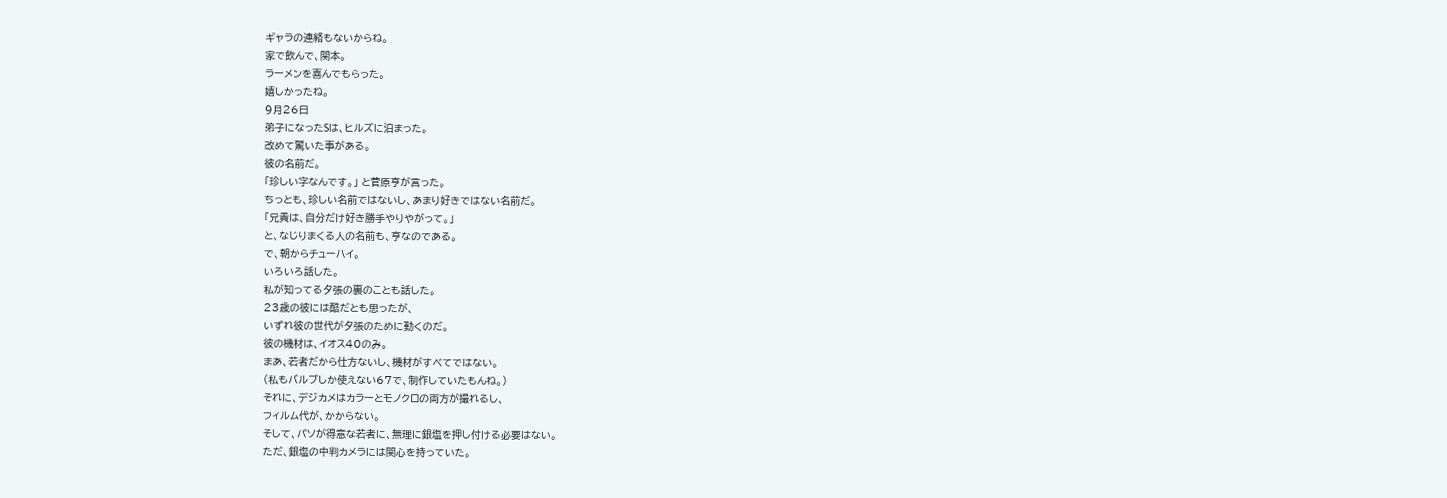ギャラの連絡もないからね。
家で飲んで、関本。
ラーメンを喜んでもらった。
嬉しかったね。
9月26日
弟子になったSは、ヒルズに泊まった。
改めて驚いた事がある。
彼の名前だ。
「珍しい字なんです。」 と菅原亨が言った。
ちっとも、珍しい名前ではないし、あまり好きではない名前だ。
「兄貴は、自分だけ好き勝手やりやがって。」
と、なじりまくる人の名前も、亨なのである。
で、朝からチューハイ。
いろいろ話した。
私が知ってる夕張の裏のことも話した。
23歳の彼には酷だとも思ったが、
いずれ彼の世代が夕張のために動くのだ。
彼の機材は、イオス40のみ。
まあ、若者だから仕方ないし、機材がすべてではない。
(私もバルブしか使えない67で、制作していたもんね。)
それに、デジカメはカラーとモノクロの両方が撮れるし、
フィルム代が、かからない。
そして、パソが得意な若者に、無理に銀塩を押し付ける必要はない。
ただ、銀塩の中判カメラには関心を持っていた。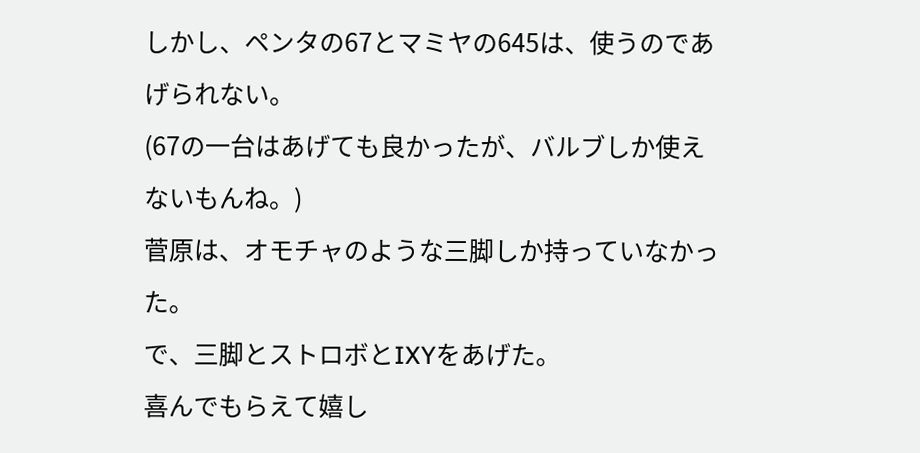しかし、ペンタの67とマミヤの645は、使うのであげられない。
(67の一台はあげても良かったが、バルブしか使えないもんね。)
菅原は、オモチャのような三脚しか持っていなかった。
で、三脚とストロボとIXYをあげた。
喜んでもらえて嬉し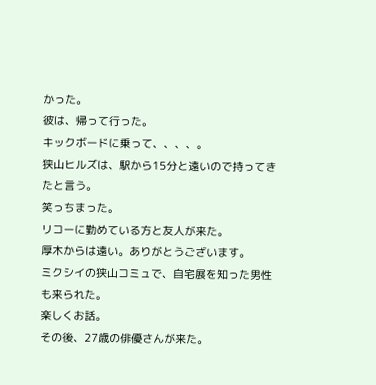かった。
彼は、帰って行った。
キックボードに乗って、、、、。
狭山ヒルズは、駅から15分と遠いので持ってきたと言う。
笑っちまった。
リコーに勤めている方と友人が来た。
厚木からは遠い。ありがとうございます。
ミクシイの狭山コミュで、自宅展を知った男性も来られた。
楽しくお話。
その後、27歳の俳優さんが来た。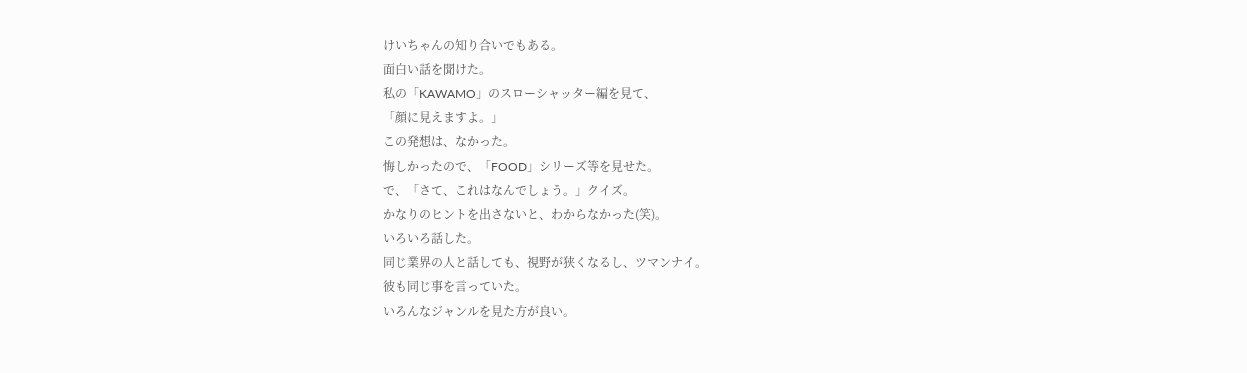けいちゃんの知り合いでもある。
面白い話を聞けた。
私の「KAWAMO」のスローシャッター編を見て、
「顔に見えますよ。」
この発想は、なかった。
悔しかったので、「FOOD」シリーズ等を見せた。
で、「さて、これはなんでしょう。」クイズ。
かなりのヒントを出さないと、わからなかった(笑)。
いろいろ話した。
同じ業界の人と話しても、視野が狭くなるし、ツマンナイ。
彼も同じ事を言っていた。
いろんなジャンルを見た方が良い。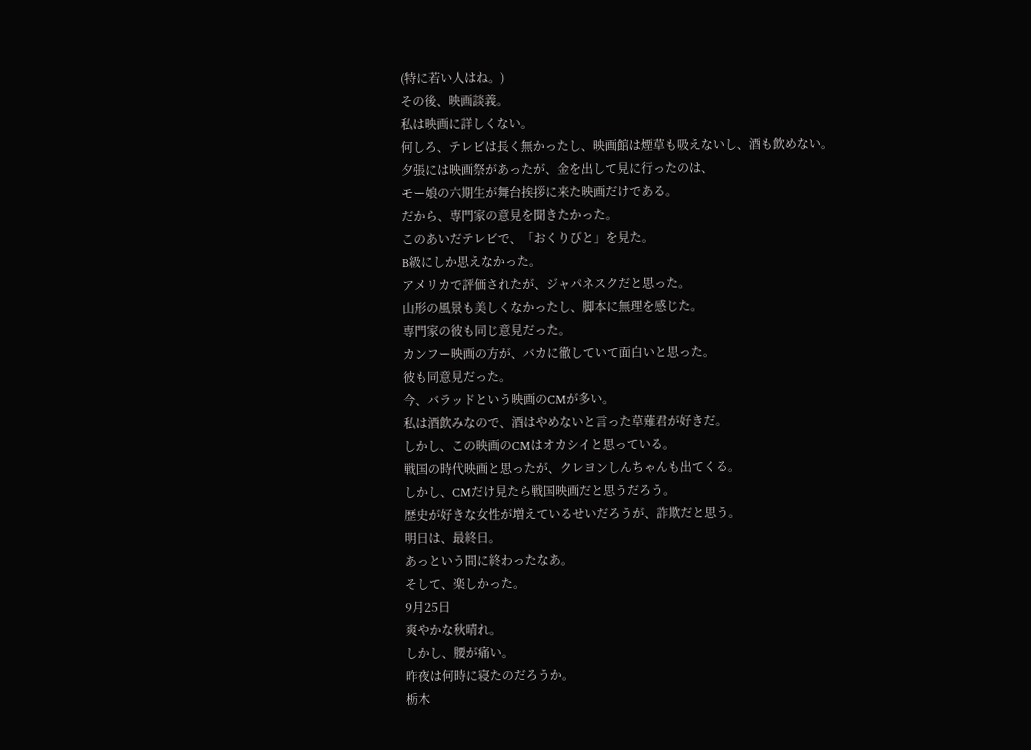(特に若い人はね。)
その後、映画談義。
私は映画に詳しくない。
何しろ、テレビは長く無かったし、映画館は煙草も吸えないし、酒も飲めない。
夕張には映画祭があったが、金を出して見に行ったのは、
モー娘の六期生が舞台挨拶に来た映画だけである。
だから、専門家の意見を聞きたかった。
このあいだテレビで、「おくりびと」を見た。
B級にしか思えなかった。
アメリカで評価されたが、ジャパネスクだと思った。
山形の風景も美しくなかったし、脚本に無理を感じた。
専門家の彼も同じ意見だった。
カンフー映画の方が、バカに徹していて面白いと思った。
彼も同意見だった。
今、バラッドという映画のCMが多い。
私は酒飲みなので、酒はやめないと言った草薙君が好きだ。
しかし、この映画のCMはオカシイと思っている。
戦国の時代映画と思ったが、クレヨンしんちゃんも出てくる。
しかし、CMだけ見たら戦国映画だと思うだろう。
歴史が好きな女性が増えているせいだろうが、詐欺だと思う。
明日は、最終日。
あっという間に終わったなあ。
そして、楽しかった。
9月25日
爽やかな秋晴れ。
しかし、腰が痛い。
昨夜は何時に寝たのだろうか。
栃木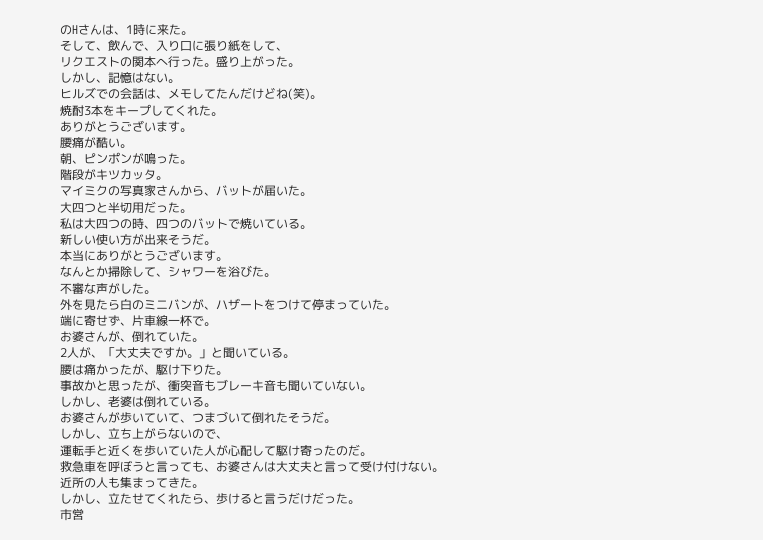のHさんは、1時に来た。
そして、飲んで、入り口に張り紙をして、
リクエストの関本へ行った。盛り上がった。
しかし、記憶はない。
ヒルズでの会話は、メモしてたんだけどね(笑)。
焼酎3本をキープしてくれた。
ありがとうございます。
腰痛が酷い。
朝、ピンポンが鳴った。
階段がキツカッタ。
マイミクの写真家さんから、バットが届いた。
大四つと半切用だった。
私は大四つの時、四つのバットで焼いている。
新しい使い方が出来そうだ。
本当にありがとうございます。
なんとか掃除して、シャワーを浴びた。
不審な声がした。
外を見たら白のミニバンが、ハザートをつけて停まっていた。
端に寄せず、片車線一杯で。
お婆さんが、倒れていた。
2人が、「大丈夫ですか。」と聞いている。
腰は痛かったが、駆け下りた。
事故かと思ったが、衝突音もブレーキ音も聞いていない。
しかし、老婆は倒れている。
お婆さんが歩いていて、つまづいて倒れたそうだ。
しかし、立ち上がらないので、
運転手と近くを歩いていた人が心配して駆け寄ったのだ。
救急車を呼ぼうと言っても、お婆さんは大丈夫と言って受け付けない。
近所の人も集まってきた。
しかし、立たせてくれたら、歩けると言うだけだった。
市営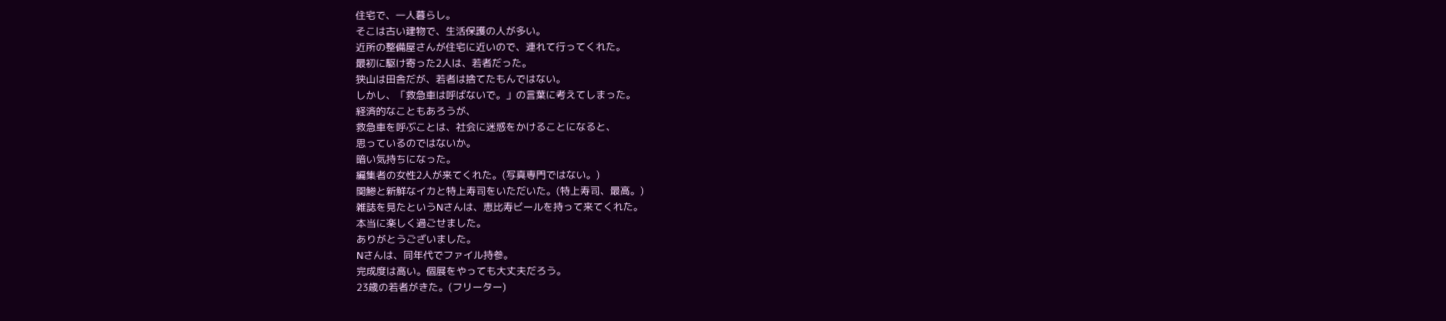住宅で、一人暮らし。
そこは古い建物で、生活保護の人が多い。
近所の整備屋さんが住宅に近いので、連れて行ってくれた。
最初に駆け寄った2人は、若者だった。
狭山は田舎だが、若者は捨てたもんではない。
しかし、「救急車は呼ばないで。」の言葉に考えてしまった。
経済的なこともあろうが、
救急車を呼ぶことは、社会に迷惑をかけることになると、
思っているのではないか。
暗い気持ちになった。
編集者の女性2人が来てくれた。(写真専門ではない。)
関鯵と新鮮なイカと特上寿司をいただいた。(特上寿司、最高。)
雑誌を見たというNさんは、恵比寿ビールを持って来てくれた。
本当に楽しく過ごせました。
ありがとうございました。
Nさんは、同年代でファイル持参。
完成度は高い。個展をやっても大丈夫だろう。
23歳の若者がきた。(フリーター)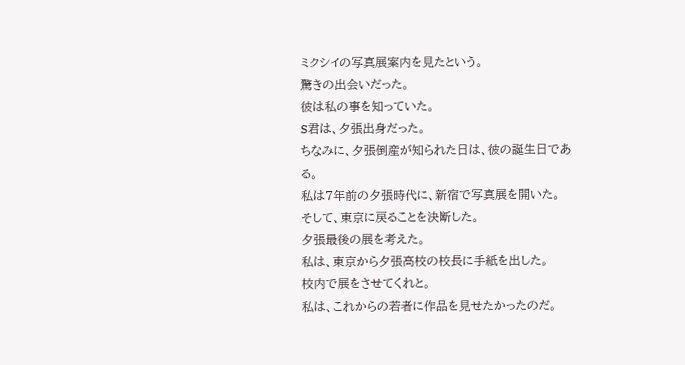ミクシイの写真展案内を見たという。
驚きの出会いだった。
彼は私の事を知っていた。
S君は、夕張出身だった。
ちなみに、夕張倒産が知られた日は、彼の誕生日である。
私は7年前の夕張時代に、新宿で写真展を開いた。
そして、東京に戻ることを決断した。
夕張最後の展を考えた。
私は、東京から夕張高校の校長に手紙を出した。
校内で展をさせてくれと。
私は、これからの若者に作品を見せたかったのだ。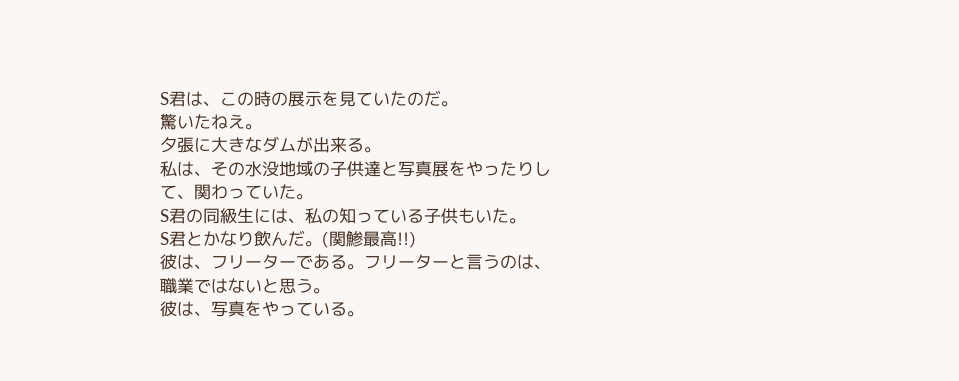S君は、この時の展示を見ていたのだ。
驚いたねえ。
夕張に大きなダムが出来る。
私は、その水没地域の子供達と写真展をやったりして、関わっていた。
S君の同級生には、私の知っている子供もいた。
S君とかなり飲んだ。(関鯵最高!!)
彼は、フリーターである。フリーターと言うのは、職業ではないと思う。
彼は、写真をやっている。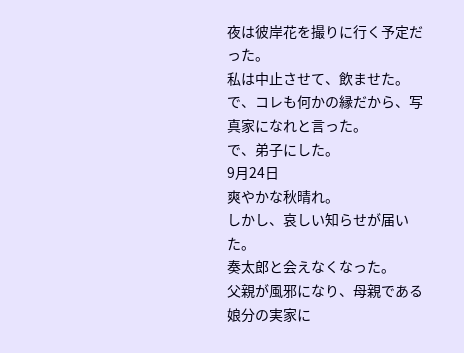夜は彼岸花を撮りに行く予定だった。
私は中止させて、飲ませた。
で、コレも何かの縁だから、写真家になれと言った。
で、弟子にした。
9月24日
爽やかな秋晴れ。
しかし、哀しい知らせが届いた。
奏太郎と会えなくなった。
父親が風邪になり、母親である娘分の実家に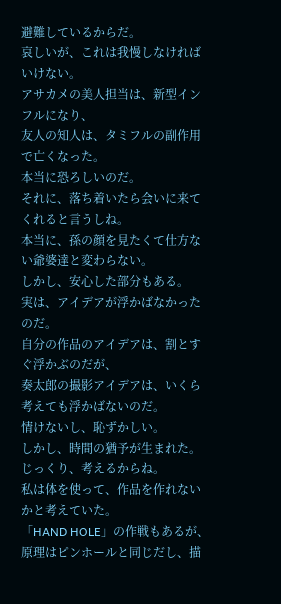避難しているからだ。
哀しいが、これは我慢しなければいけない。
アサカメの美人担当は、新型インフルになり、
友人の知人は、タミフルの副作用で亡くなった。
本当に恐ろしいのだ。
それに、落ち着いたら会いに来てくれると言うしね。
本当に、孫の顔を見たくて仕方ない爺婆達と変わらない。
しかし、安心した部分もある。
実は、アイデアが浮かばなかったのだ。
自分の作品のアイデアは、割とすぐ浮かぶのだが、
奏太郎の撮影アイデアは、いくら考えても浮かばないのだ。
情けないし、恥ずかしい。
しかし、時間の猶予が生まれた。
じっくり、考えるからね。
私は体を使って、作品を作れないかと考えていた。
「HAND HOLE」の作戦もあるが、
原理はピンホールと同じだし、描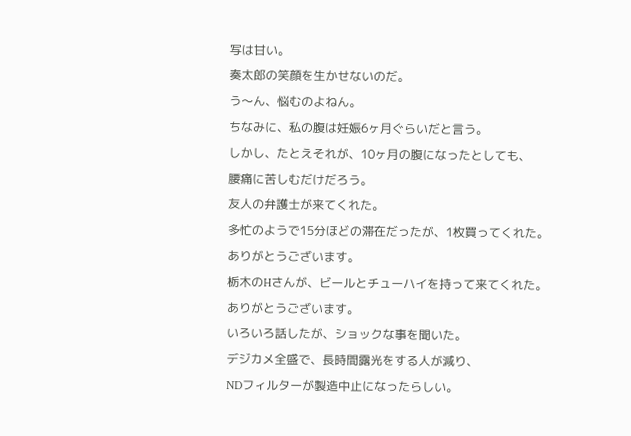写は甘い。
奏太郎の笑顔を生かせないのだ。
う〜ん、悩むのよねん。
ちなみに、私の腹は妊娠6ヶ月ぐらいだと言う。
しかし、たとえそれが、10ヶ月の腹になったとしても、
腰痛に苦しむだけだろう。
友人の弁護士が来てくれた。
多忙のようで15分ほどの滞在だったが、1枚買ってくれた。
ありがとうございます。
栃木のHさんが、ビールとチューハイを持って来てくれた。
ありがとうございます。
いろいろ話したが、ショックな事を聞いた。
デジカメ全盛で、長時間露光をする人が減り、
NDフィルターが製造中止になったらしい。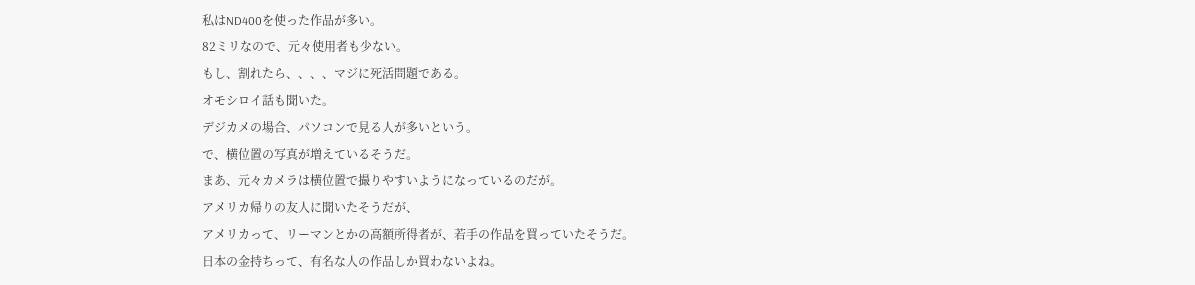私はND400を使った作品が多い。
82ミリなので、元々使用者も少ない。
もし、割れたら、、、、マジに死活問題である。
オモシロイ話も聞いた。
デジカメの場合、パソコンで見る人が多いという。
で、横位置の写真が増えているそうだ。
まあ、元々カメラは横位置で撮りやすいようになっているのだが。
アメリカ帰りの友人に聞いたそうだが、
アメリカって、リーマンとかの高額所得者が、若手の作品を買っていたそうだ。
日本の金持ちって、有名な人の作品しか買わないよね。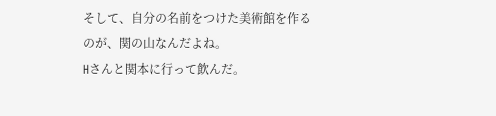そして、自分の名前をつけた美術館を作るのが、関の山なんだよね。
Hさんと関本に行って飲んだ。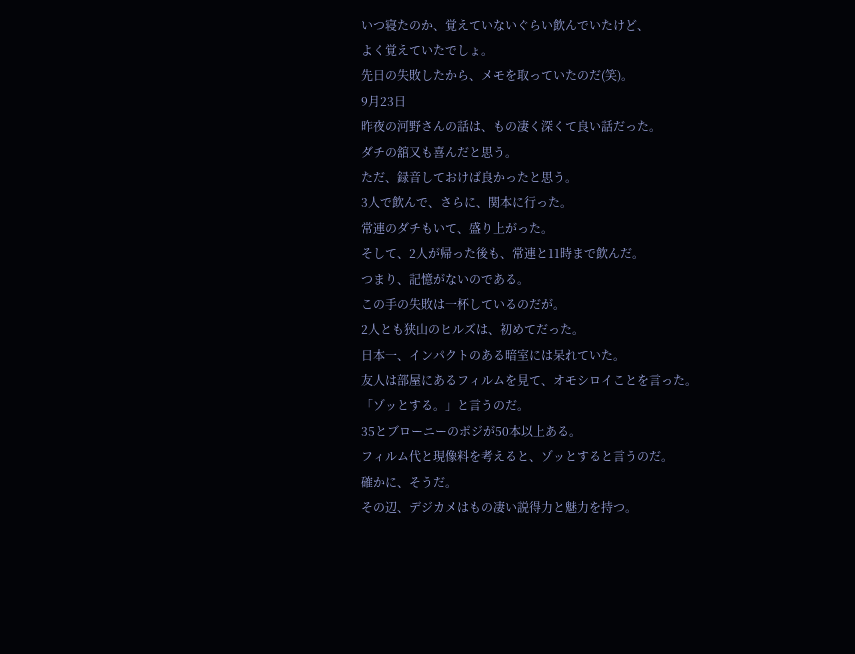いつ寝たのか、覚えていないぐらい飲んでいたけど、
よく覚えていたでしょ。
先日の失敗したから、メモを取っていたのだ(笑)。
9月23日
昨夜の河野さんの話は、もの凄く深くて良い話だった。
ダチの舘又も喜んだと思う。
ただ、録音しておけば良かったと思う。
3人で飲んで、さらに、関本に行った。
常連のダチもいて、盛り上がった。
そして、2人が帰った後も、常連と11時まで飲んだ。
つまり、記憶がないのである。
この手の失敗は一杯しているのだが。
2人とも狭山のヒルズは、初めてだった。
日本一、インパクトのある暗室には呆れていた。
友人は部屋にあるフィルムを見て、オモシロイことを言った。
「ゾッとする。」と言うのだ。
35とブローニーのポジが50本以上ある。
フィルム代と現像料を考えると、ゾッとすると言うのだ。
確かに、そうだ。
その辺、デジカメはもの凄い説得力と魅力を持つ。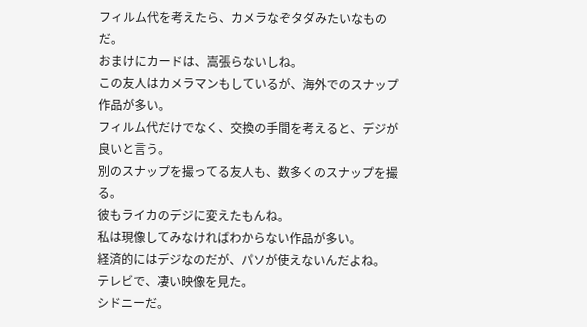フィルム代を考えたら、カメラなぞタダみたいなものだ。
おまけにカードは、嵩張らないしね。
この友人はカメラマンもしているが、海外でのスナップ作品が多い。
フィルム代だけでなく、交換の手間を考えると、デジが良いと言う。
別のスナップを撮ってる友人も、数多くのスナップを撮る。
彼もライカのデジに変えたもんね。
私は現像してみなければわからない作品が多い。
経済的にはデジなのだが、パソが使えないんだよね。
テレビで、凄い映像を見た。
シドニーだ。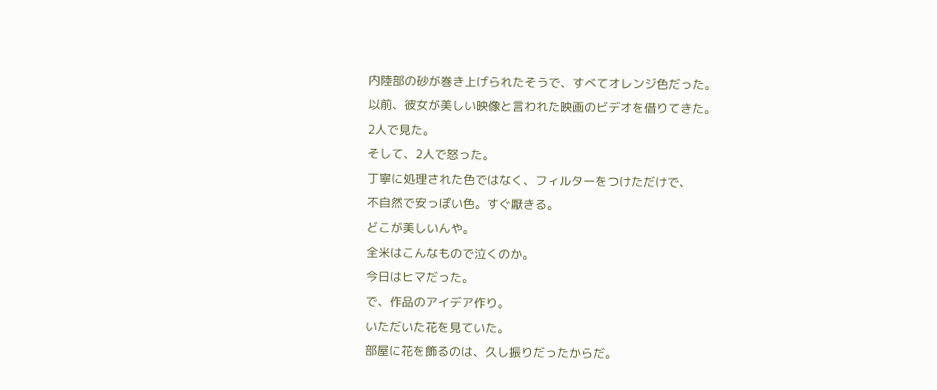内陸部の砂が巻き上げられたそうで、すべてオレンジ色だった。
以前、彼女が美しい映像と言われた映画のビデオを借りてきた。
2人で見た。
そして、2人で怒った。
丁寧に処理された色ではなく、フィルターをつけただけで、
不自然で安っぽい色。すぐ厭きる。
どこが美しいんや。
全米はこんなもので泣くのか。
今日はヒマだった。
で、作品のアイデア作り。
いただいた花を見ていた。
部屋に花を飾るのは、久し振りだったからだ。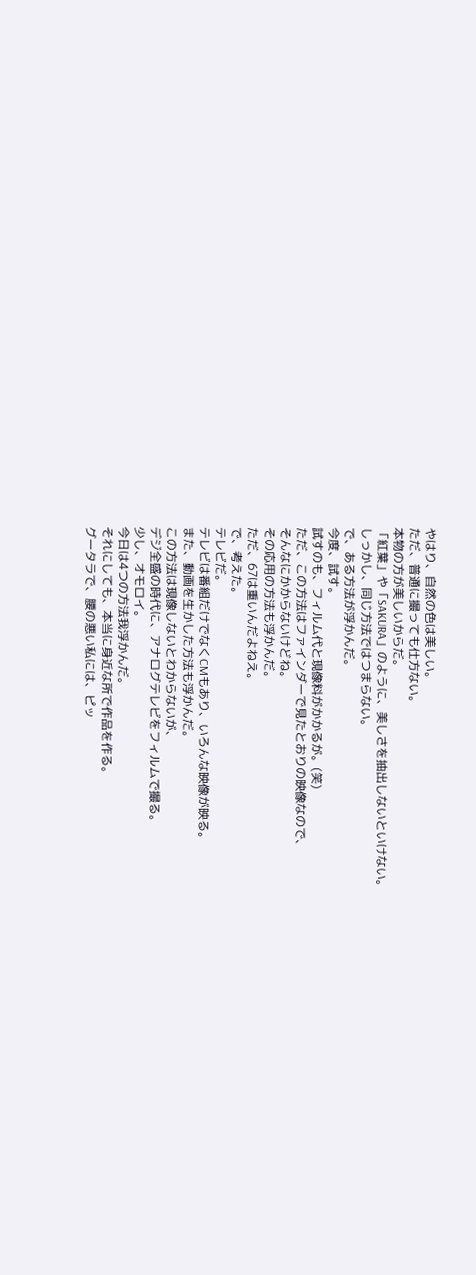やはり、自然の色は美しい。
ただ、普通に撮っても仕方ない。
本物の方が美しいからだ。
「紅葉」や「SAKURA」のように、美しさを抽出しないといけない。
しっかし、同じ方法ではつまらない。
で、ある方法が浮かんだ。
今度、試す。
試すのも、フィルム代と現像料がかかるが。(笑)
ただ、この方法はファインダーで見たとおりの映像なので、
そんなにかからないけどね。
その応用の方法も浮かんだ。
ただ、67は重いんだよねえ。
で、考えた。
テレビだ。
テレビは番組だけでなくCMもあり、いろんな映像が映る。
また、動画を生かした方法も浮かんだ。
この方法は現像しないとわからないが、
デジ全盛の時代に、アナログテレビをフィルムで撮る。
少し、オモロイ。
今日は4つの方法我浮かんだ。
それにしても、本当に身近な所で作品を作る。
グータラで、腰の悪い私には、ピッ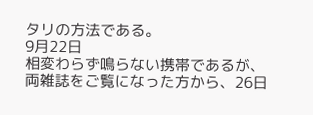タリの方法である。
9月22日
相変わらず鳴らない携帯であるが、
両雑誌をご覧になった方から、26日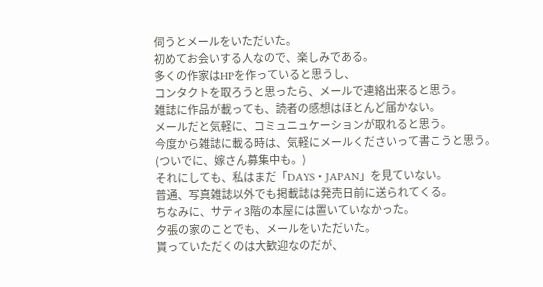伺うとメールをいただいた。
初めてお会いする人なので、楽しみである。
多くの作家はHPを作っていると思うし、
コンタクトを取ろうと思ったら、メールで連絡出来ると思う。
雑誌に作品が載っても、読者の感想はほとんど届かない。
メールだと気軽に、コミュニュケーションが取れると思う。
今度から雑誌に載る時は、気軽にメールくださいって書こうと思う。
(ついでに、嫁さん募集中も。)
それにしても、私はまだ「DAYS・JAPAN」を見ていない。
普通、写真雑誌以外でも掲載誌は発売日前に送られてくる。
ちなみに、サティ3階の本屋には置いていなかった。
夕張の家のことでも、メールをいただいた。
貰っていただくのは大歓迎なのだが、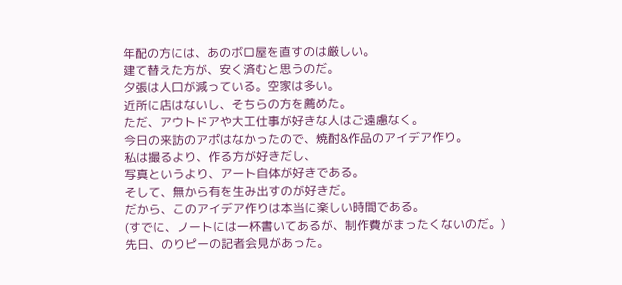年配の方には、あのボロ屋を直すのは厳しい。
建て替えた方が、安く済むと思うのだ。
夕張は人口が減っている。空家は多い。
近所に店はないし、そちらの方を薦めた。
ただ、アウトドアや大工仕事が好きな人はご遠慮なく。
今日の来訪のアポはなかったので、焼酎&作品のアイデア作り。
私は撮るより、作る方が好きだし、
写真というより、アート自体が好きである。
そして、無から有を生み出すのが好きだ。
だから、このアイデア作りは本当に楽しい時間である。
(すでに、ノートには一杯書いてあるが、制作費がまったくないのだ。)
先日、のりピーの記者会見があった。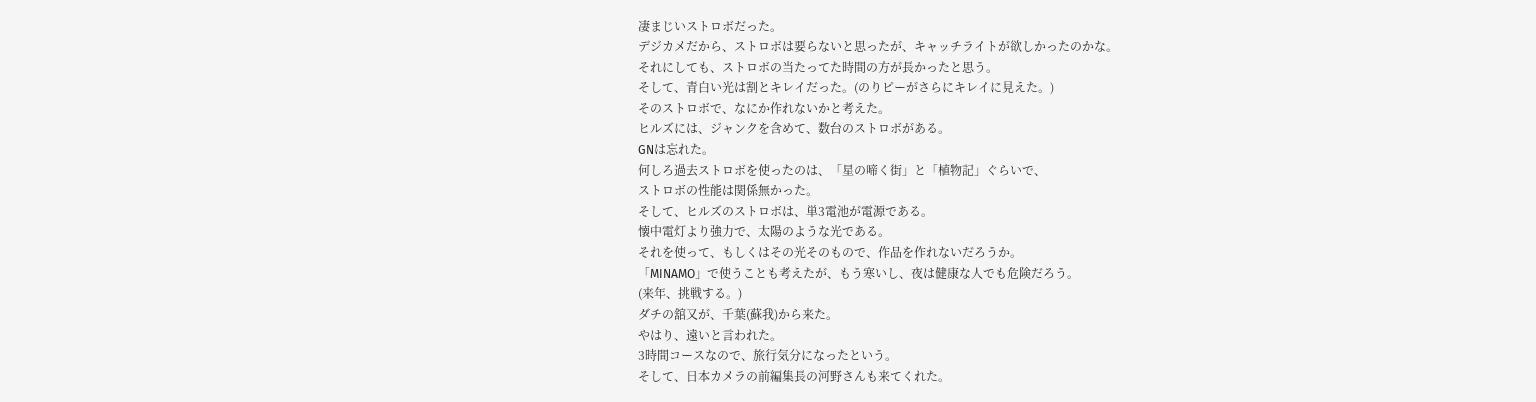凄まじいストロボだった。
デジカメだから、ストロボは要らないと思ったが、キャッチライトが欲しかったのかな。
それにしても、ストロボの当たってた時間の方が長かったと思う。
そして、青白い光は割とキレイだった。(のりピーがさらにキレイに見えた。)
そのストロボで、なにか作れないかと考えた。
ヒルズには、ジャンクを含めて、数台のストロボがある。
GNは忘れた。
何しろ過去ストロボを使ったのは、「星の啼く街」と「植物記」ぐらいで、
ストロボの性能は関係無かった。
そして、ヒルズのストロボは、単3電池が電源である。
懐中電灯より強力で、太陽のような光である。
それを使って、もしくはその光そのもので、作品を作れないだろうか。
「MINAMO」で使うことも考えたが、もう寒いし、夜は健康な人でも危険だろう。
(来年、挑戦する。)
ダチの舘又が、千葉(蘇我)から来た。
やはり、遠いと言われた。
3時間コースなので、旅行気分になったという。
そして、日本カメラの前編集長の河野さんも来てくれた。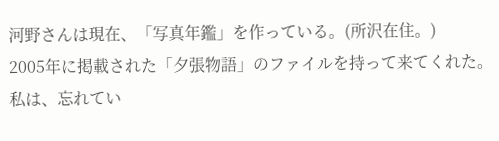河野さんは現在、「写真年鑑」を作っている。(所沢在住。)
2005年に掲載された「夕張物語」のファイルを持って来てくれた。
私は、忘れてい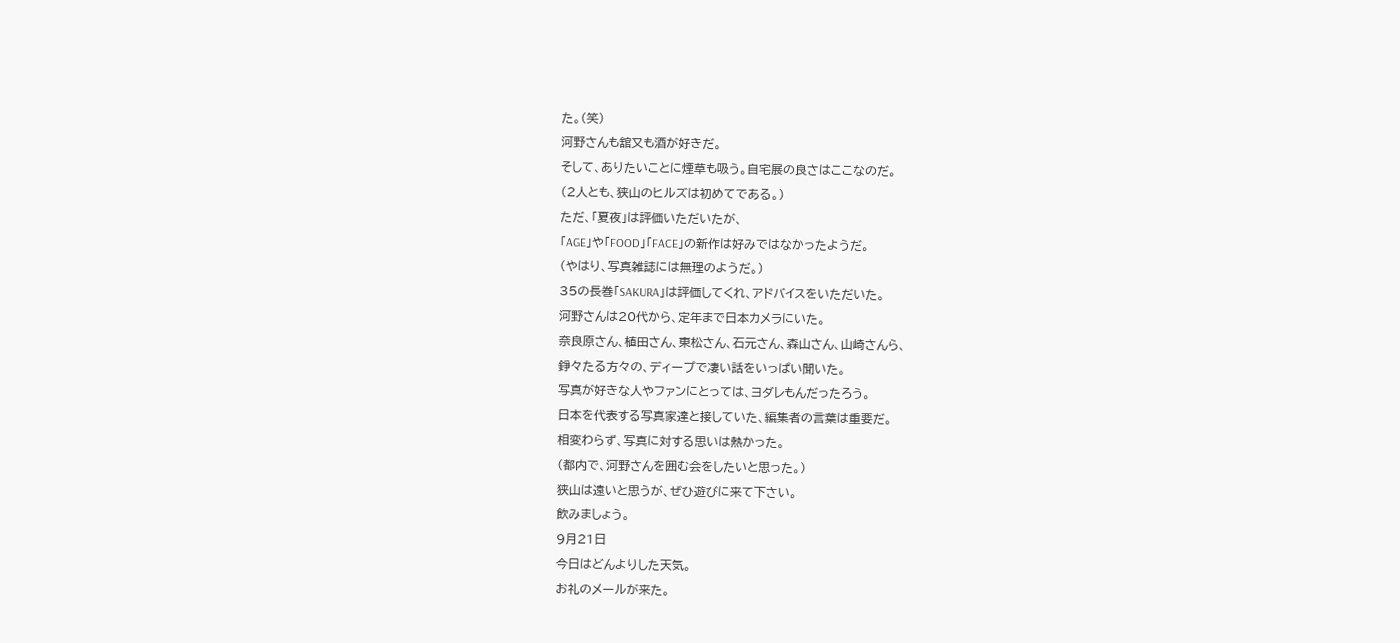た。(笑)
河野さんも舘又も酒が好きだ。
そして、ありたいことに煙草も吸う。自宅展の良さはここなのだ。
(2人とも、狭山のヒルズは初めてである。)
ただ、「夏夜」は評価いただいたが、
「AGE」や「FOOD」「FACE」の新作は好みではなかったようだ。
(やはり、写真雑誌には無理のようだ。)
35の長巻「SAKURA」は評価してくれ、アドバイスをいただいた。
河野さんは20代から、定年まで日本カメラにいた。
奈良原さん、植田さん、東松さん、石元さん、森山さん、山崎さんら、
錚々たる方々の、ディープで凄い話をいっぱい聞いた。
写真が好きな人やファンにとっては、ヨダレもんだったろう。
日本を代表する写真家達と接していた、編集者の言葉は重要だ。
相変わらず、写真に対する思いは熱かった。
(都内で、河野さんを囲む会をしたいと思った。)
狭山は遠いと思うが、ぜひ遊びに来て下さい。
飲みましょう。
9月21日
今日はどんよりした天気。
お礼のメールが来た。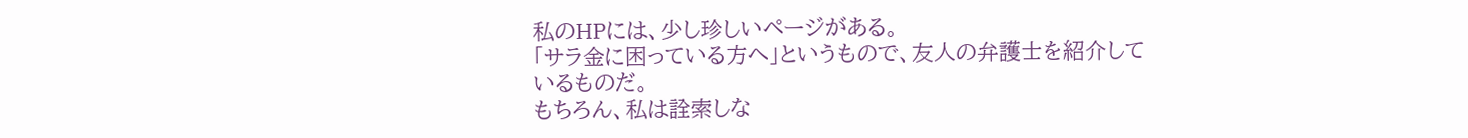私のHPには、少し珍しいページがある。
「サラ金に困っている方へ」というもので、友人の弁護士を紹介しているものだ。
もちろん、私は詮索しな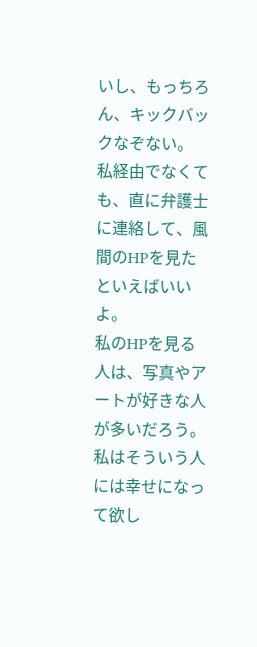いし、もっちろん、キックバックなぞない。
私経由でなくても、直に弁護士に連絡して、風間のHPを見たといえばいいよ。
私のHPを見る人は、写真やアートが好きな人が多いだろう。
私はそういう人には幸せになって欲し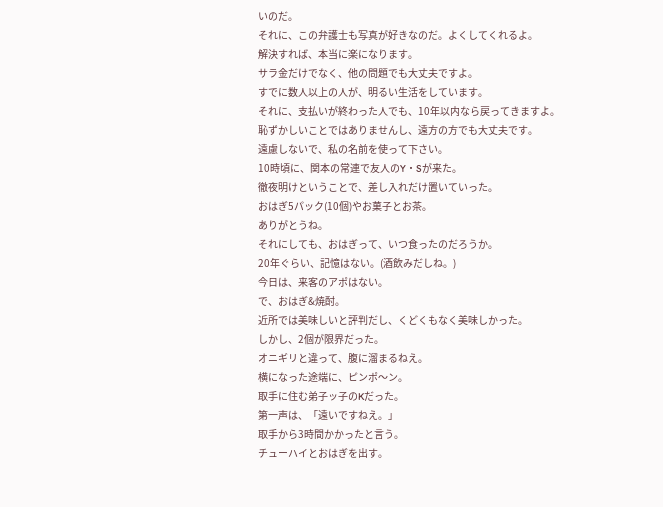いのだ。
それに、この弁護士も写真が好きなのだ。よくしてくれるよ。
解決すれば、本当に楽になります。
サラ金だけでなく、他の問題でも大丈夫ですよ。
すでに数人以上の人が、明るい生活をしています。
それに、支払いが終わった人でも、10年以内なら戻ってきますよ。
恥ずかしいことではありませんし、遠方の方でも大丈夫です。
遠慮しないで、私の名前を使って下さい。
10時頃に、関本の常連で友人のY・Sが来た。
徹夜明けということで、差し入れだけ置いていった。
おはぎ5パック(10個)やお菓子とお茶。
ありがとうね。
それにしても、おはぎって、いつ食ったのだろうか。
20年ぐらい、記憶はない。(酒飲みだしね。)
今日は、来客のアポはない。
で、おはぎ&焼酎。
近所では美味しいと評判だし、くどくもなく美味しかった。
しかし、2個が限界だった。
オニギリと違って、腹に溜まるねえ。
横になった途端に、ピンポ〜ン。
取手に住む弟子ッ子のKだった。
第一声は、「遠いですねえ。」
取手から3時間かかったと言う。
チューハイとおはぎを出す。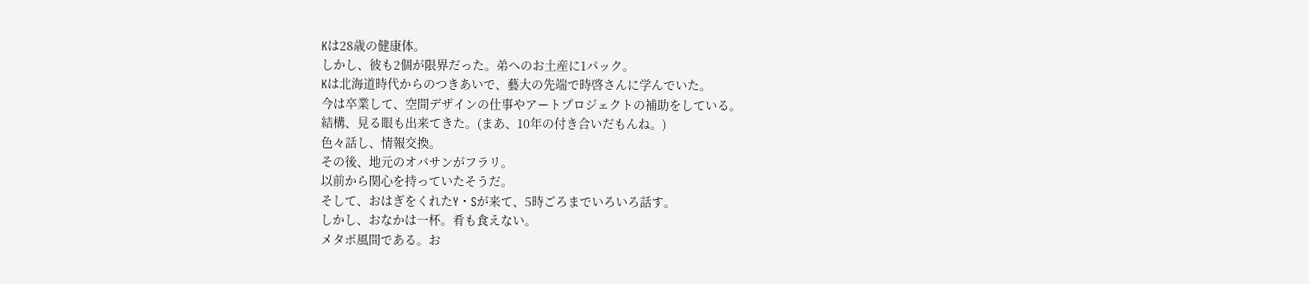Kは28歳の健康体。
しかし、彼も2個が限界だった。弟へのお土産に1パック。
Kは北海道時代からのつきあいで、藝大の先端で時啓さんに学んでいた。
今は卒業して、空間デザインの仕事やアートプロジェクトの補助をしている。
結構、見る眼も出来てきた。(まあ、10年の付き合いだもんね。)
色々話し、情報交換。
その後、地元のオバサンがフラリ。
以前から関心を持っていたそうだ。
そして、おはぎをくれたY・Sが来て、5時ごろまでいろいろ話す。
しかし、おなかは一杯。肴も食えない。
メタボ風間である。お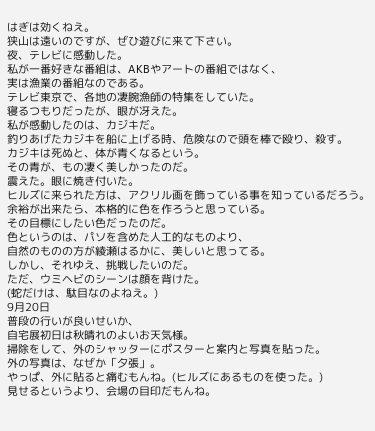はぎは効くねえ。
狭山は遠いのですが、ぜひ遊びに来て下さい。
夜、テレビに感動した。
私が一番好きな番組は、AKBやアートの番組ではなく、
実は漁業の番組なのである。
テレビ東京で、各地の凄腕漁師の特集をしていた。
寝るつもりだったが、眼が冴えた。
私が感動したのは、カジキだ。
釣りあげたカジキを船に上げる時、危険なので頭を棒で殴り、殺す。
カジキは死ぬと、体が青くなるという。
その青が、もの凄く美しかったのだ。
震えた。眼に焼き付いた。
ヒルズに来られた方は、アクリル画を飾っている事を知っているだろう。
余裕が出来たら、本格的に色を作ろうと思っている。
その目標にしたい色だったのだ。
色というのは、パソを含めた人工的なものより、
自然のものの方が綾瀬はるかに、美しいと思ってる。
しかし、それゆえ、挑戦したいのだ。
ただ、ウミヘビのシーンは顔を背けた。
(蛇だけは、駄目なのよねえ。)
9月20日
普段の行いが良いせいか、
自宅展初日は秋晴れのよいお天気様。
掃除をして、外のシャッターにポスターと案内と写真を貼った。
外の写真は、なぜか「夕張」。
やっぱ、外に貼ると痛むもんね。(ヒルズにあるものを使った。)
見せるというより、会場の目印だもんね。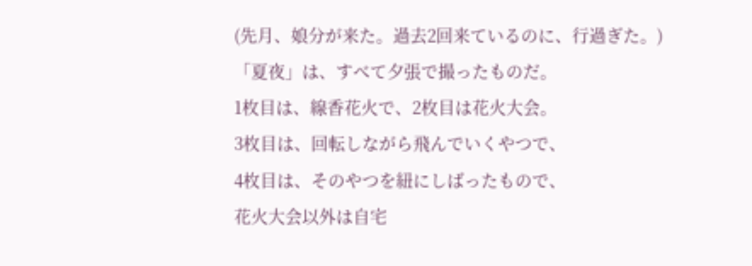(先月、娘分が来た。過去2回来ているのに、行過ぎた。)
「夏夜」は、すべて夕張で撮ったものだ。
1枚目は、線香花火で、2枚目は花火大会。
3枚目は、回転しながら飛んでいくやつで、
4枚目は、そのやつを紐にしばったもので、
花火大会以外は自宅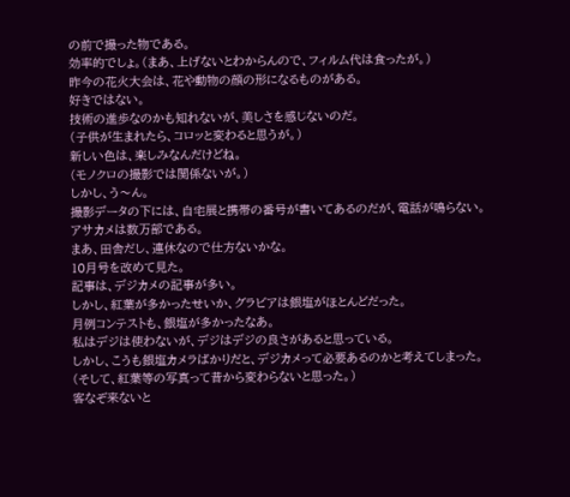の前で撮った物である。
効率的でしょ。(まあ、上げないとわからんので、フィルム代は食ったが。)
昨今の花火大会は、花や動物の顔の形になるものがある。
好きではない。
技術の進歩なのかも知れないが、美しさを感じないのだ。
(子供が生まれたら、コロッと変わると思うが。)
新しい色は、楽しみなんだけどね。
(モノクロの撮影では関係ないが。)
しかし、う〜ん。
撮影データの下には、自宅展と携帯の番号が書いてあるのだが、電話が鳴らない。
アサカメは数万部である。
まあ、田舎だし、連休なので仕方ないかな。
10月号を改めて見た。
記事は、デジカメの記事が多い。
しかし、紅葉が多かったせいか、グラビアは銀塩がほとんどだった。
月例コンテストも、銀塩が多かったなあ。
私はデジは使わないが、デジはデジの良さがあると思っている。
しかし、こうも銀塩カメラばかりだと、デジカメって必要あるのかと考えてしまった。
(そして、紅葉等の写真って昔から変わらないと思った。)
客なぞ来ないと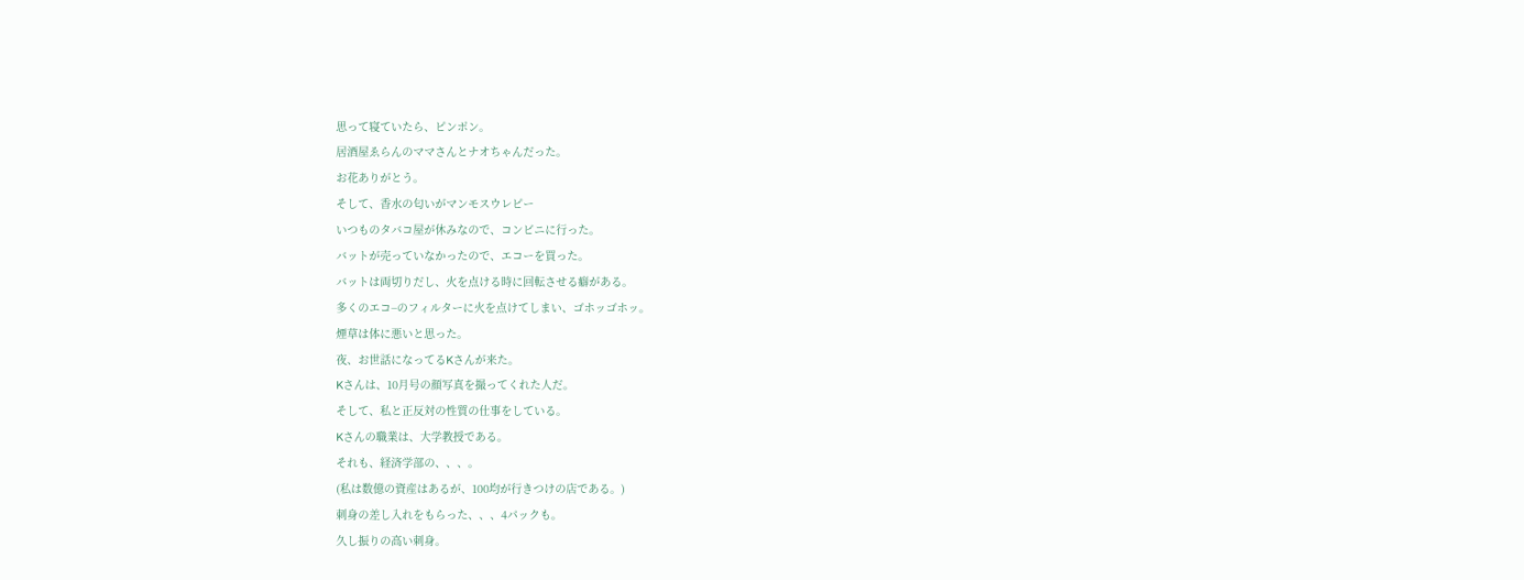思って寝ていたら、ピンポン。
居酒屋ゑらんのママさんとナオちゃんだった。
お花ありがとう。
そして、香水の匂いがマンモスウレピー
いつものタバコ屋が休みなので、コンビニに行った。
バットが売っていなかったので、エコーを買った。
バットは両切りだし、火を点ける時に回転させる癖がある。
多くのエコ−のフィルターに火を点けてしまい、ゴホッゴホッ。
煙草は体に悪いと思った。
夜、お世話になってるKさんが来た。
Kさんは、10月号の顔写真を撮ってくれた人だ。
そして、私と正反対の性質の仕事をしている。
Kさんの職業は、大学教授である。
それも、経済学部の、、、。
(私は数億の資産はあるが、100均が行きつけの店である。)
刺身の差し入れをもらった、、、4パックも。
久し振りの高い刺身。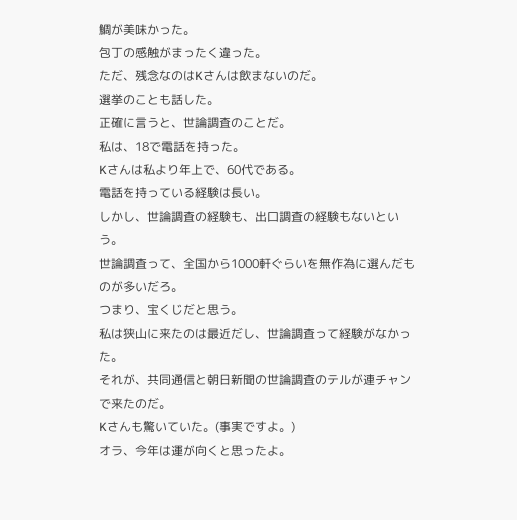鯛が美味かった。
包丁の感触がまったく違った。
ただ、残念なのはKさんは飲まないのだ。
選挙のことも話した。
正確に言うと、世論調査のことだ。
私は、18で電話を持った。
Kさんは私より年上で、60代である。
電話を持っている経験は長い。
しかし、世論調査の経験も、出口調査の経験もないという。
世論調査って、全国から1000軒ぐらいを無作為に選んだものが多いだろ。
つまり、宝くじだと思う。
私は狭山に来たのは最近だし、世論調査って経験がなかった。
それが、共同通信と朝日新聞の世論調査のテルが連チャンで来たのだ。
Kさんも驚いていた。(事実ですよ。)
オラ、今年は運が向くと思ったよ。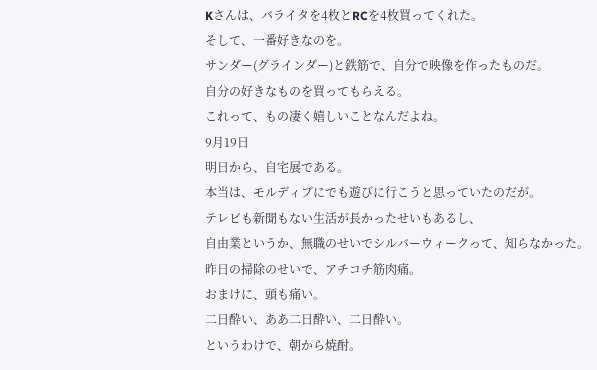Kさんは、バライタを4枚とRCを4枚買ってくれた。
そして、一番好きなのを。
サンダー(グラインダー)と鉄筋で、自分で映像を作ったものだ。
自分の好きなものを買ってもらえる。
これって、もの凄く嬉しいことなんだよね。
9月19日
明日から、自宅展である。
本当は、モルディブにでも遊びに行こうと思っていたのだが。
テレビも新聞もない生活が長かったせいもあるし、
自由業というか、無職のせいでシルバーウィークって、知らなかった。
昨日の掃除のせいで、アチコチ筋肉痛。
おまけに、頭も痛い。
二日酔い、ああ二日酔い、二日酔い。
というわけで、朝から焼酎。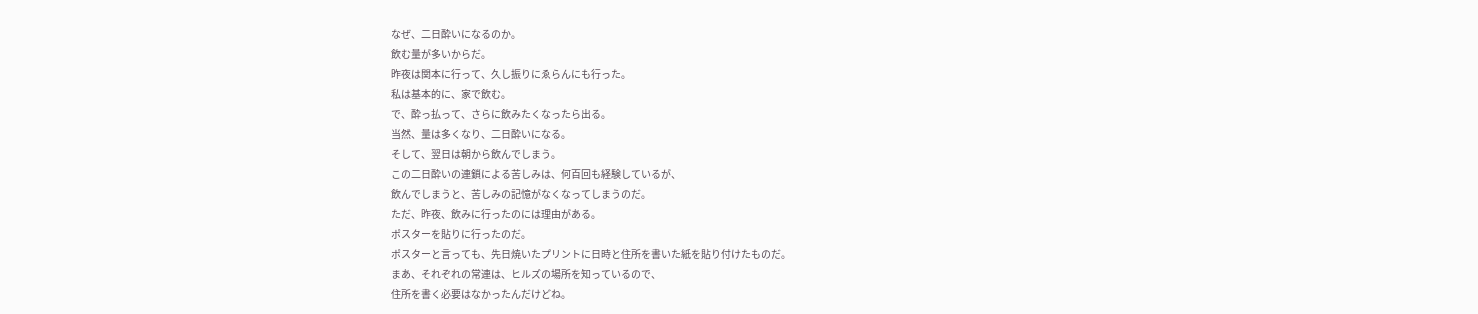なぜ、二日酔いになるのか。
飲む量が多いからだ。
昨夜は関本に行って、久し振りにゑらんにも行った。
私は基本的に、家で飲む。
で、酔っ払って、さらに飲みたくなったら出る。
当然、量は多くなり、二日酔いになる。
そして、翌日は朝から飲んでしまう。
この二日酔いの連鎖による苦しみは、何百回も経験しているが、
飲んでしまうと、苦しみの記憶がなくなってしまうのだ。
ただ、昨夜、飲みに行ったのには理由がある。
ポスターを貼りに行ったのだ。
ポスターと言っても、先日焼いたプリントに日時と住所を書いた紙を貼り付けたものだ。
まあ、それぞれの常連は、ヒルズの場所を知っているので、
住所を書く必要はなかったんだけどね。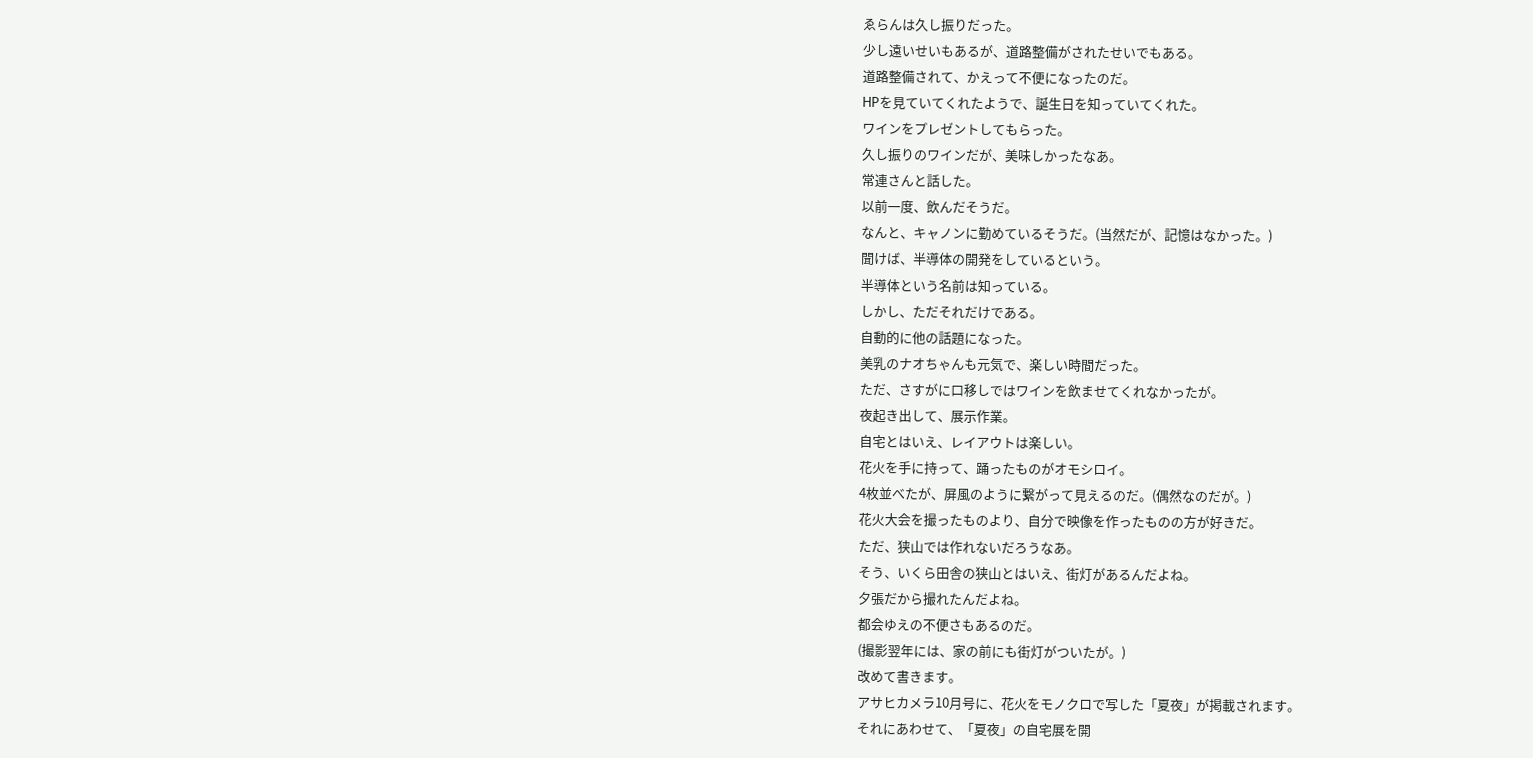ゑらんは久し振りだった。
少し遠いせいもあるが、道路整備がされたせいでもある。
道路整備されて、かえって不便になったのだ。
HPを見ていてくれたようで、誕生日を知っていてくれた。
ワインをプレゼントしてもらった。
久し振りのワインだが、美味しかったなあ。
常連さんと話した。
以前一度、飲んだそうだ。
なんと、キャノンに勤めているそうだ。(当然だが、記憶はなかった。)
聞けば、半導体の開発をしているという。
半導体という名前は知っている。
しかし、ただそれだけである。
自動的に他の話題になった。
美乳のナオちゃんも元気で、楽しい時間だった。
ただ、さすがに口移しではワインを飲ませてくれなかったが。
夜起き出して、展示作業。
自宅とはいえ、レイアウトは楽しい。
花火を手に持って、踊ったものがオモシロイ。
4枚並べたが、屏風のように繋がって見えるのだ。(偶然なのだが。)
花火大会を撮ったものより、自分で映像を作ったものの方が好きだ。
ただ、狭山では作れないだろうなあ。
そう、いくら田舎の狭山とはいえ、街灯があるんだよね。
夕張だから撮れたんだよね。
都会ゆえの不便さもあるのだ。
(撮影翌年には、家の前にも街灯がついたが。)
改めて書きます。
アサヒカメラ10月号に、花火をモノクロで写した「夏夜」が掲載されます。
それにあわせて、「夏夜」の自宅展を開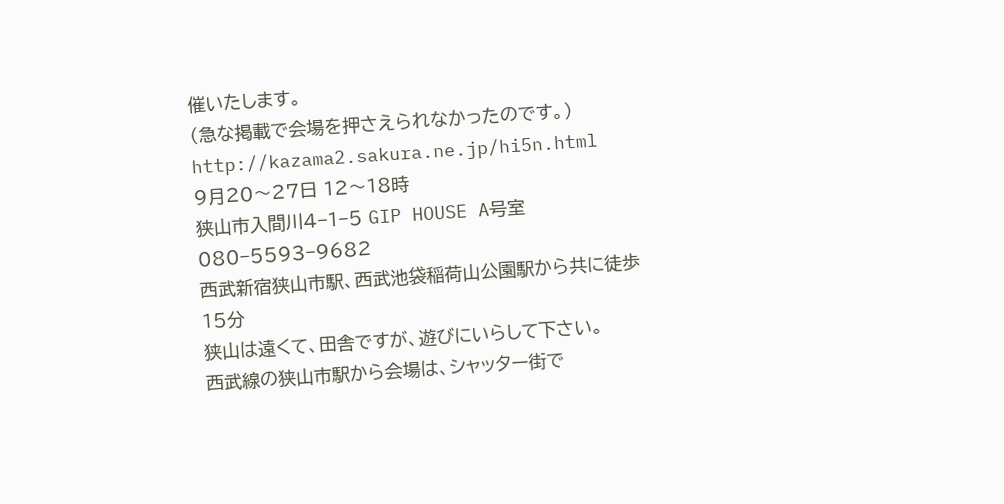催いたします。
(急な掲載で会場を押さえられなかったのです。)
http://kazama2.sakura.ne.jp/hi5n.html
9月20〜27日 12〜18時
狭山市入間川4−1−5 GIP HOUSE A号室
080−5593−9682
西武新宿狭山市駅、西武池袋稲荷山公園駅から共に徒歩15分
狭山は遠くて、田舎ですが、遊びにいらして下さい。
西武線の狭山市駅から会場は、シャッター街で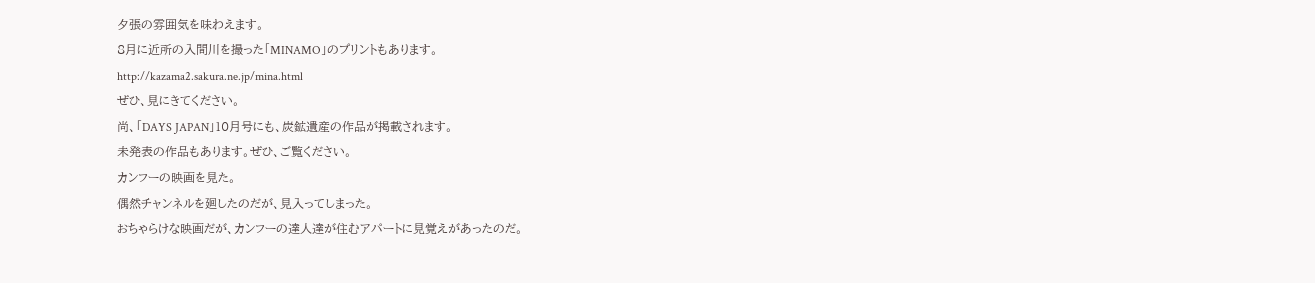夕張の雰囲気を味わえます。
8月に近所の入間川を撮った「MINAMO」のプリントもあります。
http://kazama2.sakura.ne.jp/mina.html
ぜひ、見にきてください。
尚、「DAYS JAPAN」10月号にも、炭鉱遺産の作品が掲載されます。
未発表の作品もあります。ぜひ、ご覧ください。
カンフーの映画を見た。
偶然チャンネルを廻したのだが、見入ってしまった。
おちゃらけな映画だが、カンフーの達人達が住むアパートに見覚えがあったのだ。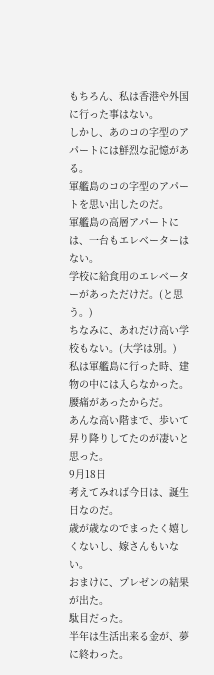もちろん、私は香港や外国に行った事はない。
しかし、あのコの字型のアパートには鮮烈な記憶がある。
軍艦島のコの字型のアパートを思い出したのだ。
軍艦島の高層アパートには、一台もエレベーターはない。
学校に給食用のエレベーターがあっただけだ。(と思う。)
ちなみに、あれだけ高い学校もない。(大学は別。)
私は軍艦島に行った時、建物の中には入らなかった。
腰痛があったからだ。
あんな高い階まで、歩いて昇り降りしてたのが凄いと思った。
9月18日
考えてみれば今日は、誕生日なのだ。
歳が歳なのでまったく嬉しくないし、嫁さんもいない。
おまけに、プレゼンの結果が出た。
駄目だった。
半年は生活出来る金が、夢に終わった。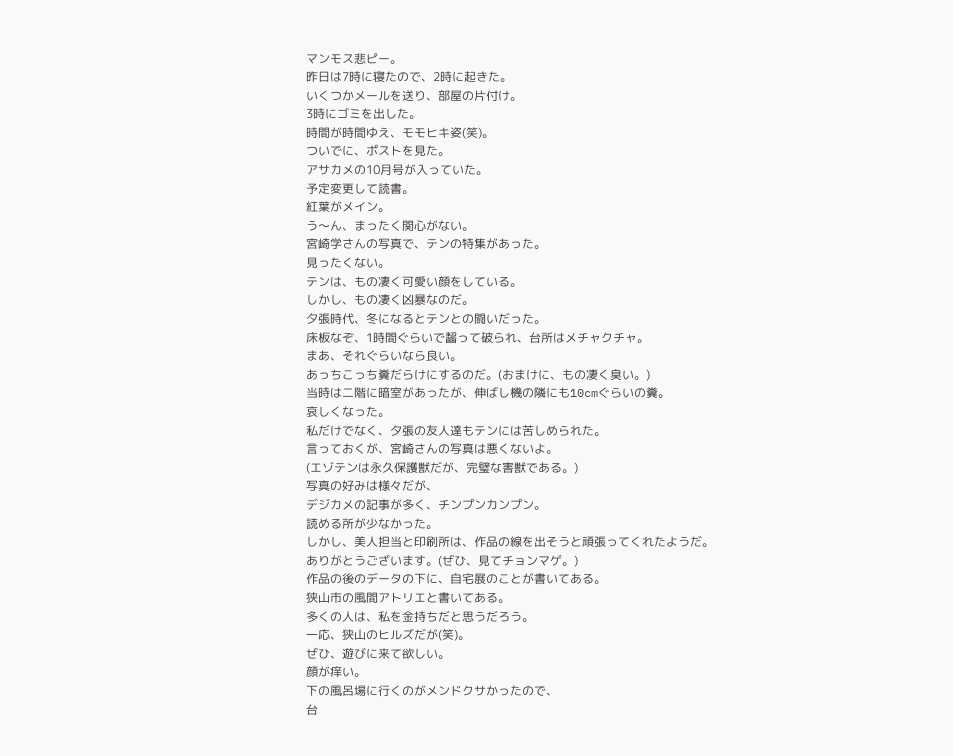マンモス悲ピー。
昨日は7時に寝たので、2時に起きた。
いくつかメールを送り、部屋の片付け。
3時にゴミを出した。
時間が時間ゆえ、モモヒキ姿(笑)。
ついでに、ポストを見た。
アサカメの10月号が入っていた。
予定変更して読書。
紅葉がメイン。
う〜ん、まったく関心がない。
宮崎学さんの写真で、テンの特集があった。
見ったくない。
テンは、もの凄く可愛い顔をしている。
しかし、もの凄く凶暴なのだ。
夕張時代、冬になるとテンとの闘いだった。
床板なぞ、1時間ぐらいで齧って破られ、台所はメチャクチャ。
まあ、それぐらいなら良い。
あっちこっち糞だらけにするのだ。(おまけに、もの凄く臭い。)
当時は二階に暗室があったが、伸ばし機の隣にも10cmぐらいの糞。
哀しくなった。
私だけでなく、夕張の友人達もテンには苦しめられた。
言っておくが、宮崎さんの写真は悪くないよ。
(エゾテンは永久保護獣だが、完璧な害獣である。)
写真の好みは様々だが、
デジカメの記事が多く、チンプンカンプン。
読める所が少なかった。
しかし、美人担当と印刷所は、作品の線を出そうと頑張ってくれたようだ。
ありがとうございます。(ぜひ、見てチョンマゲ。)
作品の後のデータの下に、自宅展のことが書いてある。
狭山市の風間アトリエと書いてある。
多くの人は、私を金持ちだと思うだろう。
一応、狭山のヒルズだが(笑)。
ぜひ、遊びに来て欲しい。
顔が痒い。
下の風呂場に行くのがメンドクサかったので、
台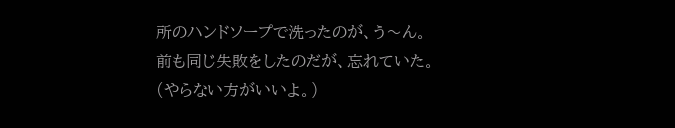所のハンドソープで洗ったのが、う〜ん。
前も同じ失敗をしたのだが、忘れていた。
(やらない方がいいよ。)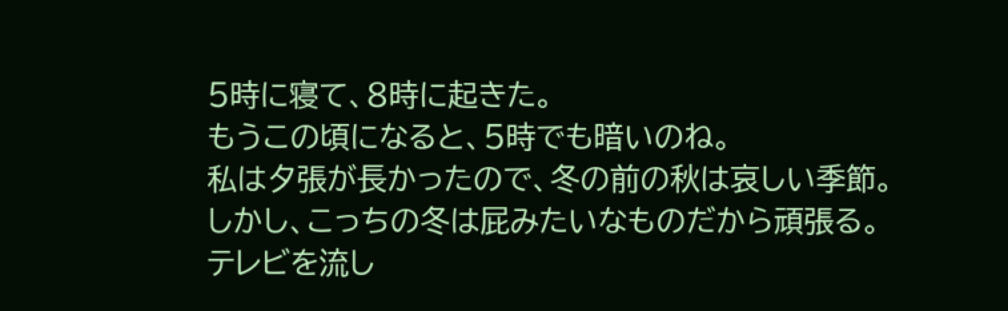5時に寝て、8時に起きた。
もうこの頃になると、5時でも暗いのね。
私は夕張が長かったので、冬の前の秋は哀しい季節。
しかし、こっちの冬は屁みたいなものだから頑張る。
テレビを流し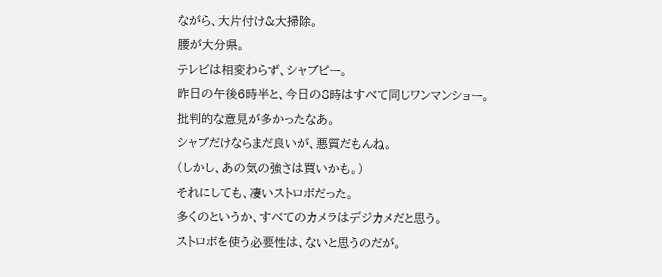ながら、大片付け&大掃除。
腰が大分県。
テレビは相変わらず、シャブピー。
昨日の午後6時半と、今日の8時はすべて同じワンマンショー。
批判的な意見が多かったなあ。
シャブだけならまだ良いが、悪質だもんね。
(しかし、あの気の強さは買いかも。)
それにしても、凄いストロボだった。
多くのというか、すべてのカメラはデジカメだと思う。
ストロボを使う必要性は、ないと思うのだが。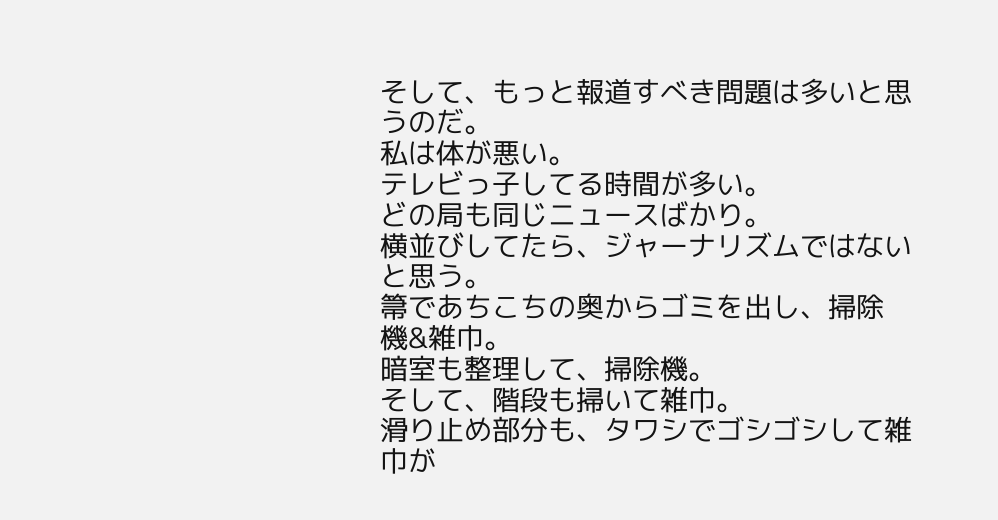そして、もっと報道すべき問題は多いと思うのだ。
私は体が悪い。
テレビっ子してる時間が多い。
どの局も同じニュースばかり。
横並びしてたら、ジャーナリズムではないと思う。
箒であちこちの奥からゴミを出し、掃除機&雑巾。
暗室も整理して、掃除機。
そして、階段も掃いて雑巾。
滑り止め部分も、タワシでゴシゴシして雑巾が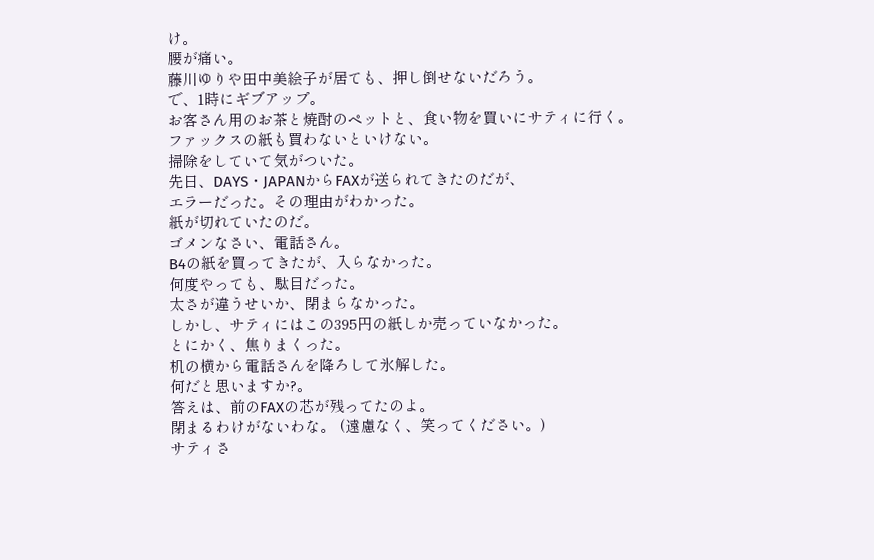け。
腰が痛い。
藤川ゆりや田中美絵子が居ても、押し倒せないだろう。
で、1時にギブアップ。
お客さん用のお茶と焼酎のペットと、食い物を買いにサティに行く。
ファックスの紙も買わないといけない。
掃除をしていて気がついた。
先日、DAYS・JAPANからFAXが送られてきたのだが、
エラーだった。その理由がわかった。
紙が切れていたのだ。
ゴメンなさい、電話さん。
B4の紙を買ってきたが、入らなかった。
何度やっても、駄目だった。
太さが違うせいか、閉まらなかった。
しかし、サティにはこの395円の紙しか売っていなかった。
とにかく、焦りまくった。
机の横から電話さんを降ろして氷解した。
何だと思いますか?。
答えは、前のFAXの芯が残ってたのよ。
閉まるわけがないわな。 (遠慮なく、笑ってください。)
サティさ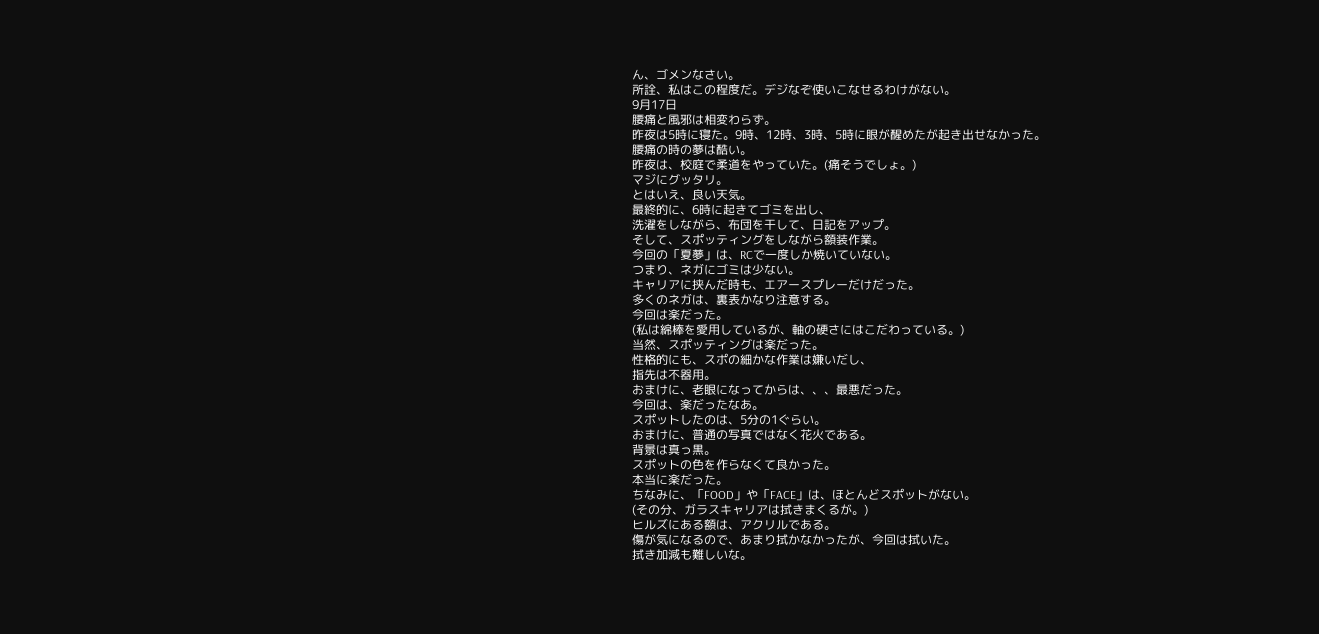ん、ゴメンなさい。
所詮、私はこの程度だ。デジなぞ使いこなせるわけがない。
9月17日
腰痛と風邪は相変わらず。
昨夜は5時に寝た。9時、12時、3時、5時に眼が醒めたが起き出せなかった。
腰痛の時の夢は酷い。
昨夜は、校庭で柔道をやっていた。(痛そうでしょ。)
マジにグッタリ。
とはいえ、良い天気。
最終的に、6時に起きてゴミを出し、
洗濯をしながら、布団を干して、日記をアップ。
そして、スポッティングをしながら額装作業。
今回の「夏夢」は、RCで一度しか焼いていない。
つまり、ネガにゴミは少ない。
キャリアに挟んだ時も、エアースプレーだけだった。
多くのネガは、裏表かなり注意する。
今回は楽だった。
(私は綿棒を愛用しているが、軸の硬さにはこだわっている。)
当然、スポッティングは楽だった。
性格的にも、スポの細かな作業は嫌いだし、
指先は不器用。
おまけに、老眼になってからは、、、最悪だった。
今回は、楽だったなあ。
スポットしたのは、5分の1ぐらい。
おまけに、普通の写真ではなく花火である。
背景は真っ黒。
スポットの色を作らなくて良かった。
本当に楽だった。
ちなみに、「FOOD」や「FACE」は、ほとんどスポットがない。
(その分、ガラスキャリアは拭きまくるが。)
ヒルズにある額は、アクリルである。
傷が気になるので、あまり拭かなかったが、今回は拭いた。
拭き加減も難しいな。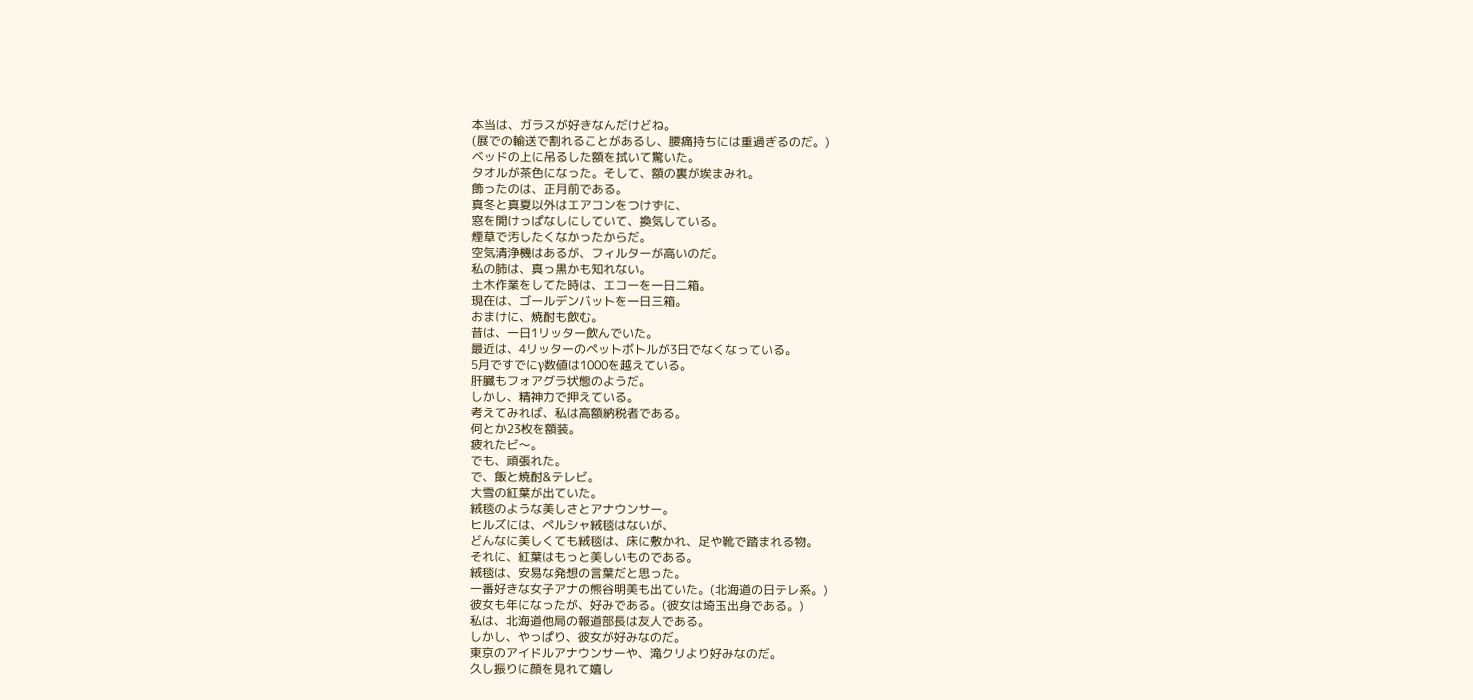本当は、ガラスが好きなんだけどね。
(展での輸送で割れることがあるし、腰痛持ちには重過ぎるのだ。)
ベッドの上に吊るした額を拭いて驚いた。
タオルが茶色になった。そして、額の裏が埃まみれ。
飾ったのは、正月前である。
真冬と真夏以外はエアコンをつけずに、
窓を開けっぱなしにしていて、換気している。
煙草で汚したくなかったからだ。
空気清浄機はあるが、フィルターが高いのだ。
私の肺は、真っ黒かも知れない。
土木作業をしてた時は、エコーを一日二箱。
現在は、ゴールデンバットを一日三箱。
おまけに、焼酎も飲む。
昔は、一日1リッター飲んでいた。
最近は、4リッターのペットボトルが3日でなくなっている。
5月ですでにγ数値は1000を越えている。
肝臓もフォアグラ状態のようだ。
しかし、精神力で押えている。
考えてみれば、私は高額納税者である。
何とか23枚を額装。
疲れたビ〜。
でも、頑張れた。
で、飯と焼酎&テレビ。
大雪の紅葉が出ていた。
絨毯のような美しさとアナウンサー。
ヒルズには、ペルシャ絨毯はないが、
どんなに美しくても絨毯は、床に敷かれ、足や靴で踏まれる物。
それに、紅葉はもっと美しいものである。
絨毯は、安易な発想の言葉だと思った。
一番好きな女子アナの熊谷明美も出ていた。(北海道の日テレ系。)
彼女も年になったが、好みである。(彼女は埼玉出身である。)
私は、北海道他局の報道部長は友人である。
しかし、やっぱり、彼女が好みなのだ。
東京のアイドルアナウンサーや、滝クリより好みなのだ。
久し振りに顔を見れて嬉し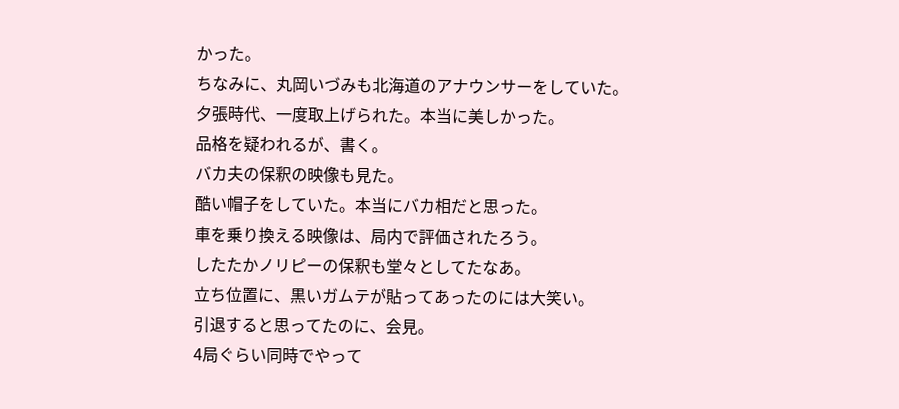かった。
ちなみに、丸岡いづみも北海道のアナウンサーをしていた。
夕張時代、一度取上げられた。本当に美しかった。
品格を疑われるが、書く。
バカ夫の保釈の映像も見た。
酷い帽子をしていた。本当にバカ相だと思った。
車を乗り換える映像は、局内で評価されたろう。
したたかノリピーの保釈も堂々としてたなあ。
立ち位置に、黒いガムテが貼ってあったのには大笑い。
引退すると思ってたのに、会見。
4局ぐらい同時でやって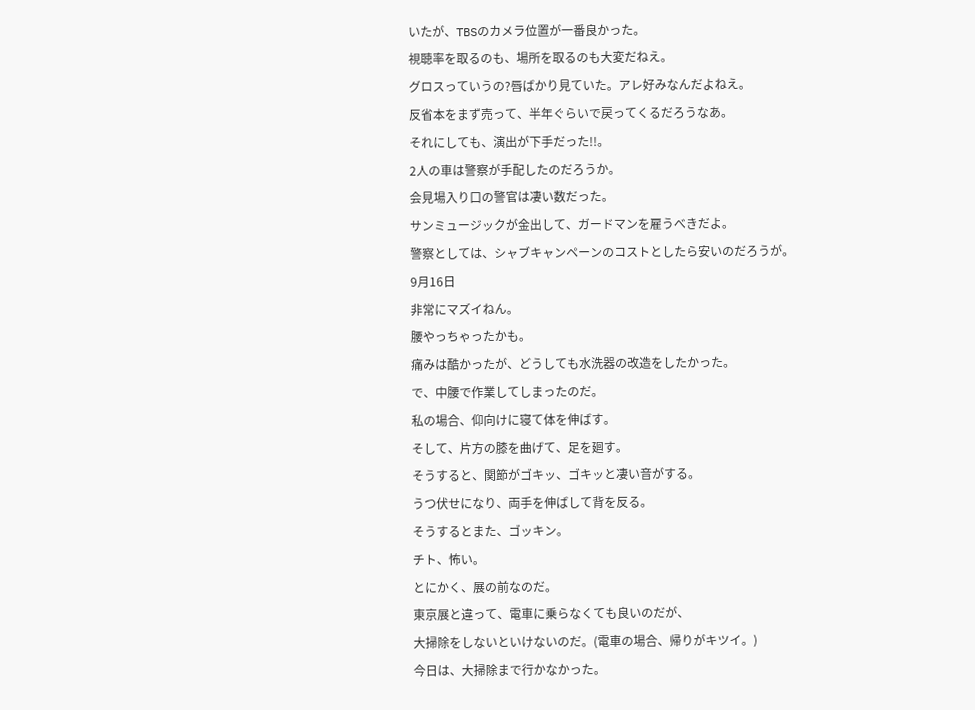いたが、TBSのカメラ位置が一番良かった。
視聴率を取るのも、場所を取るのも大変だねえ。
グロスっていうの?唇ばかり見ていた。アレ好みなんだよねえ。
反省本をまず売って、半年ぐらいで戻ってくるだろうなあ。
それにしても、演出が下手だった!!。
2人の車は警察が手配したのだろうか。
会見場入り口の警官は凄い数だった。
サンミュージックが金出して、ガードマンを雇うべきだよ。
警察としては、シャブキャンペーンのコストとしたら安いのだろうが。
9月16日
非常にマズイねん。
腰やっちゃったかも。
痛みは酷かったが、どうしても水洗器の改造をしたかった。
で、中腰で作業してしまったのだ。
私の場合、仰向けに寝て体を伸ばす。
そして、片方の膝を曲げて、足を廻す。
そうすると、関節がゴキッ、ゴキッと凄い音がする。
うつ伏せになり、両手を伸ばして背を反る。
そうするとまた、ゴッキン。
チト、怖い。
とにかく、展の前なのだ。
東京展と違って、電車に乗らなくても良いのだが、
大掃除をしないといけないのだ。(電車の場合、帰りがキツイ。)
今日は、大掃除まで行かなかった。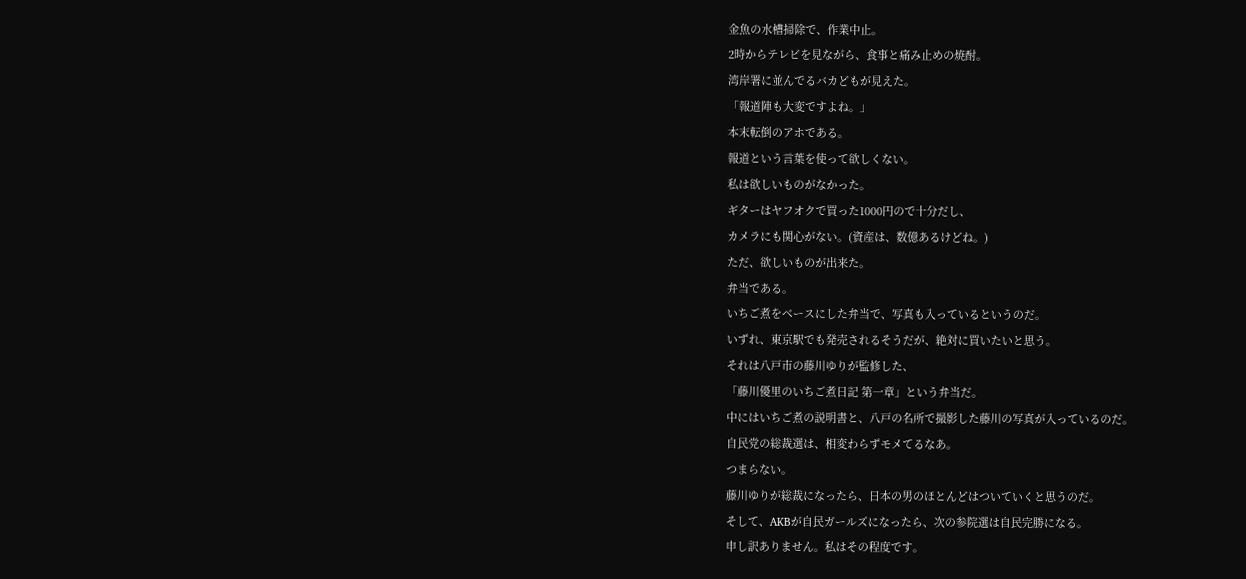金魚の水槽掃除で、作業中止。
2時からテレビを見ながら、食事と痛み止めの焼酎。
湾岸署に並んでるバカどもが見えた。
「報道陣も大変ですよね。」
本末転倒のアホである。
報道という言葉を使って欲しくない。
私は欲しいものがなかった。
ギターはヤフオクで買った1000円ので十分だし、
カメラにも関心がない。(資産は、数億あるけどね。)
ただ、欲しいものが出来た。
弁当である。
いちご煮をベースにした弁当で、写真も入っているというのだ。
いずれ、東京駅でも発売されるそうだが、絶対に買いたいと思う。
それは八戸市の藤川ゆりが監修した、
「藤川優里のいちご煮日記 第一章」という弁当だ。
中にはいちご煮の説明書と、八戸の名所で撮影した藤川の写真が入っているのだ。
自民党の総裁選は、相変わらずモメてるなあ。
つまらない。
藤川ゆりが総裁になったら、日本の男のほとんどはついていくと思うのだ。
そして、AKBが自民ガールズになったら、次の参院選は自民完勝になる。
申し訳ありません。私はその程度です。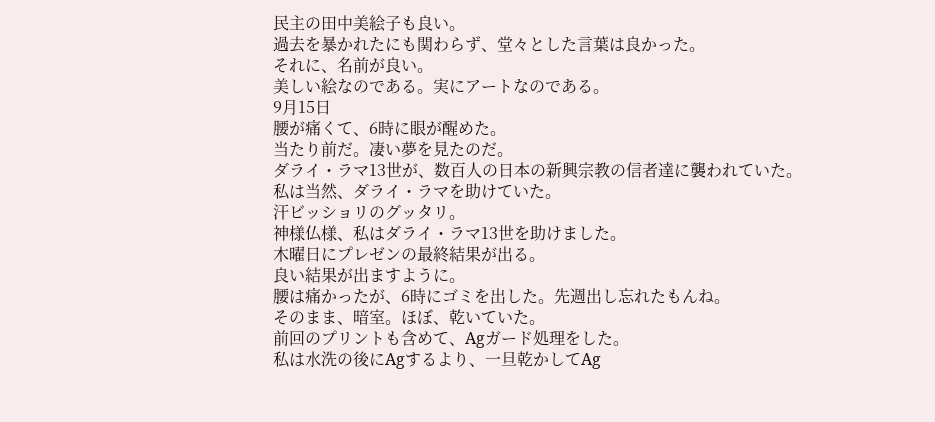民主の田中美絵子も良い。
過去を暴かれたにも関わらず、堂々とした言葉は良かった。
それに、名前が良い。
美しい絵なのである。実にアートなのである。
9月15日
腰が痛くて、6時に眼が醒めた。
当たり前だ。凄い夢を見たのだ。
ダライ・ラマ13世が、数百人の日本の新興宗教の信者達に襲われていた。
私は当然、ダライ・ラマを助けていた。
汗ビッショリのグッタリ。
神様仏様、私はダライ・ラマ13世を助けました。
木曜日にプレゼンの最終結果が出る。
良い結果が出ますように。
腰は痛かったが、6時にゴミを出した。先週出し忘れたもんね。
そのまま、暗室。ほぼ、乾いていた。
前回のプリントも含めて、Agガード処理をした。
私は水洗の後にAgするより、一旦乾かしてAg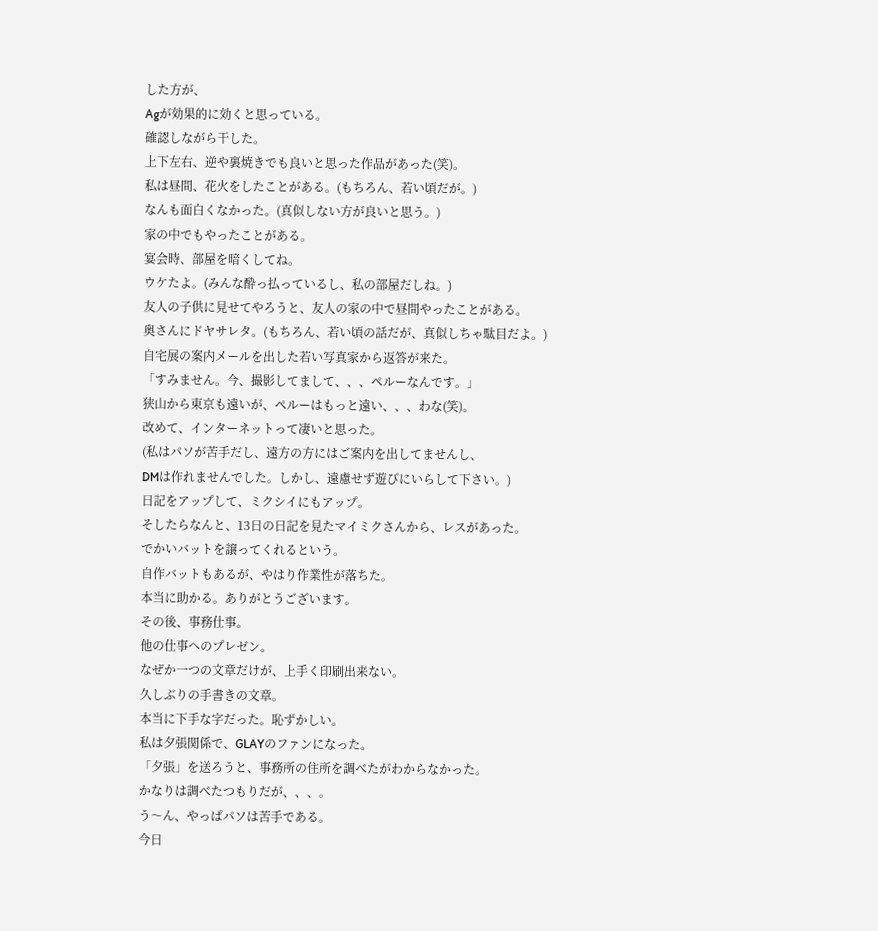した方が、
Agが効果的に効くと思っている。
確認しながら干した。
上下左右、逆や裏焼きでも良いと思った作品があった(笑)。
私は昼間、花火をしたことがある。(もちろん、若い頃だが。)
なんも面白くなかった。(真似しない方が良いと思う。)
家の中でもやったことがある。
宴会時、部屋を暗くしてね。
ウケたよ。(みんな酔っ払っているし、私の部屋だしね。)
友人の子供に見せてやろうと、友人の家の中で昼間やったことがある。
奥さんにドヤサレタ。(もちろん、若い頃の話だが、真似しちゃ駄目だよ。)
自宅展の案内メールを出した若い写真家から返答が来た。
「すみません。今、撮影してまして、、、ペルーなんです。」
狭山から東京も遠いが、ペルーはもっと遠い、、、わな(笑)。
改めて、インターネットって凄いと思った。
(私はパソが苦手だし、遠方の方にはご案内を出してませんし、
DMは作れませんでした。しかし、遠慮せず遊びにいらして下さい。)
日記をアップして、ミクシイにもアップ。
そしたらなんと、13日の日記を見たマイミクさんから、レスがあった。
でかいバットを譲ってくれるという。
自作バットもあるが、やはり作業性が落ちた。
本当に助かる。ありがとうございます。
その後、事務仕事。
他の仕事へのプレゼン。
なぜか一つの文章だけが、上手く印刷出来ない。
久しぶりの手書きの文章。
本当に下手な字だった。恥ずかしい。
私は夕張関係で、GLAYのファンになった。
「夕張」を送ろうと、事務所の住所を調べたがわからなかった。
かなりは調べたつもりだが、、、。
う〜ん、やっぱパソは苦手である。
今日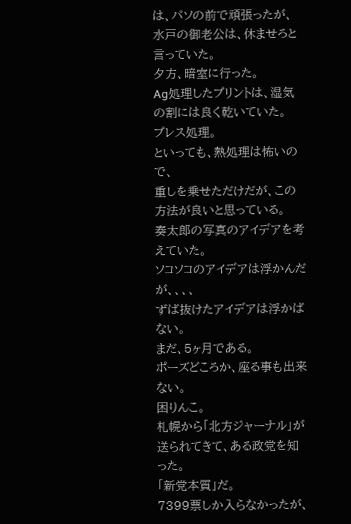は、パソの前で頑張ったが、
水戸の御老公は、休ませろと言っていた。
夕方、暗室に行った。
Ag処理したプリントは、湿気の割には良く乾いていた。
プレス処理。
といっても、熱処理は怖いので、
重しを乗せただけだが、この方法が良いと思っている。
奏太郎の写真のアイデアを考えていた。
ソコソコのアイデアは浮かんだが、、、、
ずば抜けたアイデアは浮かばない。
まだ、5ヶ月である。
ポーズどころか、座る事も出来ない。
困りんこ。
札幌から「北方ジャーナル」が送られてきて、ある政党を知った。
「新党本質」だ。
7399票しか入らなかったが、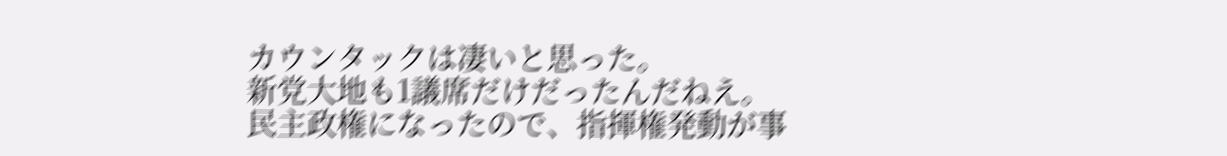カウンタックは凄いと思った。
新党大地も1議席だけだったんだねえ。
民主政権になったので、指揮権発動が事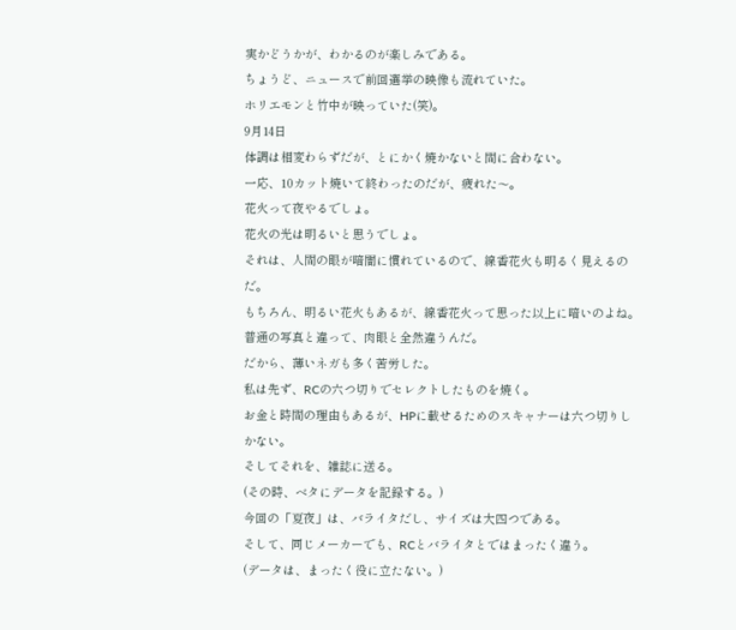実かどうかが、わかるのが楽しみである。
ちょうど、ニュースで前回選挙の映像も流れていた。
ホリエモンと竹中が映っていた(笑)。
9月14日
体調は相変わらずだが、とにかく焼かないと間に合わない。
一応、10カット焼いて終わったのだが、疲れた〜。
花火って夜やるでしょ。
花火の光は明るいと思うでしょ。
それは、人間の眼が暗闇に慣れているので、線香花火も明るく見えるのだ。
もちろん、明るい花火もあるが、線香花火って思った以上に暗いのよね。
普通の写真と違って、肉眼と全然違うんだ。
だから、薄いネガも多く苦労した。
私は先ず、RCの六つ切りでセレクトしたものを焼く。
お金と時間の理由もあるが、HPに載せるためのスキャナーは六つ切りしかない。
そしてそれを、雑誌に送る。
(その時、ベタにデータを記録する。)
今回の「夏夜」は、バライタだし、サイズは大四つである。
そして、同じメーカーでも、RCとバライタとではまったく違う。
(データは、まったく役に立たない。)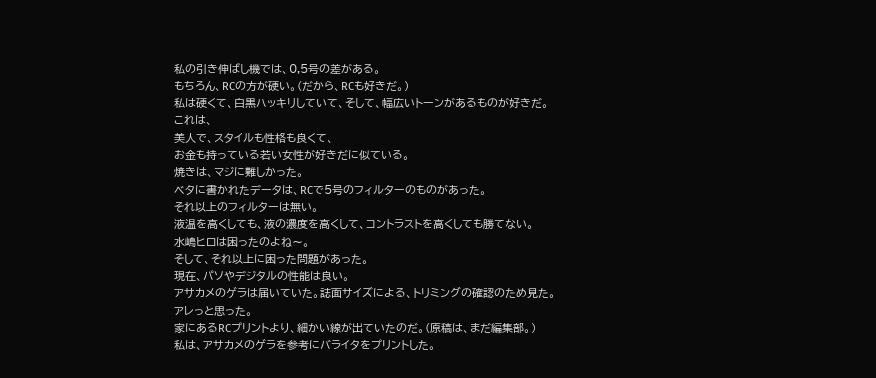私の引き伸ばし機では、0,5号の差がある。
もちろん、RCの方が硬い。(だから、RCも好きだ。)
私は硬くて、白黒ハッキリしていて、そして、幅広いトーンがあるものが好きだ。
これは、
美人で、スタイルも性格も良くて、
お金も持っている若い女性が好きだに似ている。
焼きは、マジに難しかった。
ベタに書かれたデータは、RCで5号のフィルターのものがあった。
それ以上のフィルターは無い。
液温を高くしても、液の濃度を高くして、コントラストを高くしても勝てない。
水嶋ヒロは困ったのよね〜。
そして、それ以上に困った問題があった。
現在、パソやデジタルの性能は良い。
アサカメのゲラは届いていた。誌面サイズによる、トリミングの確認のため見た。
アレっと思った。
家にあるRCプリントより、細かい線が出ていたのだ。(原稿は、まだ編集部。)
私は、アサカメのゲラを参考にバライタをプリントした。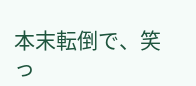本末転倒で、笑っ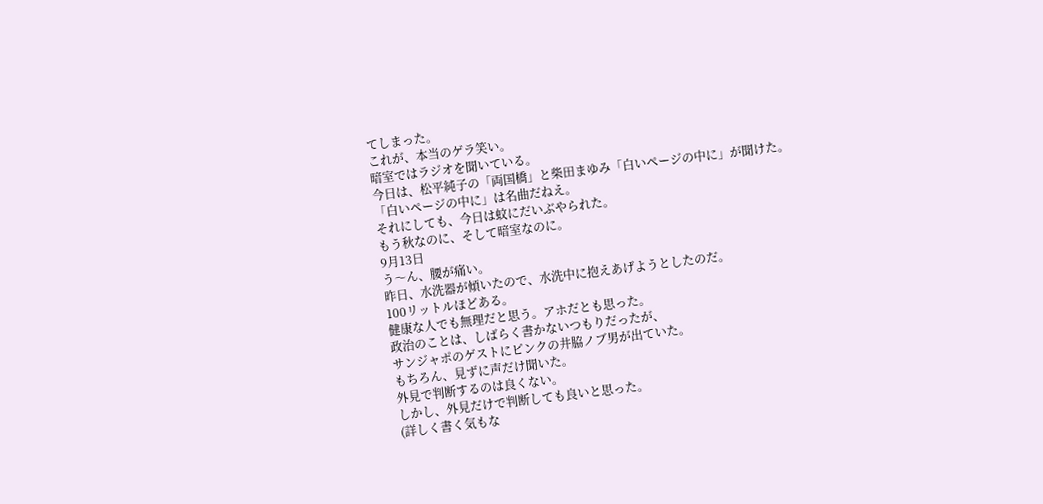てしまった。
これが、本当のゲラ笑い。
暗室ではラジオを聞いている。
今日は、松平純子の「両国橋」と柴田まゆみ「白いページの中に」が聞けた。
「白いページの中に」は名曲だねえ。
それにしても、今日は蚊にだいぶやられた。
もう秋なのに、そして暗室なのに。
9月13日
う〜ん、腰が痛い。
昨日、水洗器が傾いたので、水洗中に抱えあげようとしたのだ。
100リットルほどある。
健康な人でも無理だと思う。アホだとも思った。
政治のことは、しばらく書かないつもりだったが、
サンジャポのゲストにピンクの井脇ノブ男が出ていた。
もちろん、見ずに声だけ聞いた。
外見で判断するのは良くない。
しかし、外見だけで判断しても良いと思った。
(詳しく書く気もな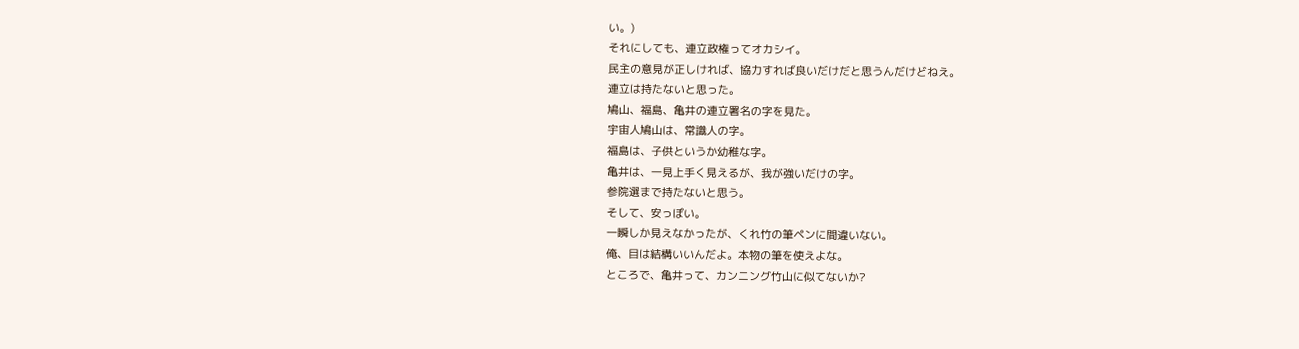い。)
それにしても、連立政権ってオカシイ。
民主の意見が正しければ、協力すれば良いだけだと思うんだけどねえ。
連立は持たないと思った。
鳩山、福島、亀井の連立署名の字を見た。
宇宙人鳩山は、常識人の字。
福島は、子供というか幼稚な字。
亀井は、一見上手く見えるが、我が強いだけの字。
参院選まで持たないと思う。
そして、安っぽい。
一瞬しか見えなかったが、くれ竹の筆ペンに間違いない。
俺、目は結構いいんだよ。本物の筆を使えよな。
ところで、亀井って、カンニング竹山に似てないか?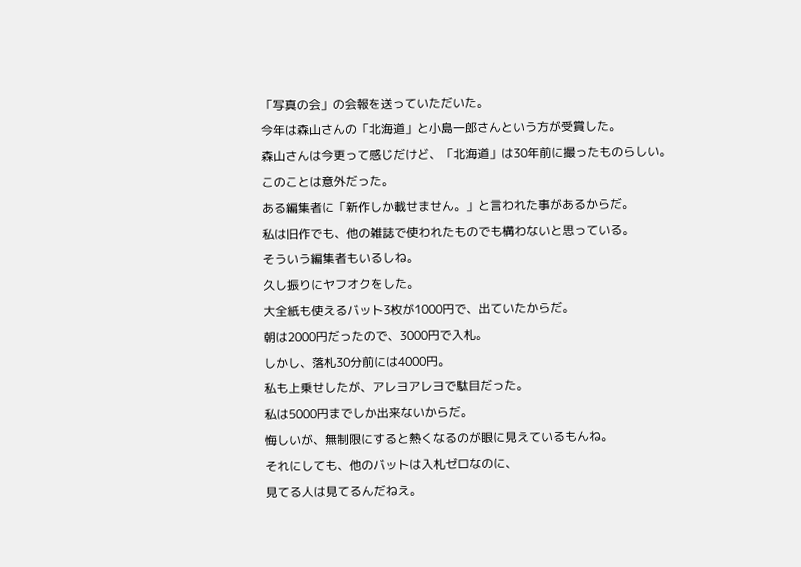「写真の会」の会報を送っていただいた。
今年は森山さんの「北海道」と小島一郎さんという方が受賞した。
森山さんは今更って感じだけど、「北海道」は30年前に撮ったものらしい。
このことは意外だった。
ある編集者に「新作しか載せません。」と言われた事があるからだ。
私は旧作でも、他の雑誌で使われたものでも構わないと思っている。
そういう編集者もいるしね。
久し振りにヤフオクをした。
大全紙も使えるバット3枚が1000円で、出ていたからだ。
朝は2000円だったので、3000円で入札。
しかし、落札30分前には4000円。
私も上乗せしたが、アレヨアレヨで駄目だった。
私は5000円までしか出来ないからだ。
悔しいが、無制限にすると熱くなるのが眼に見えているもんね。
それにしても、他のバットは入札ゼロなのに、
見てる人は見てるんだねえ。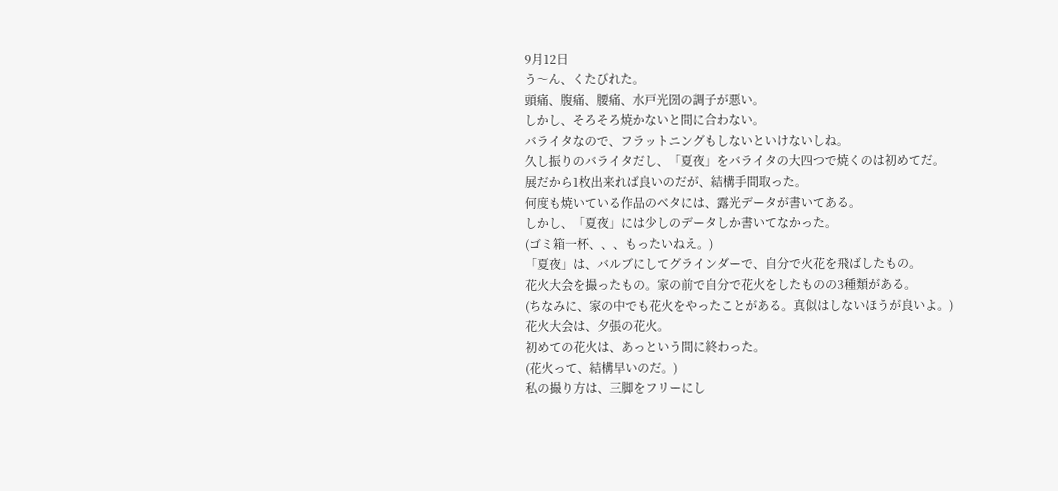9月12日
う〜ん、くたびれた。
頭痛、腹痛、腰痛、水戸光圀の調子が悪い。
しかし、そろそろ焼かないと間に合わない。
バライタなので、フラットニングもしないといけないしね。
久し振りのバライタだし、「夏夜」をバライタの大四つで焼くのは初めてだ。
展だから1枚出来れば良いのだが、結構手間取った。
何度も焼いている作品のベタには、露光データが書いてある。
しかし、「夏夜」には少しのデータしか書いてなかった。
(ゴミ箱一杯、、、もったいねえ。)
「夏夜」は、バルブにしてグラインダーで、自分で火花を飛ばしたもの。
花火大会を撮ったもの。家の前で自分で花火をしたものの3種類がある。
(ちなみに、家の中でも花火をやったことがある。真似はしないほうが良いよ。)
花火大会は、夕張の花火。
初めての花火は、あっという間に終わった。
(花火って、結構早いのだ。)
私の撮り方は、三脚をフリーにし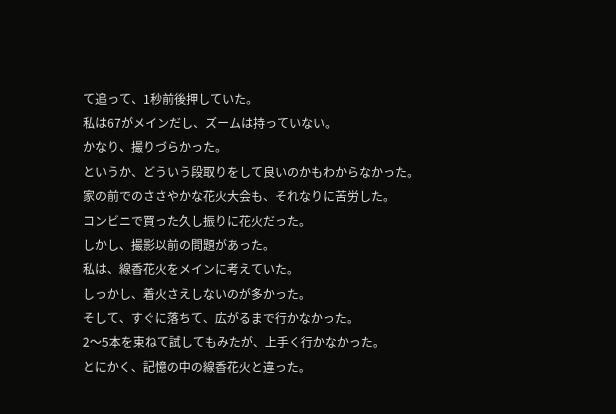て追って、1秒前後押していた。
私は67がメインだし、ズームは持っていない。
かなり、撮りづらかった。
というか、どういう段取りをして良いのかもわからなかった。
家の前でのささやかな花火大会も、それなりに苦労した。
コンビニで買った久し振りに花火だった。
しかし、撮影以前の問題があった。
私は、線香花火をメインに考えていた。
しっかし、着火さえしないのが多かった。
そして、すぐに落ちて、広がるまで行かなかった。
2〜5本を束ねて試してもみたが、上手く行かなかった。
とにかく、記憶の中の線香花火と違った。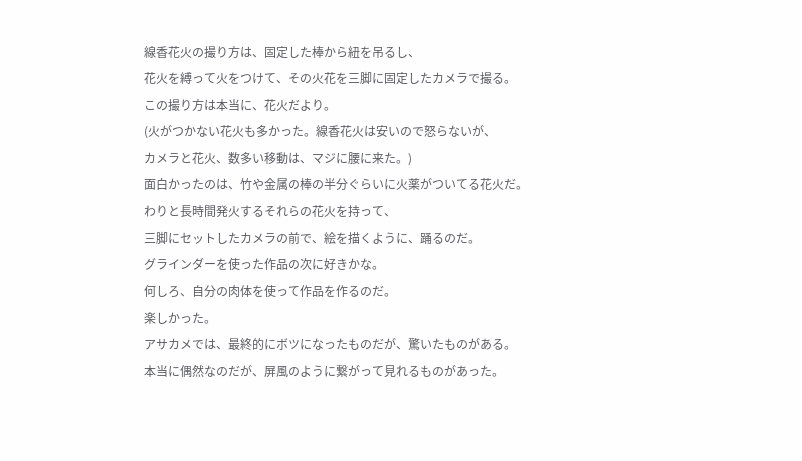線香花火の撮り方は、固定した棒から紐を吊るし、
花火を縛って火をつけて、その火花を三脚に固定したカメラで撮る。
この撮り方は本当に、花火だより。
(火がつかない花火も多かった。線香花火は安いので怒らないが、
カメラと花火、数多い移動は、マジに腰に来た。)
面白かったのは、竹や金属の棒の半分ぐらいに火薬がついてる花火だ。
わりと長時間発火するそれらの花火を持って、
三脚にセットしたカメラの前で、絵を描くように、踊るのだ。
グラインダーを使った作品の次に好きかな。
何しろ、自分の肉体を使って作品を作るのだ。
楽しかった。
アサカメでは、最終的にボツになったものだが、驚いたものがある。
本当に偶然なのだが、屏風のように繋がって見れるものがあった。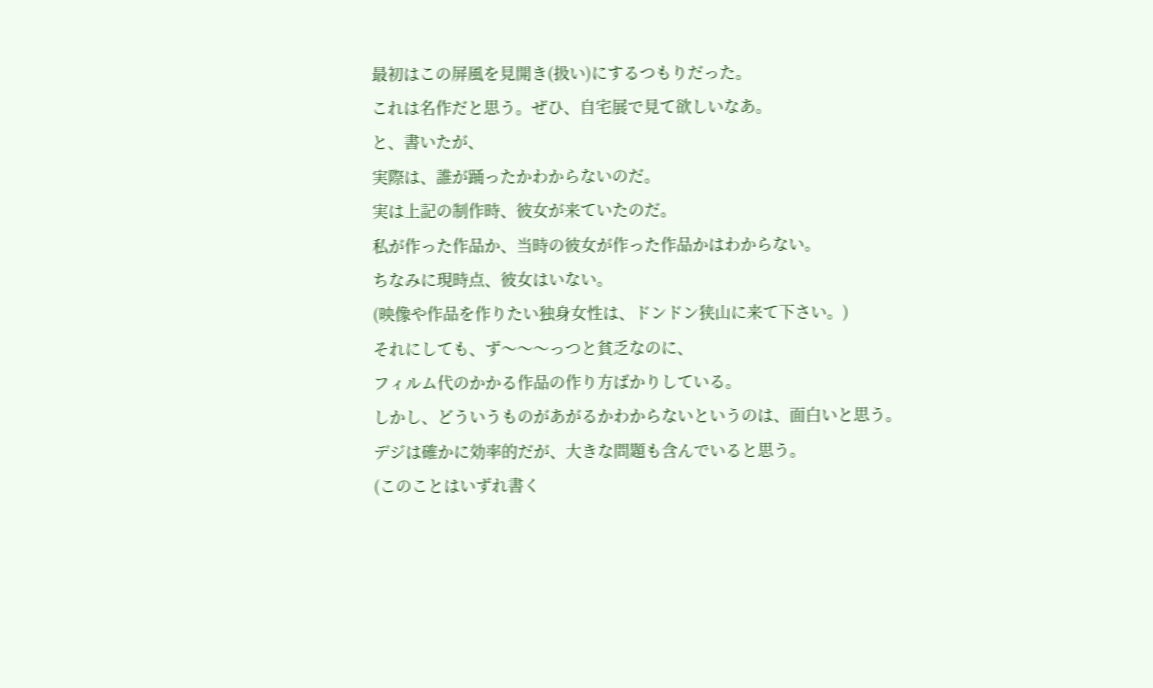最初はこの屏風を見開き(扱い)にするつもりだった。
これは名作だと思う。ぜひ、自宅展で見て欲しいなあ。
と、書いたが、
実際は、誰が踊ったかわからないのだ。
実は上記の制作時、彼女が来ていたのだ。
私が作った作品か、当時の彼女が作った作品かはわからない。
ちなみに現時点、彼女はいない。
(映像や作品を作りたい独身女性は、ドンドン狭山に来て下さい。)
それにしても、ず〜〜〜っつと貧乏なのに、
フィルム代のかかる作品の作り方ばかりしている。
しかし、どういうものがあがるかわからないというのは、面白いと思う。
デジは確かに効率的だが、大きな問題も含んでいると思う。
(このことはいずれ書く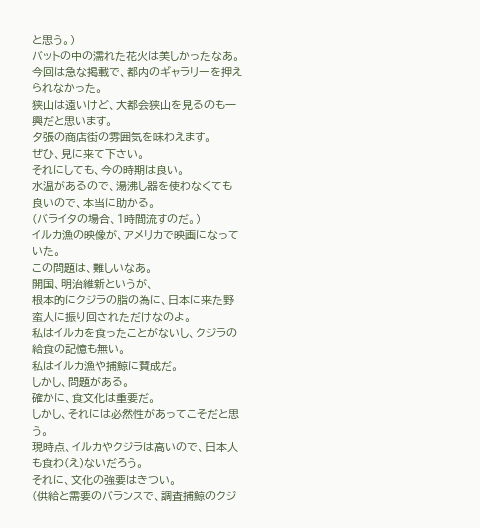と思う。)
バットの中の濡れた花火は美しかったなあ。
今回は急な掲載で、都内のギャラリーを押えられなかった。
狭山は遠いけど、大都会狭山を見るのも一興だと思います。
夕張の商店街の雰囲気を味わえます。
ぜひ、見に来て下さい。
それにしても、今の時期は良い。
水温があるので、湯沸し器を使わなくても良いので、本当に助かる。
(バライタの場合、1時間流すのだ。)
イルカ漁の映像が、アメリカで映画になっていた。
この問題は、難しいなあ。
開国、明治維新というが、
根本的にクジラの脂の為に、日本に来た野蛮人に振り回されただけなのよ。
私はイルカを食ったことがないし、クジラの給食の記憶も無い。
私はイルカ漁や捕鯨に賛成だ。
しかし、問題がある。
確かに、食文化は重要だ。
しかし、それには必然性があってこそだと思う。
現時点、イルカやクジラは高いので、日本人も食わ(え)ないだろう。
それに、文化の強要はきつい。
(供給と需要のバランスで、調査捕鯨のクジ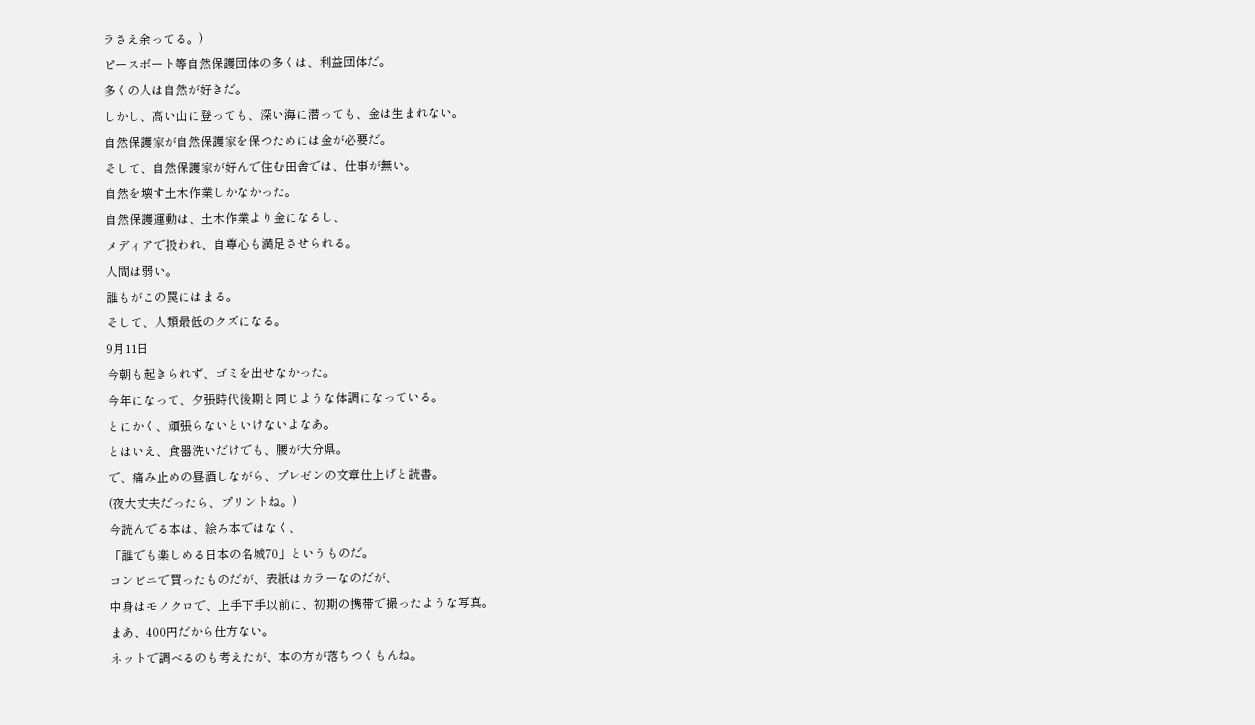ラさえ余ってる。)
ピースボート等自然保護団体の多くは、利益団体だ。
多くの人は自然が好きだ。
しかし、高い山に登っても、深い海に潜っても、金は生まれない。
自然保護家が自然保護家を保つためには金が必要だ。
そして、自然保護家が好んで住む田舎では、仕事が無い。
自然を壊す土木作業しかなかった。
自然保護運動は、土木作業より金になるし、
メディアで扱われ、自尊心も満足させられる。
人間は弱い。
誰もがこの罠にはまる。
そして、人類最低のクズになる。
9月11日
今朝も起きられず、ゴミを出せなかった。
今年になって、夕張時代後期と同じような体調になっている。
とにかく、頑張らないといけないよなあ。
とはいえ、食器洗いだけでも、腰が大分県。
で、痛み止めの昼酒しながら、プレゼンの文章仕上げと読書。
(夜大丈夫だったら、プリントね。)
今読んでる本は、絵ろ本ではなく、
「誰でも楽しめる日本の名城70」というものだ。
コンビニで買ったものだが、表紙はカラーなのだが、
中身はモノクロで、上手下手以前に、初期の携帯で撮ったような写真。
まあ、400円だから仕方ない。
ネットで調べるのも考えたが、本の方が落ちつくもんね。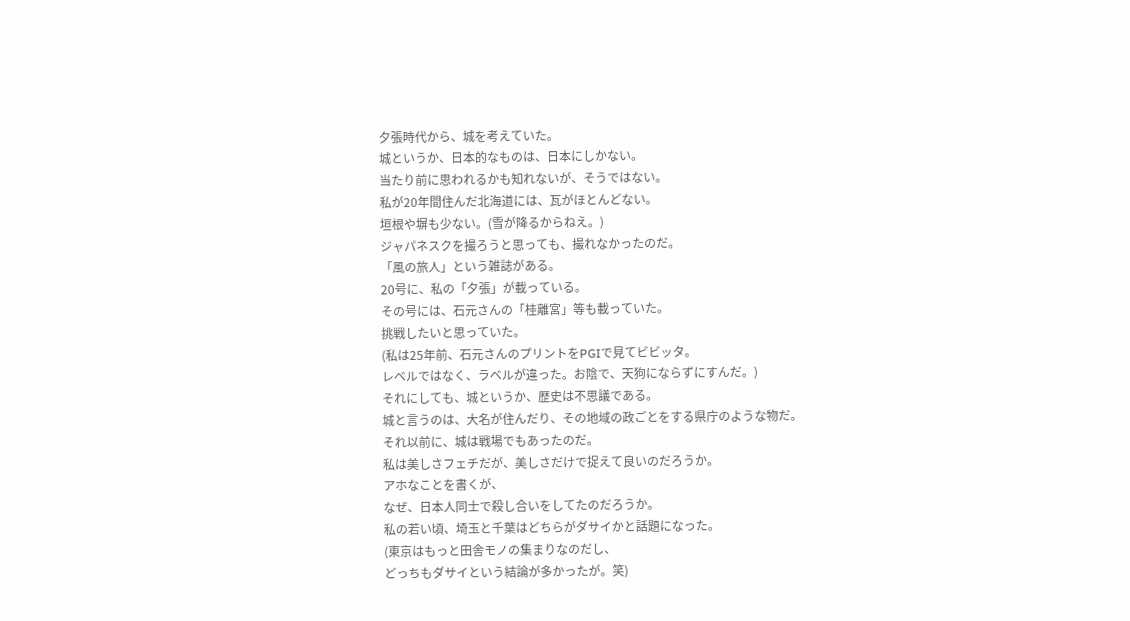夕張時代から、城を考えていた。
城というか、日本的なものは、日本にしかない。
当たり前に思われるかも知れないが、そうではない。
私が20年間住んだ北海道には、瓦がほとんどない。
垣根や塀も少ない。(雪が降るからねえ。)
ジャパネスクを撮ろうと思っても、撮れなかったのだ。
「風の旅人」という雑誌がある。
20号に、私の「夕張」が載っている。
その号には、石元さんの「桂離宮」等も載っていた。
挑戦したいと思っていた。
(私は25年前、石元さんのプリントをPGIで見てビビッタ。
レベルではなく、ラベルが違った。お陰で、天狗にならずにすんだ。)
それにしても、城というか、歴史は不思議である。
城と言うのは、大名が住んだり、その地域の政ごとをする県庁のような物だ。
それ以前に、城は戦場でもあったのだ。
私は美しさフェチだが、美しさだけで捉えて良いのだろうか。
アホなことを書くが、
なぜ、日本人同士で殺し合いをしてたのだろうか。
私の若い頃、埼玉と千葉はどちらがダサイかと話題になった。
(東京はもっと田舎モノの集まりなのだし、
どっちもダサイという結論が多かったが。笑)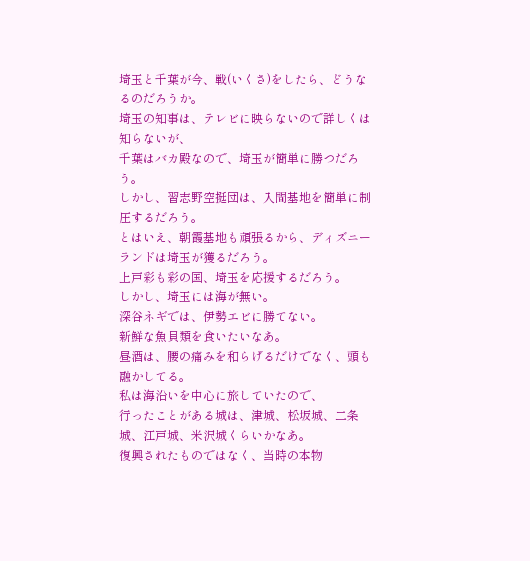埼玉と千葉が今、戦(いくさ)をしたら、どうなるのだろうか。
埼玉の知事は、テレビに映らないので詳しくは知らないが、
千葉はバカ殿なので、埼玉が簡単に勝つだろう。
しかし、習志野空挺団は、入間基地を簡単に制圧するだろう。
とはいえ、朝霞基地も頑張るから、ディズニーランドは埼玉が獲るだろう。
上戸彩も彩の国、埼玉を応援するだろう。
しかし、埼玉には海が無い。
深谷ネギでは、伊勢エビに勝てない。
新鮮な魚貝類を食いたいなあ。
昼酒は、腰の痛みを和らげるだけでなく、頭も融かしてる。
私は海沿いを中心に旅していたので、
行ったことがある城は、津城、松坂城、二条城、江戸城、米沢城くらいかなあ。
復興されたものではなく、当時の本物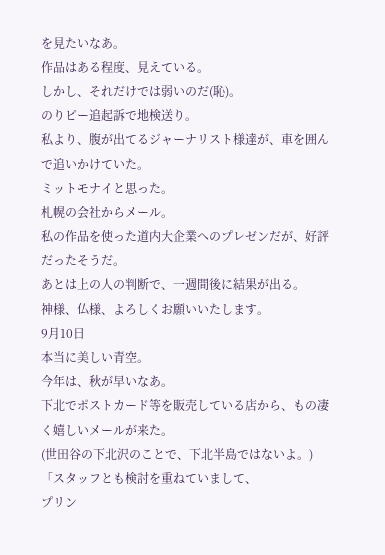を見たいなあ。
作品はある程度、見えている。
しかし、それだけでは弱いのだ(恥)。
のりピー追起訴で地検送り。
私より、腹が出てるジャーナリスト様達が、車を囲んで追いかけていた。
ミットモナイと思った。
札幌の会社からメール。
私の作品を使った道内大企業へのプレゼンだが、好評だったそうだ。
あとは上の人の判断で、一週間後に結果が出る。
神様、仏様、よろしくお願いいたします。
9月10日
本当に美しい青空。
今年は、秋が早いなあ。
下北でポストカード等を販売している店から、もの凄く嬉しいメールが来た。
(世田谷の下北沢のことで、下北半島ではないよ。)
「スタッフとも検討を重ねていまして、
プリン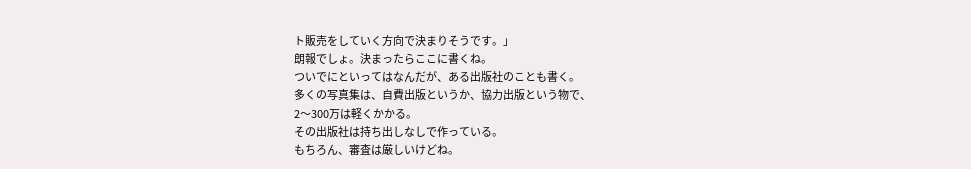ト販売をしていく方向で決まりそうです。」
朗報でしょ。決まったらここに書くね。
ついでにといってはなんだが、ある出版社のことも書く。
多くの写真集は、自費出版というか、協力出版という物で、
2〜300万は軽くかかる。
その出版社は持ち出しなしで作っている。
もちろん、審査は厳しいけどね。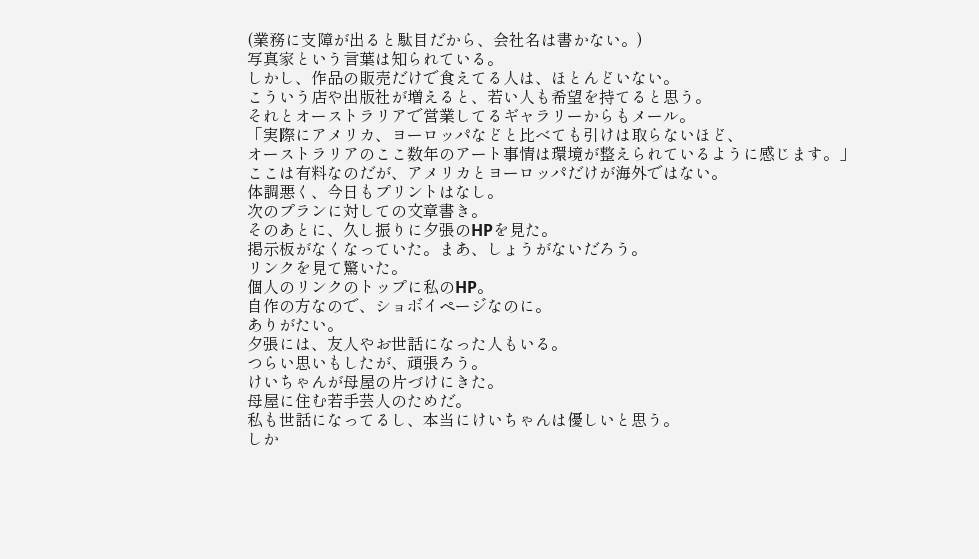(業務に支障が出ると駄目だから、会社名は書かない。)
写真家という言葉は知られている。
しかし、作品の販売だけで食えてる人は、ほとんどいない。
こういう店や出版社が増えると、若い人も希望を持てると思う。
それとオーストラリアで営業してるギャラリーからもメール。
「実際にアメリカ、ヨーロッパなどと比べても引けは取らないほど、
オーストラリアのここ数年のアート事情は環境が整えられているように感じます。」
ここは有料なのだが、アメリカとヨーロッパだけが海外ではない。
体調悪く、今日もプリントはなし。
次のプランに対しての文章書き。
そのあとに、久し振りに夕張のHPを見た。
掲示板がなくなっていた。まあ、しょうがないだろう。
リンクを見て驚いた。
個人のリンクのトップに私のHP。
自作の方なので、ショボイページなのに。
ありがたい。
夕張には、友人やお世話になった人もいる。
つらい思いもしたが、頑張ろう。
けいちゃんが母屋の片づけにきた。
母屋に住む若手芸人のためだ。
私も世話になってるし、本当にけいちゃんは優しいと思う。
しか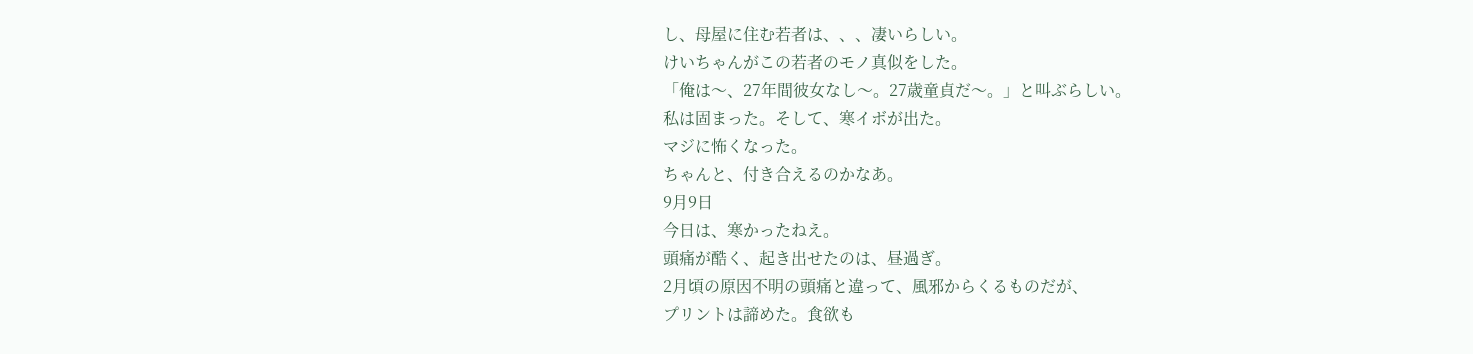し、母屋に住む若者は、、、凄いらしい。
けいちゃんがこの若者のモノ真似をした。
「俺は〜、27年間彼女なし〜。27歳童貞だ〜。」と叫ぶらしい。
私は固まった。そして、寒イボが出た。
マジに怖くなった。
ちゃんと、付き合えるのかなあ。
9月9日
今日は、寒かったねえ。
頭痛が酷く、起き出せたのは、昼過ぎ。
2月頃の原因不明の頭痛と違って、風邪からくるものだが、
プリントは諦めた。食欲も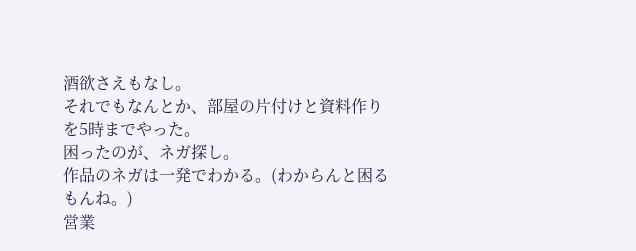酒欲さえもなし。
それでもなんとか、部屋の片付けと資料作りを5時までやった。
困ったのが、ネガ探し。
作品のネガは一発でわかる。(わからんと困るもんね。)
営業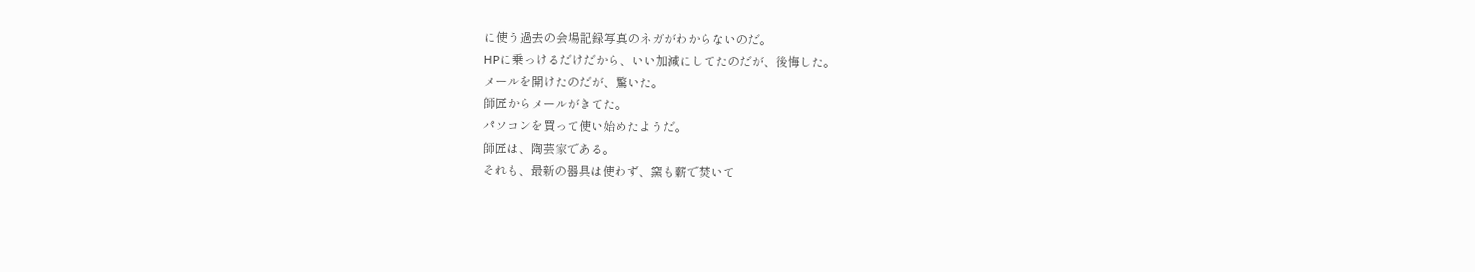に使う過去の会場記録写真のネガがわからないのだ。
HPに乗っけるだけだから、いい加減にしてたのだが、後悔した。
メールを開けたのだが、驚いた。
師匠からメールがきてた。
パソコンを買って使い始めたようだ。
師匠は、陶芸家である。
それも、最新の器具は使わず、窯も薪で焚いて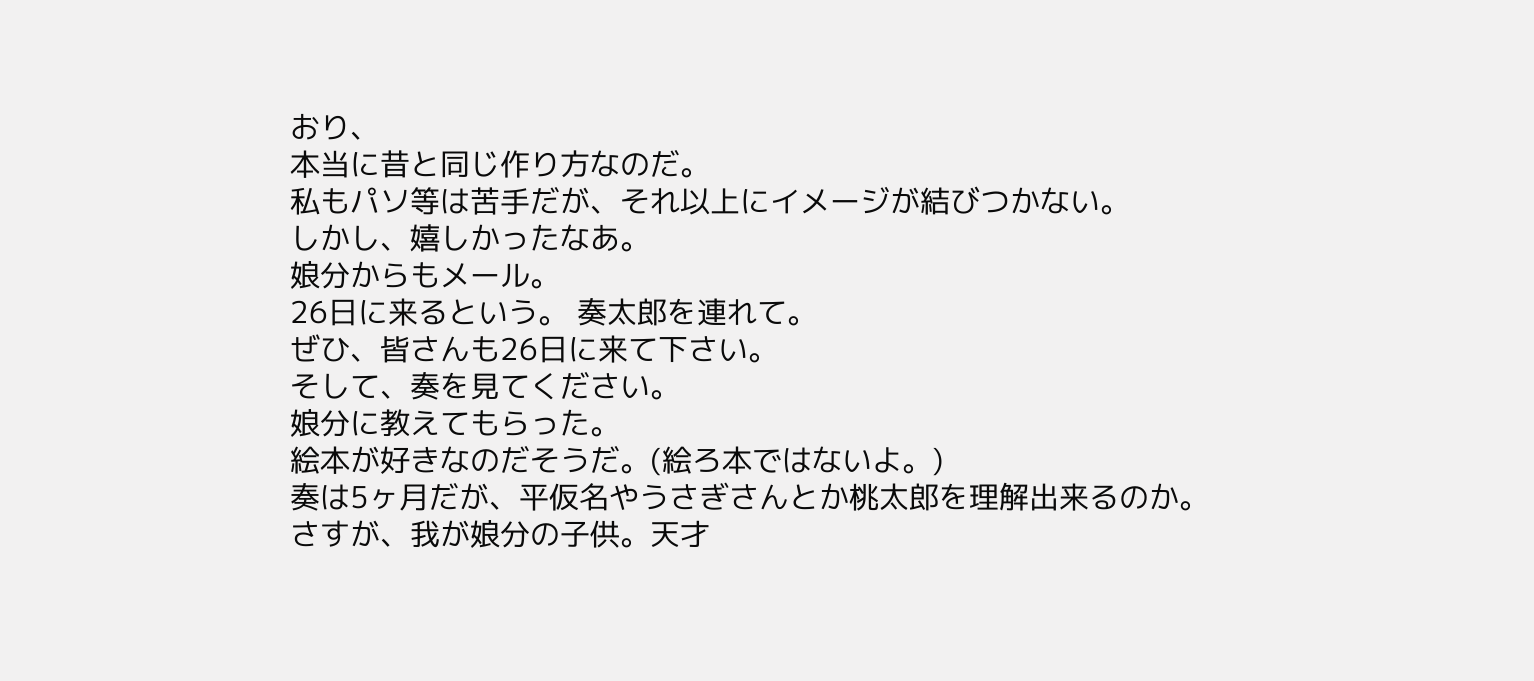おり、
本当に昔と同じ作り方なのだ。
私もパソ等は苦手だが、それ以上にイメージが結びつかない。
しかし、嬉しかったなあ。
娘分からもメール。
26日に来るという。 奏太郎を連れて。
ぜひ、皆さんも26日に来て下さい。
そして、奏を見てください。
娘分に教えてもらった。
絵本が好きなのだそうだ。(絵ろ本ではないよ。)
奏は5ヶ月だが、平仮名やうさぎさんとか桃太郎を理解出来るのか。
さすが、我が娘分の子供。天才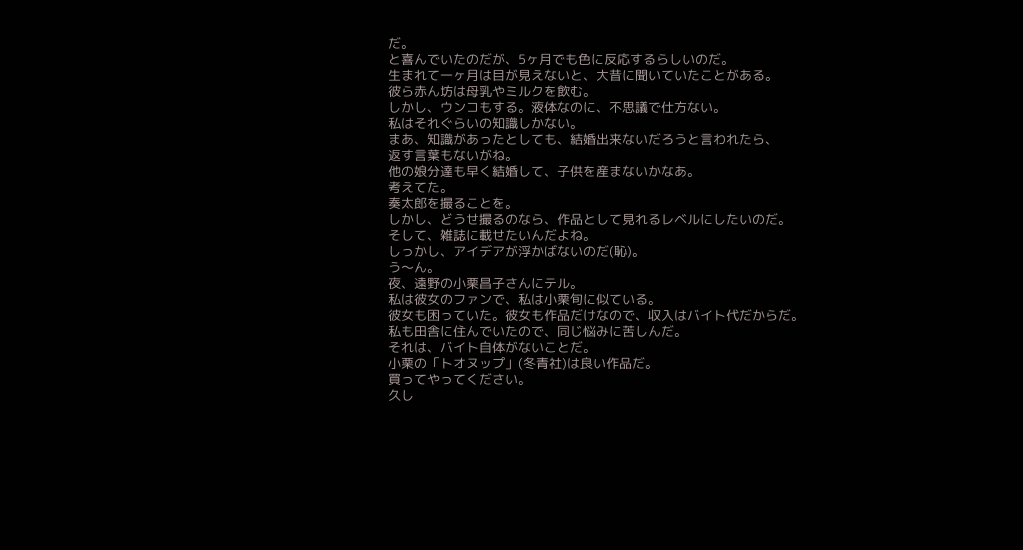だ。
と喜んでいたのだが、5ヶ月でも色に反応するらしいのだ。
生まれて一ヶ月は目が見えないと、大昔に聞いていたことがある。
彼ら赤ん坊は母乳やミルクを飲む。
しかし、ウンコもする。液体なのに、不思議で仕方ない。
私はそれぐらいの知識しかない。
まあ、知識があったとしても、結婚出来ないだろうと言われたら、
返す言葉もないがね。
他の娘分達も早く結婚して、子供を産まないかなあ。
考えてた。
奏太郎を撮ることを。
しかし、どうせ撮るのなら、作品として見れるレベルにしたいのだ。
そして、雑誌に載せたいんだよね。
しっかし、アイデアが浮かばないのだ(恥)。
う〜ん。
夜、遠野の小栗昌子さんにテル。
私は彼女のファンで、私は小栗旬に似ている。
彼女も困っていた。彼女も作品だけなので、収入はバイト代だからだ。
私も田舎に住んでいたので、同じ悩みに苦しんだ。
それは、バイト自体がないことだ。
小栗の「トオヌップ」(冬青社)は良い作品だ。
買ってやってください。
久し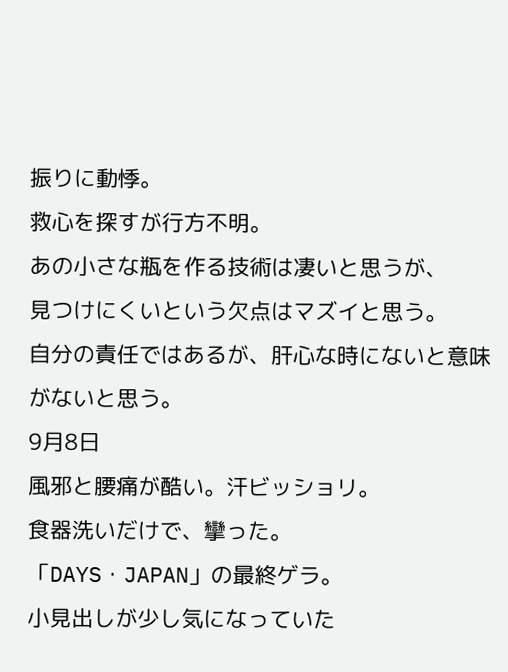振りに動悸。
救心を探すが行方不明。
あの小さな瓶を作る技術は凄いと思うが、
見つけにくいという欠点はマズイと思う。
自分の責任ではあるが、肝心な時にないと意味がないと思う。
9月8日
風邪と腰痛が酷い。汗ビッショリ。
食器洗いだけで、攣った。
「DAYS・JAPAN」の最終ゲラ。
小見出しが少し気になっていた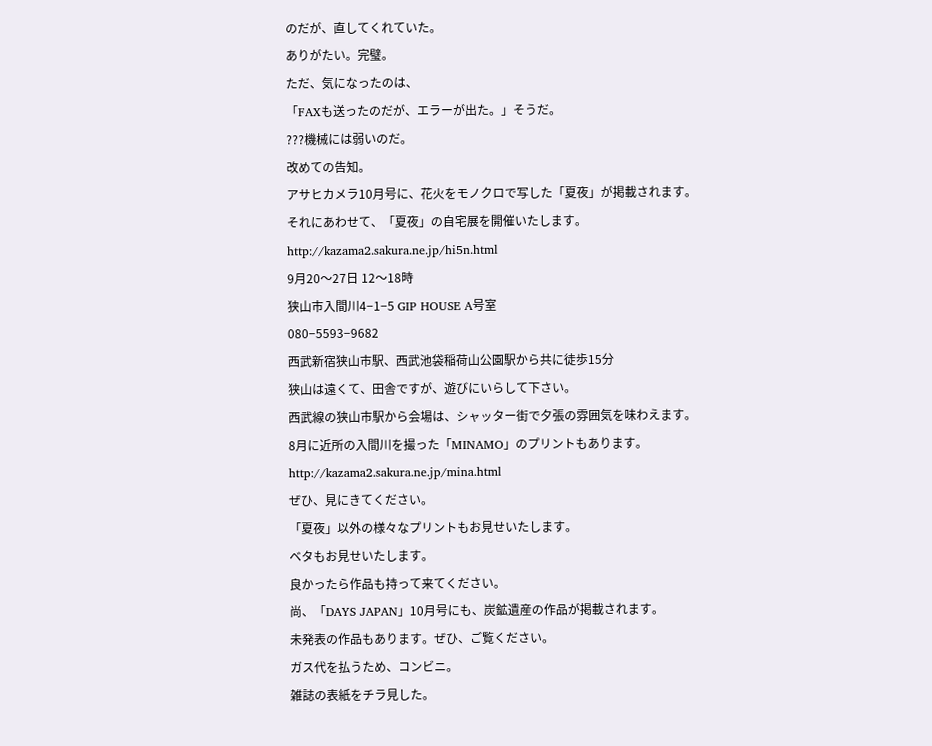のだが、直してくれていた。
ありがたい。完璧。
ただ、気になったのは、
「FAXも送ったのだが、エラーが出た。」そうだ。
???機械には弱いのだ。
改めての告知。
アサヒカメラ10月号に、花火をモノクロで写した「夏夜」が掲載されます。
それにあわせて、「夏夜」の自宅展を開催いたします。
http://kazama2.sakura.ne.jp/hi5n.html
9月20〜27日 12〜18時
狭山市入間川4−1−5 GIP HOUSE A号室
080−5593−9682
西武新宿狭山市駅、西武池袋稲荷山公園駅から共に徒歩15分
狭山は遠くて、田舎ですが、遊びにいらして下さい。
西武線の狭山市駅から会場は、シャッター街で夕張の雰囲気を味わえます。
8月に近所の入間川を撮った「MINAMO」のプリントもあります。
http://kazama2.sakura.ne.jp/mina.html
ぜひ、見にきてください。
「夏夜」以外の様々なプリントもお見せいたします。
ベタもお見せいたします。
良かったら作品も持って来てください。
尚、「DAYS JAPAN」10月号にも、炭鉱遺産の作品が掲載されます。
未発表の作品もあります。ぜひ、ご覧ください。
ガス代を払うため、コンビニ。
雑誌の表紙をチラ見した。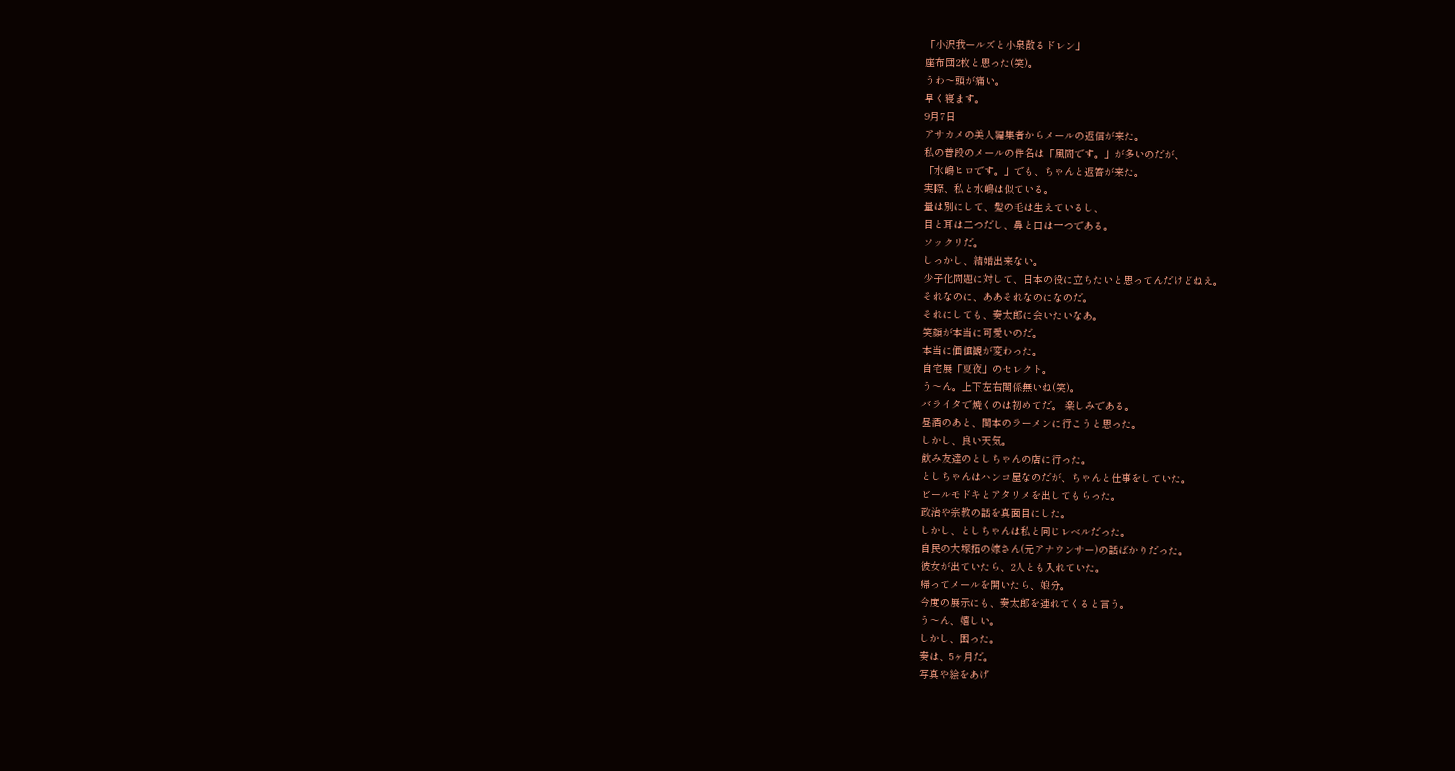「小沢我ールズと小泉散るドレン」
座布団2枚と思った(笑)。
うわ〜頭が痛い。
早く寝ます。
9月7日
アサカメの美人編集者からメールの返信が来た。
私の普段のメールの件名は「風間です。」が多いのだが、
「水嶋ヒロです。」でも、ちゃんと返答が来た。
実際、私と水嶋は似ている。
量は別にして、髪の毛は生えているし、
目と耳は二つだし、鼻と口は一つである。
ソックリだ。
しっかし、結婚出来ない。
少子化問題に対して、日本の役に立ちたいと思ってんだけどねえ。
それなのに、ああそれなのになのだ。
それにしても、奏太郎に会いたいなあ。
笑顔が本当に可愛いのだ。
本当に価値観が変わった。
自宅展「夏夜」のセレクト。
う〜ん。上下左右関係無いね(笑)。
バライタで焼くのは初めてだ。 楽しみである。
昼酒のあと、関本のラーメンに行こうと思った。
しかし、良い天気。
飲み友達のとしちゃんの店に行った。
としちゃんはハンコ屋なのだが、ちゃんと仕事をしていた。
ビールモドキとアタリメを出してもらった。
政治や宗教の話を真面目にした。
しかし、としちゃんは私と同じレベルだった。
自民の大塚拓の嫁さん(元アナウンサー)の話ばかりだった。
彼女が出ていたら、2人とも入れていた。
帰ってメールを開いたら、娘分。
今度の展示にも、奏太郎を連れてくると言う。
う〜ん、嬉しい。
しかし、困った。
奏は、5ヶ月だ。
写真や絵をあげ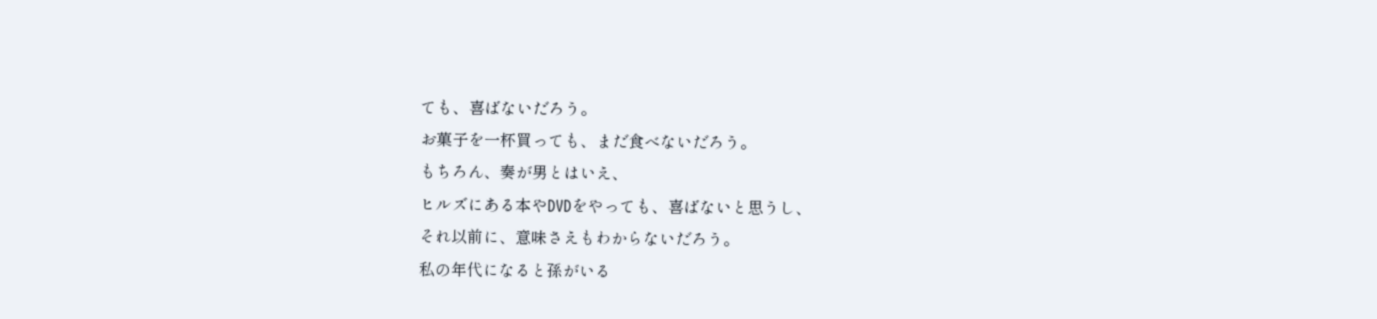ても、喜ばないだろう。
お菓子を一杯買っても、まだ食べないだろう。
もちろん、奏が男とはいえ、
ヒルズにある本やDVDをやっても、喜ばないと思うし、
それ以前に、意味さえもわからないだろう。
私の年代になると孫がいる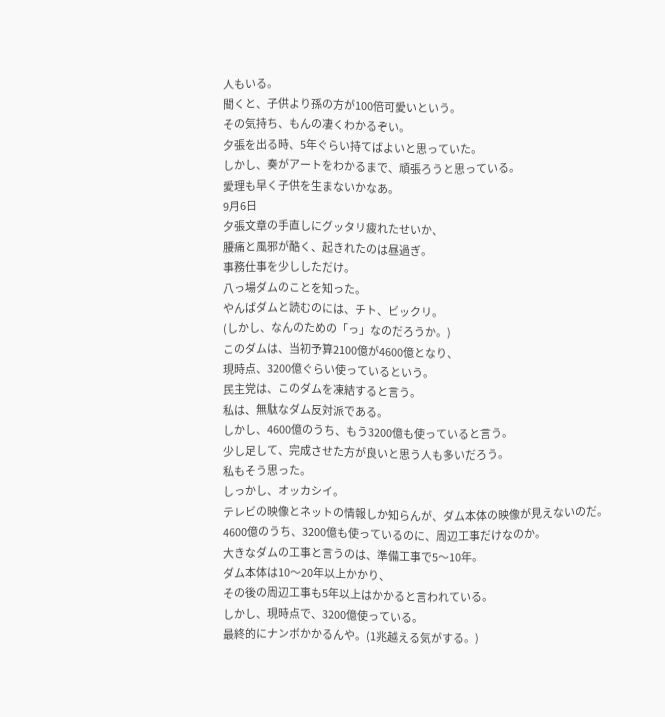人もいる。
聞くと、子供より孫の方が100倍可愛いという。
その気持ち、もんの凄くわかるぞい。
夕張を出る時、5年ぐらい持てばよいと思っていた。
しかし、奏がアートをわかるまで、頑張ろうと思っている。
愛理も早く子供を生まないかなあ。
9月6日
夕張文章の手直しにグッタリ疲れたせいか、
腰痛と風邪が酷く、起きれたのは昼過ぎ。
事務仕事を少ししただけ。
八っ場ダムのことを知った。
やんばダムと読むのには、チト、ビックリ。
(しかし、なんのための「っ」なのだろうか。)
このダムは、当初予算2100億が4600億となり、
現時点、3200億ぐらい使っているという。
民主党は、このダムを凍結すると言う。
私は、無駄なダム反対派である。
しかし、4600億のうち、もう3200億も使っていると言う。
少し足して、完成させた方が良いと思う人も多いだろう。
私もそう思った。
しっかし、オッカシイ。
テレビの映像とネットの情報しか知らんが、ダム本体の映像が見えないのだ。
4600億のうち、3200億も使っているのに、周辺工事だけなのか。
大きなダムの工事と言うのは、準備工事で5〜10年。
ダム本体は10〜20年以上かかり、
その後の周辺工事も5年以上はかかると言われている。
しかし、現時点で、3200億使っている。
最終的にナンボかかるんや。(1兆越える気がする。)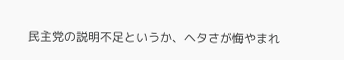民主党の説明不足というか、ヘタさが悔やまれ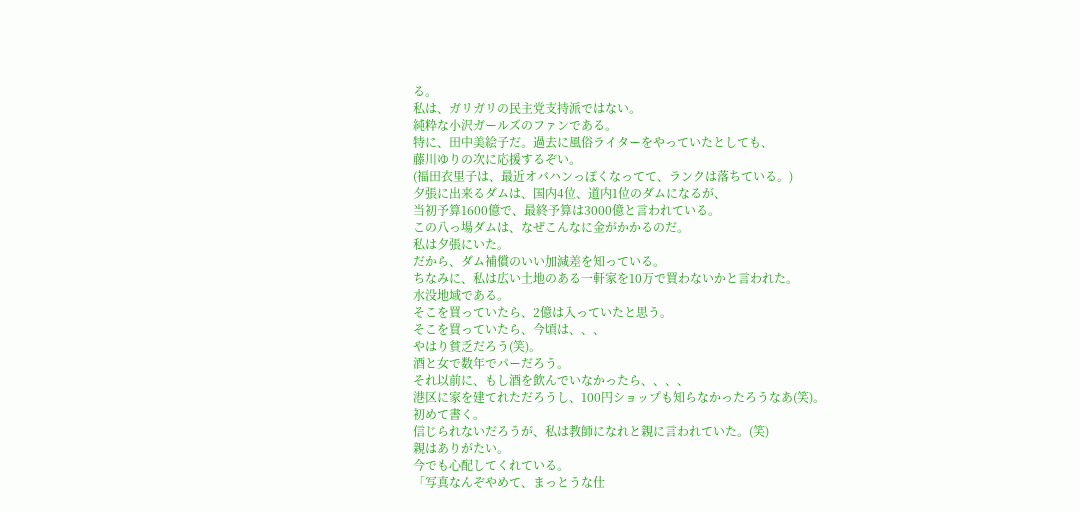る。
私は、ガリガリの民主党支持派ではない。
純粋な小沢ガールズのファンである。
特に、田中美絵子だ。過去に風俗ライターをやっていたとしても、
藤川ゆりの次に応援するぞい。
(福田衣里子は、最近オバハンっぽくなってて、ランクは落ちている。)
夕張に出来るダムは、国内4位、道内1位のダムになるが、
当初予算1600億で、最終予算は3000億と言われている。
この八っ場ダムは、なぜこんなに金がかかるのだ。
私は夕張にいた。
だから、ダム補償のいい加減差を知っている。
ちなみに、私は広い土地のある一軒家を10万で買わないかと言われた。
水没地域である。
そこを買っていたら、2億は入っていたと思う。
そこを買っていたら、今頃は、、、
やはり貧乏だろう(笑)。
酒と女で数年でパーだろう。
それ以前に、もし酒を飲んでいなかったら、、、、
港区に家を建てれただろうし、100円ショップも知らなかったろうなあ(笑)。
初めて書く。
信じられないだろうが、私は教師になれと親に言われていた。(笑)
親はありがたい。
今でも心配してくれている。
「写真なんぞやめて、まっとうな仕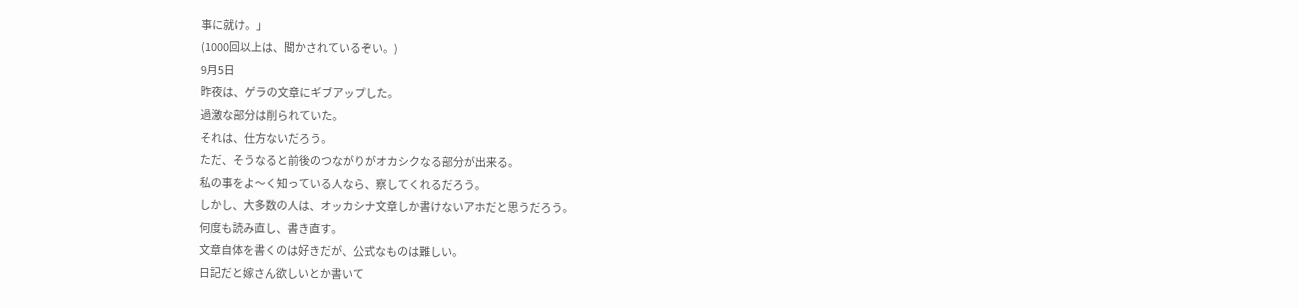事に就け。」
(1000回以上は、聞かされているぞい。)
9月5日
昨夜は、ゲラの文章にギブアップした。
過激な部分は削られていた。
それは、仕方ないだろう。
ただ、そうなると前後のつながりがオカシクなる部分が出来る。
私の事をよ〜く知っている人なら、察してくれるだろう。
しかし、大多数の人は、オッカシナ文章しか書けないアホだと思うだろう。
何度も読み直し、書き直す。
文章自体を書くのは好きだが、公式なものは難しい。
日記だと嫁さん欲しいとか書いて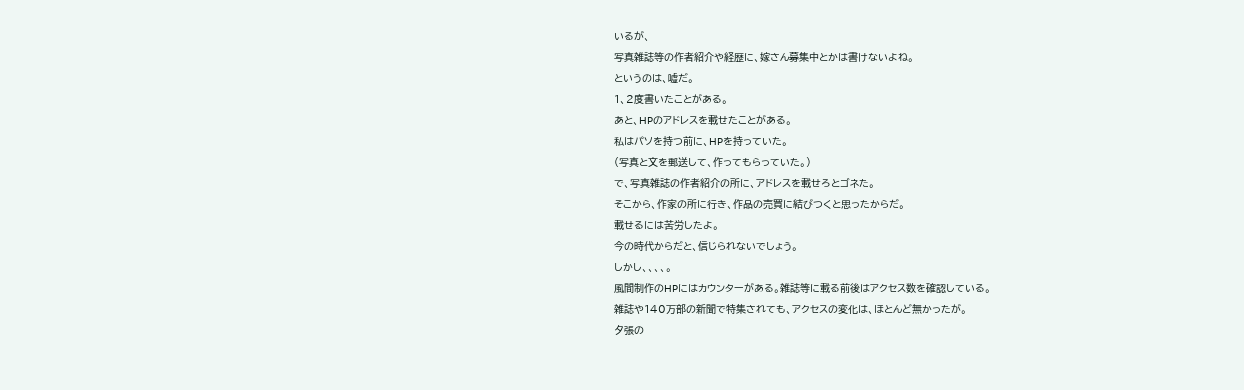いるが、
写真雑誌等の作者紹介や経歴に、嫁さん募集中とかは書けないよね。
というのは、嘘だ。
1、2度書いたことがある。
あと、HPのアドレスを載せたことがある。
私はパソを持つ前に、HPを持っていた。
(写真と文を郵送して、作ってもらっていた。)
で、写真雑誌の作者紹介の所に、アドレスを載せろとゴネた。
そこから、作家の所に行き、作品の売買に結びつくと思ったからだ。
載せるには苦労したよ。
今の時代からだと、信じられないでしょう。
しかし、、、、。
風間制作のHPにはカウンターがある。雑誌等に載る前後はアクセス数を確認している。
雑誌や140万部の新聞で特集されても、アクセスの変化は、ほとんど無かったが。
夕張の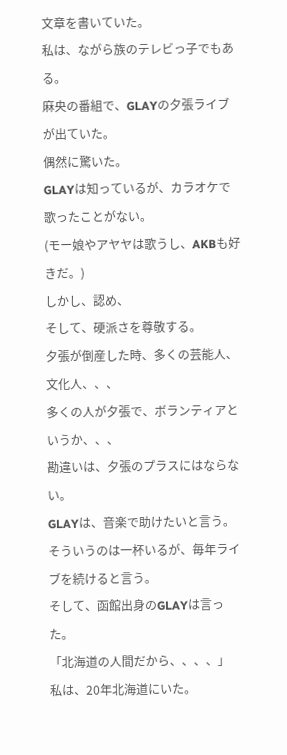文章を書いていた。
私は、ながら族のテレビっ子でもある。
麻央の番組で、GLAYの夕張ライブが出ていた。
偶然に驚いた。
GLAYは知っているが、カラオケで歌ったことがない。
(モー娘やアヤヤは歌うし、AKBも好きだ。)
しかし、認め、
そして、硬派さを尊敬する。
夕張が倒産した時、多くの芸能人、文化人、、、
多くの人が夕張で、ボランティアというか、、、
勘違いは、夕張のプラスにはならない。
GLAYは、音楽で助けたいと言う。
そういうのは一杯いるが、毎年ライブを続けると言う。
そして、函館出身のGLAYは言った。
「北海道の人間だから、、、、」
私は、20年北海道にいた。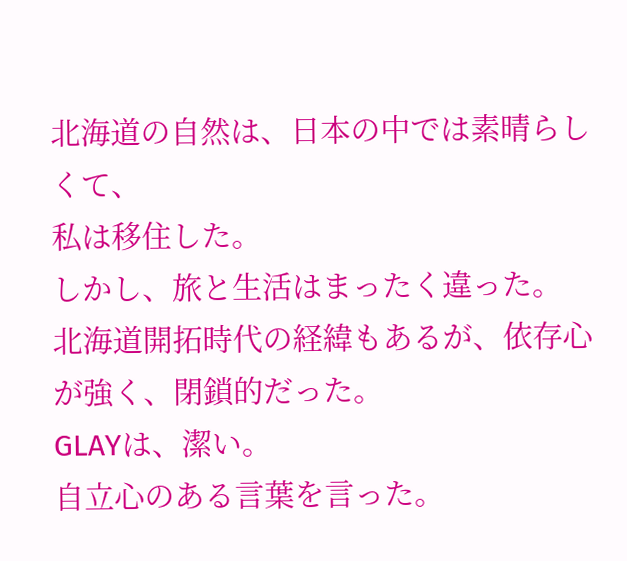北海道の自然は、日本の中では素晴らしくて、
私は移住した。
しかし、旅と生活はまったく違った。
北海道開拓時代の経緯もあるが、依存心が強く、閉鎖的だった。
GLAYは、潔い。
自立心のある言葉を言った。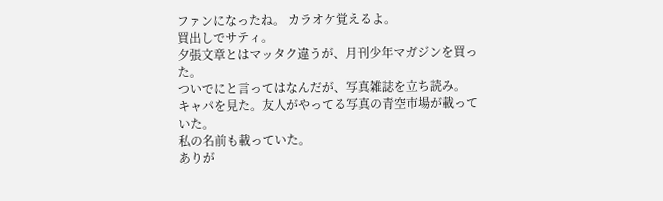ファンになったね。 カラオケ覚えるよ。
買出しでサティ。
夕張文章とはマッタク違うが、月刊少年マガジンを買った。
ついでにと言ってはなんだが、写真雑誌を立ち読み。
キャパを見た。友人がやってる写真の青空市場が載っていた。
私の名前も載っていた。
ありが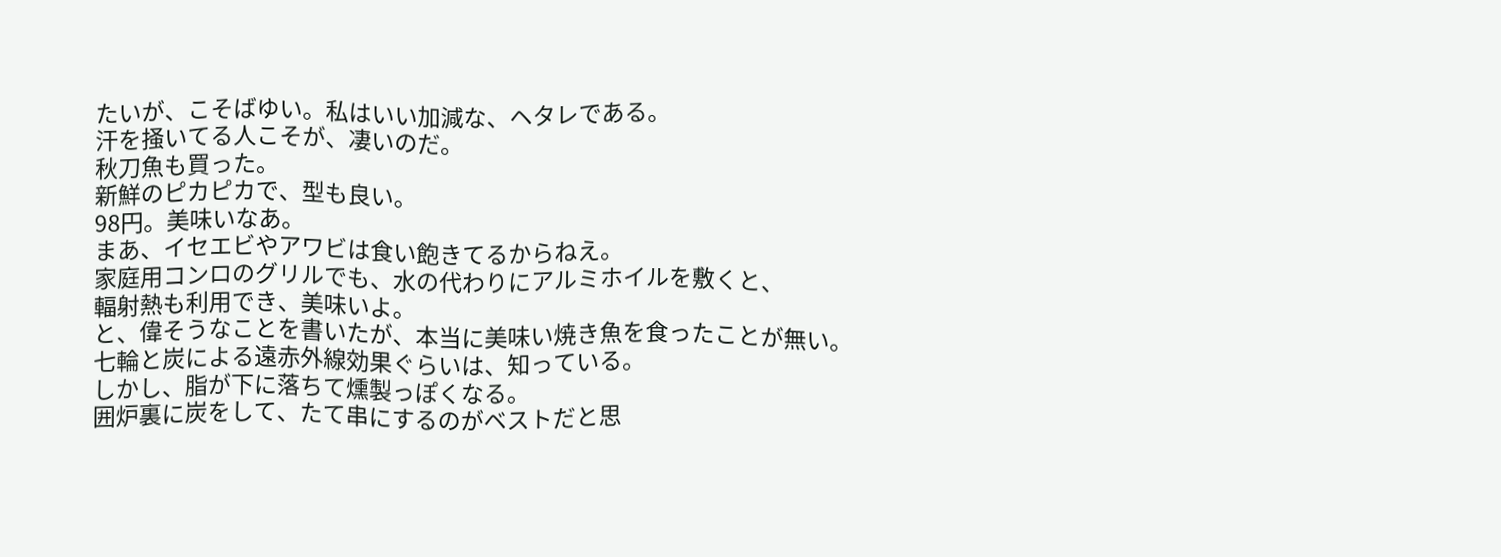たいが、こそばゆい。私はいい加減な、ヘタレである。
汗を掻いてる人こそが、凄いのだ。
秋刀魚も買った。
新鮮のピカピカで、型も良い。
98円。美味いなあ。
まあ、イセエビやアワビは食い飽きてるからねえ。
家庭用コンロのグリルでも、水の代わりにアルミホイルを敷くと、
輻射熱も利用でき、美味いよ。
と、偉そうなことを書いたが、本当に美味い焼き魚を食ったことが無い。
七輪と炭による遠赤外線効果ぐらいは、知っている。
しかし、脂が下に落ちて燻製っぽくなる。
囲炉裏に炭をして、たて串にするのがベストだと思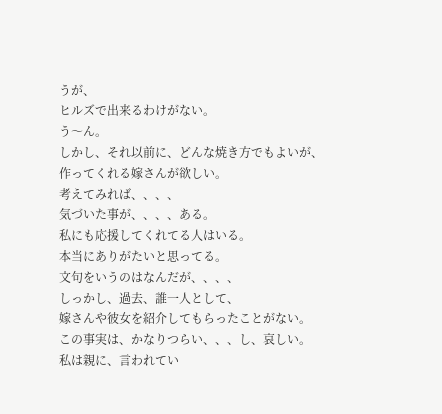うが、
ヒルズで出来るわけがない。
う〜ん。
しかし、それ以前に、どんな焼き方でもよいが、
作ってくれる嫁さんが欲しい。
考えてみれば、、、、
気づいた事が、、、、ある。
私にも応援してくれてる人はいる。
本当にありがたいと思ってる。
文句をいうのはなんだが、、、、
しっかし、過去、誰一人として、
嫁さんや彼女を紹介してもらったことがない。
この事実は、かなりつらい、、、し、哀しい。
私は親に、言われてい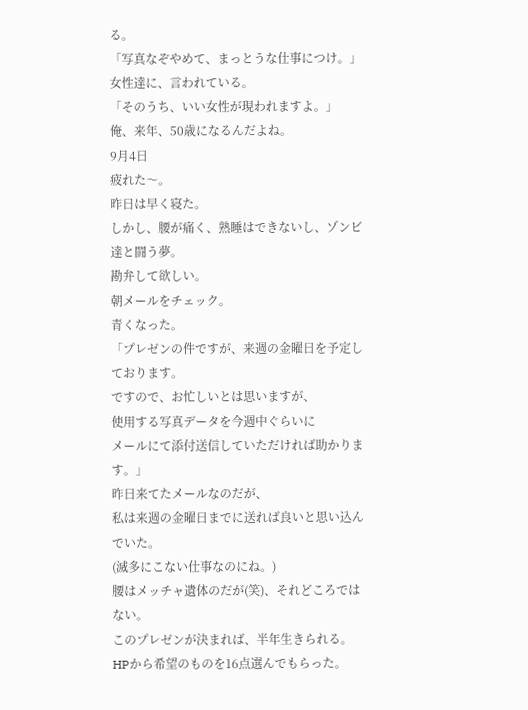る。
「写真なぞやめて、まっとうな仕事につけ。」
女性達に、言われている。
「そのうち、いい女性が現われますよ。」
俺、来年、50歳になるんだよね。
9月4日
疲れた〜。
昨日は早く寝た。
しかし、腰が痛く、熟睡はできないし、ゾンビ達と闘う夢。
勘弁して欲しい。
朝メールをチェック。
青くなった。
「プレゼンの件ですが、来週の金曜日を予定しております。
ですので、お忙しいとは思いますが、
使用する写真データを今週中ぐらいに
メールにて添付送信していただければ助かります。」
昨日来てたメールなのだが、
私は来週の金曜日までに送れば良いと思い込んでいた。
(滅多にこない仕事なのにね。)
腰はメッチャ遺体のだが(笑)、それどころではない。
このプレゼンが決まれば、半年生きられる。
HPから希望のものを16点選んでもらった。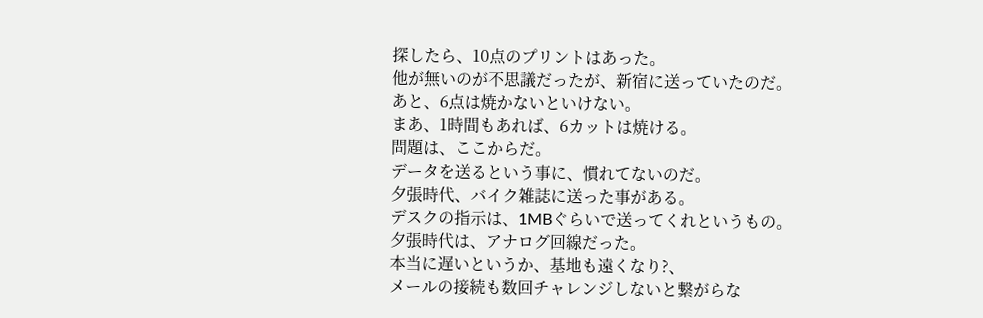探したら、10点のプリントはあった。
他が無いのが不思議だったが、新宿に送っていたのだ。
あと、6点は焼かないといけない。
まあ、1時間もあれば、6カットは焼ける。
問題は、ここからだ。
データを送るという事に、慣れてないのだ。
夕張時代、バイク雑誌に送った事がある。
デスクの指示は、1MBぐらいで送ってくれというもの。
夕張時代は、アナログ回線だった。
本当に遅いというか、基地も遠くなり?、
メールの接続も数回チャレンジしないと繋がらな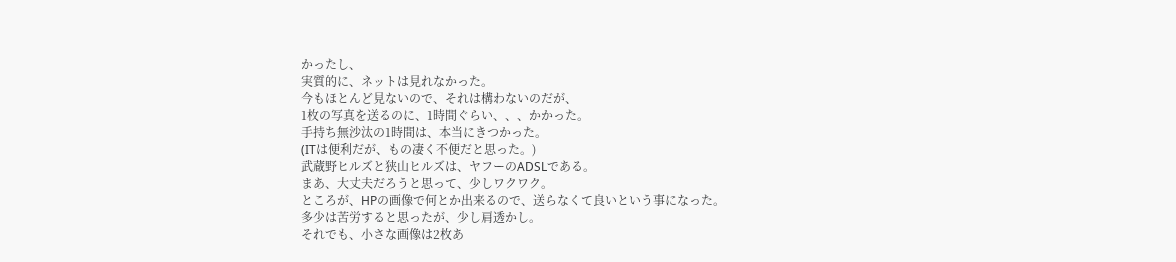かったし、
実質的に、ネットは見れなかった。
今もほとんど見ないので、それは構わないのだが、
1枚の写真を送るのに、1時間ぐらい、、、かかった。
手持ち無沙汰の1時間は、本当にきつかった。
(ITは便利だが、もの凄く不便だと思った。)
武蔵野ヒルズと狭山ヒルズは、ヤフーのADSLである。
まあ、大丈夫だろうと思って、少しワクワク。
ところが、HPの画像で何とか出来るので、送らなくて良いという事になった。
多少は苦労すると思ったが、少し肩透かし。
それでも、小さな画像は2枚あ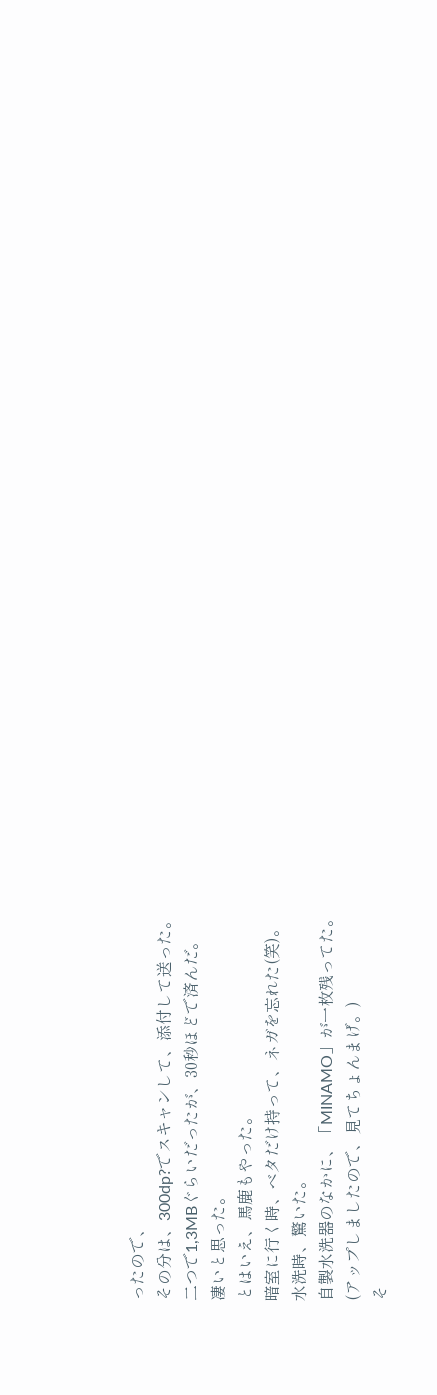ったので、
その分は、300dp?でスキャンして、添付して送った。
二つで1,3MBぐらいだったが、30秒ほどで済んだ。
凄いと思った。
とはいえ、馬鹿もやった。
暗室に行く時、ベタだけ持って、ネガを忘れた(笑)。
水洗時、驚いた。
自製水洗器のなかに、「MINAMO」が一枚残ってた。
(アップしましたので、見てちょんまげ。)
そ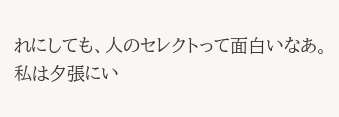れにしても、人のセレクトって面白いなあ。
私は夕張にい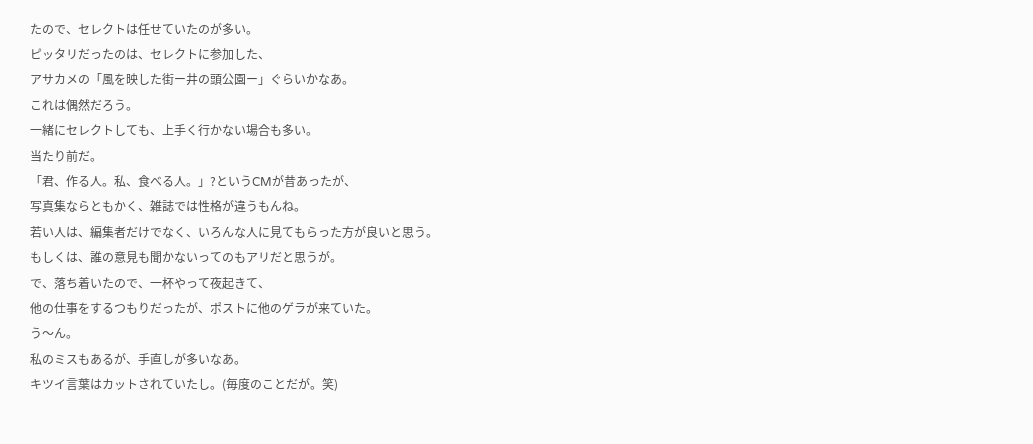たので、セレクトは任せていたのが多い。
ピッタリだったのは、セレクトに参加した、
アサカメの「風を映した街ー井の頭公園ー」ぐらいかなあ。
これは偶然だろう。
一緒にセレクトしても、上手く行かない場合も多い。
当たり前だ。
「君、作る人。私、食べる人。」?というCMが昔あったが、
写真集ならともかく、雑誌では性格が違うもんね。
若い人は、編集者だけでなく、いろんな人に見てもらった方が良いと思う。
もしくは、誰の意見も聞かないってのもアリだと思うが。
で、落ち着いたので、一杯やって夜起きて、
他の仕事をするつもりだったが、ポストに他のゲラが来ていた。
う〜ん。
私のミスもあるが、手直しが多いなあ。
キツイ言葉はカットされていたし。(毎度のことだが。笑)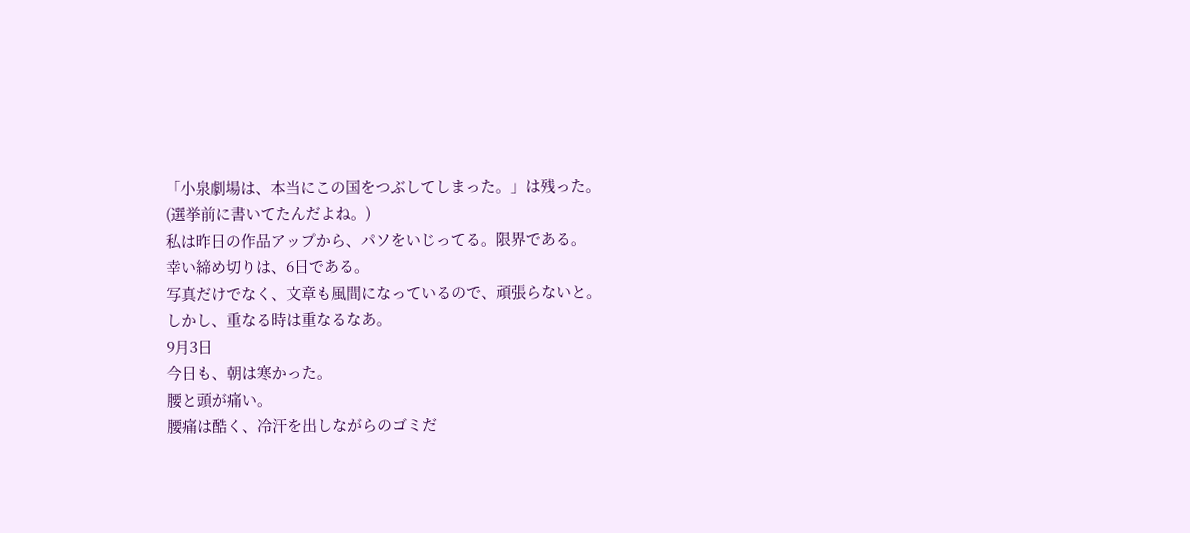「小泉劇場は、本当にこの国をつぶしてしまった。」は残った。
(選挙前に書いてたんだよね。)
私は昨日の作品アップから、パソをいじってる。限界である。
幸い締め切りは、6日である。
写真だけでなく、文章も風間になっているので、頑張らないと。
しかし、重なる時は重なるなあ。
9月3日
今日も、朝は寒かった。
腰と頭が痛い。
腰痛は酷く、冷汗を出しながらのゴミだ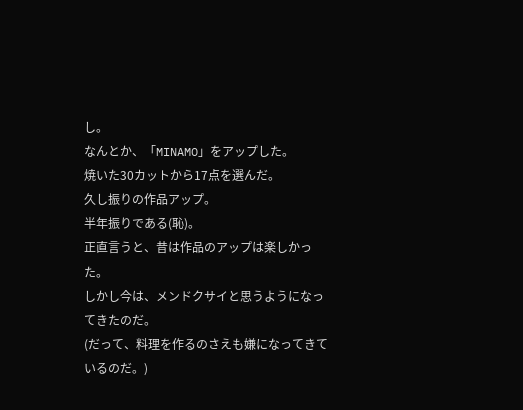し。
なんとか、「MINAMO」をアップした。
焼いた30カットから17点を選んだ。
久し振りの作品アップ。
半年振りである(恥)。
正直言うと、昔は作品のアップは楽しかった。
しかし今は、メンドクサイと思うようになってきたのだ。
(だって、料理を作るのさえも嫌になってきているのだ。)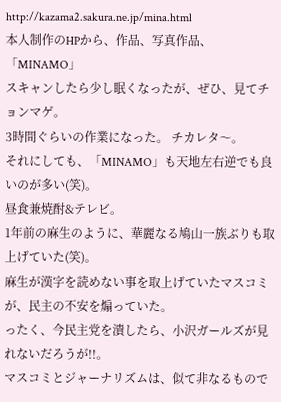http://kazama2.sakura.ne.jp/mina.html
本人制作のHPから、作品、写真作品、「MINAMO」
スキャンしたら少し眠くなったが、ぜひ、見てチョンマゲ。
3時間ぐらいの作業になった。 チカレタ〜。
それにしても、「MINAMO」も天地左右逆でも良いのが多い(笑)。
昼食兼焼酎&テレビ。
1年前の麻生のように、華麗なる鳩山一族ぶりも取上げていた(笑)。
麻生が漢字を読めない事を取上げていたマスコミが、民主の不安を煽っていた。
ったく、今民主党を潰したら、小沢ガールズが見れないだろうが!!。
マスコミとジャーナリズムは、似て非なるもので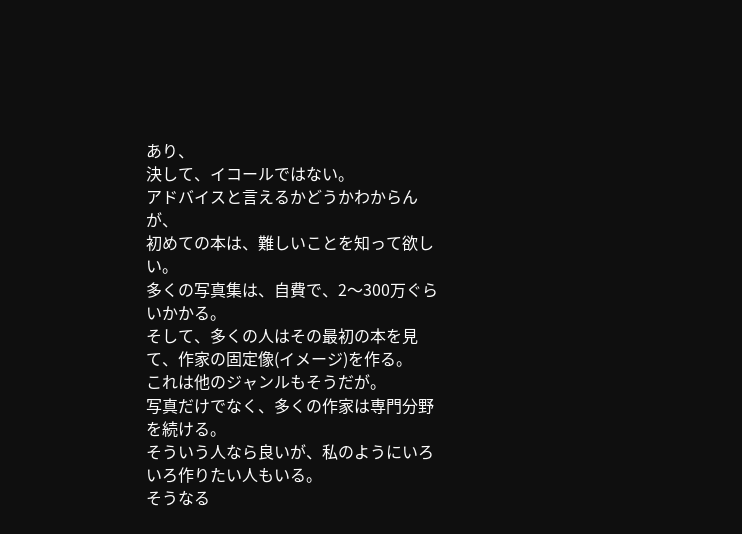あり、
決して、イコールではない。
アドバイスと言えるかどうかわからんが、
初めての本は、難しいことを知って欲しい。
多くの写真集は、自費で、2〜300万ぐらいかかる。
そして、多くの人はその最初の本を見て、作家の固定像(イメージ)を作る。
これは他のジャンルもそうだが。
写真だけでなく、多くの作家は専門分野を続ける。
そういう人なら良いが、私のようにいろいろ作りたい人もいる。
そうなる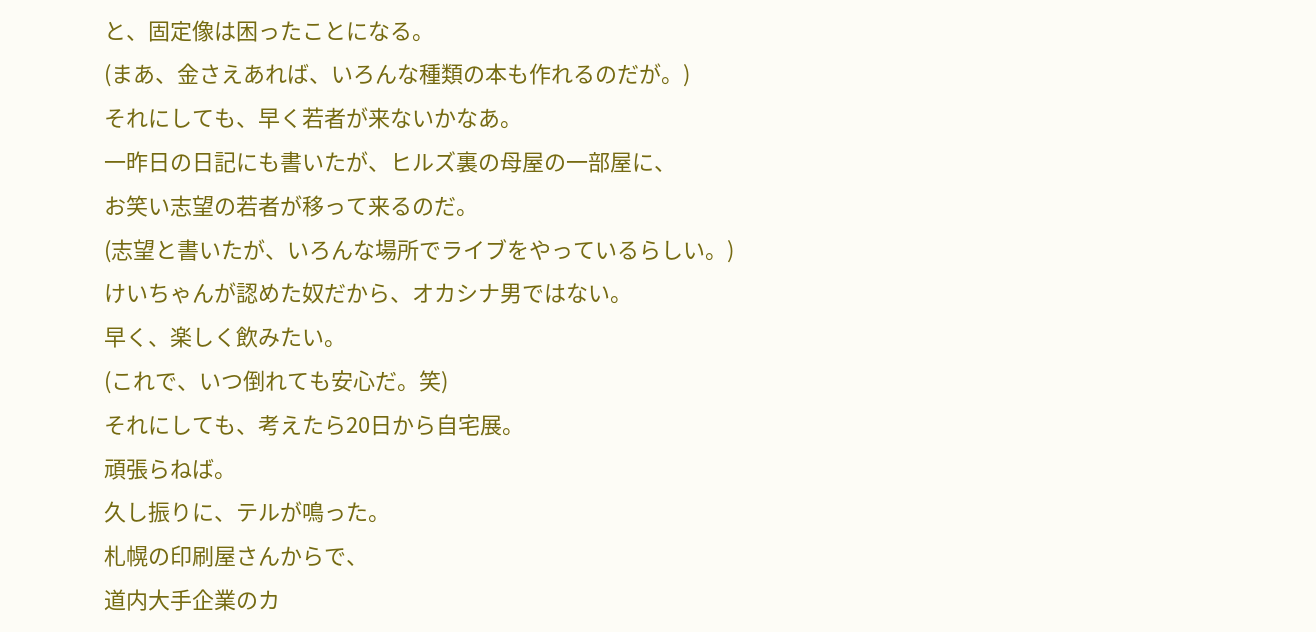と、固定像は困ったことになる。
(まあ、金さえあれば、いろんな種類の本も作れるのだが。)
それにしても、早く若者が来ないかなあ。
一昨日の日記にも書いたが、ヒルズ裏の母屋の一部屋に、
お笑い志望の若者が移って来るのだ。
(志望と書いたが、いろんな場所でライブをやっているらしい。)
けいちゃんが認めた奴だから、オカシナ男ではない。
早く、楽しく飲みたい。
(これで、いつ倒れても安心だ。笑)
それにしても、考えたら20日から自宅展。
頑張らねば。
久し振りに、テルが鳴った。
札幌の印刷屋さんからで、
道内大手企業のカ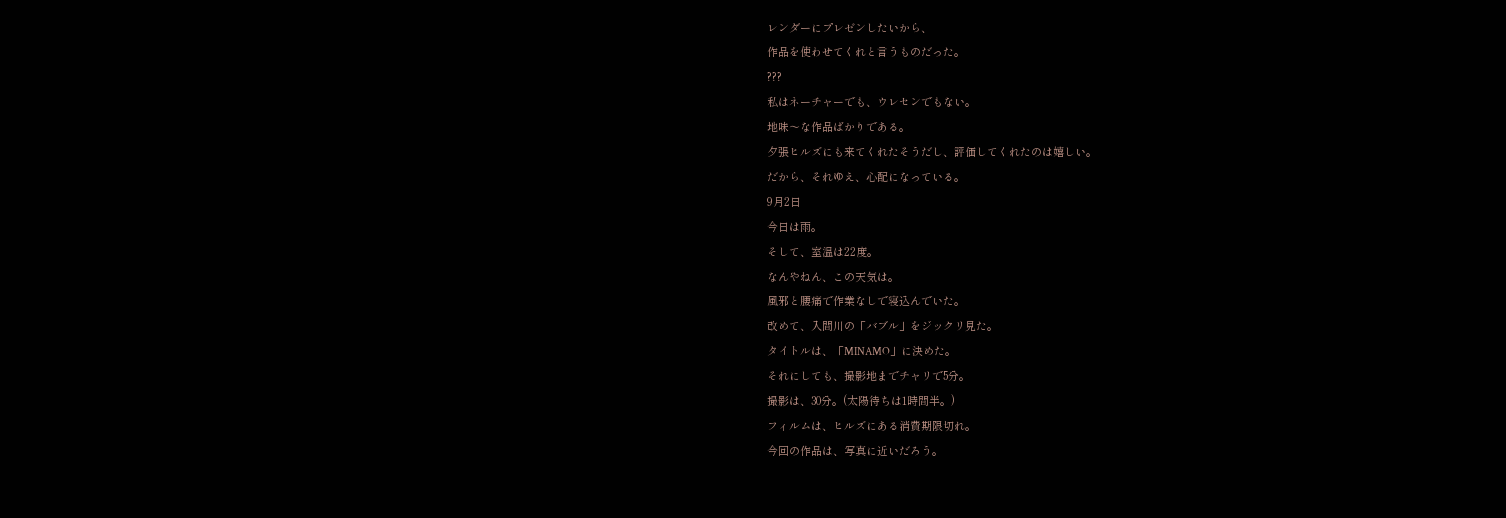レンダーにプレゼンしたいから、
作品を使わせてくれと言うものだった。
???
私はネーチャーでも、ウレセンでもない。
地味〜な作品ばかりである。
夕張ヒルズにも来てくれたそうだし、評価してくれたのは嬉しい。
だから、それゆえ、心配になっている。
9月2日
今日は雨。
そして、室温は22度。
なんやねん、この天気は。
風邪と腰痛で作業なしで寝込んでいた。
改めて、入間川の「バブル」をジックリ見た。
タイトルは、「MINAMO」に決めた。
それにしても、撮影地までチャリで5分。
撮影は、30分。(太陽待ちは1時間半。)
フィルムは、ヒルズにある消費期限切れ。
今回の作品は、写真に近いだろう。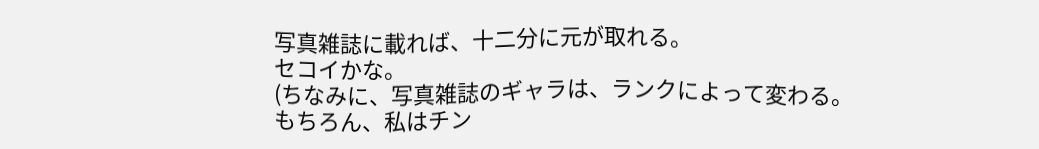写真雑誌に載れば、十二分に元が取れる。
セコイかな。
(ちなみに、写真雑誌のギャラは、ランクによって変わる。
もちろん、私はチン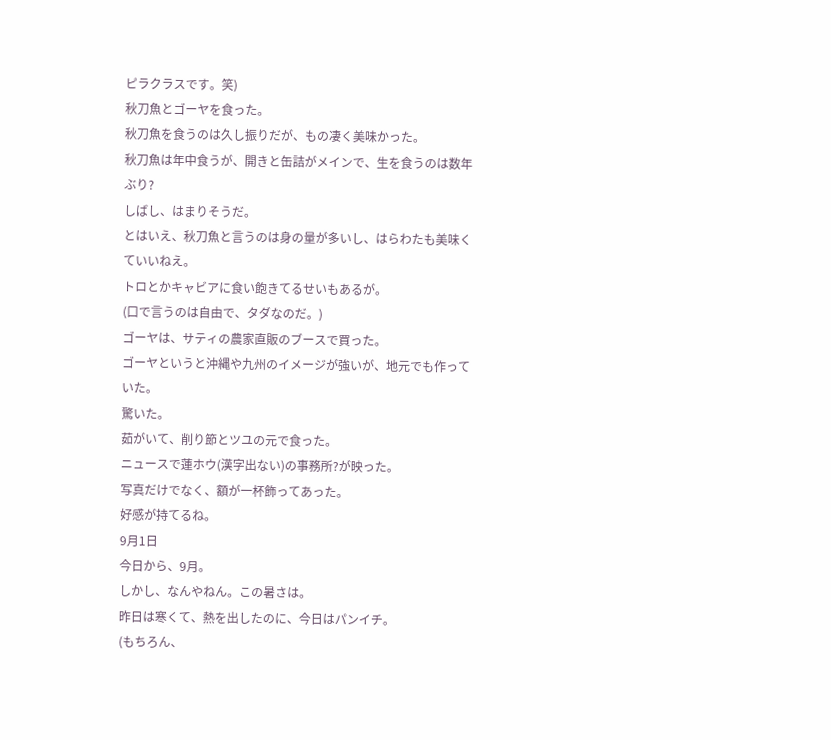ピラクラスです。笑)
秋刀魚とゴーヤを食った。
秋刀魚を食うのは久し振りだが、もの凄く美味かった。
秋刀魚は年中食うが、開きと缶詰がメインで、生を食うのは数年ぶり?
しばし、はまりそうだ。
とはいえ、秋刀魚と言うのは身の量が多いし、はらわたも美味くていいねえ。
トロとかキャビアに食い飽きてるせいもあるが。
(口で言うのは自由で、タダなのだ。)
ゴーヤは、サティの農家直販のブースで買った。
ゴーヤというと沖縄や九州のイメージが強いが、地元でも作っていた。
驚いた。
茹がいて、削り節とツユの元で食った。
ニュースで蓮ホウ(漢字出ない)の事務所?が映った。
写真だけでなく、額が一杯飾ってあった。
好感が持てるね。
9月1日
今日から、9月。
しかし、なんやねん。この暑さは。
昨日は寒くて、熱を出したのに、今日はパンイチ。
(もちろん、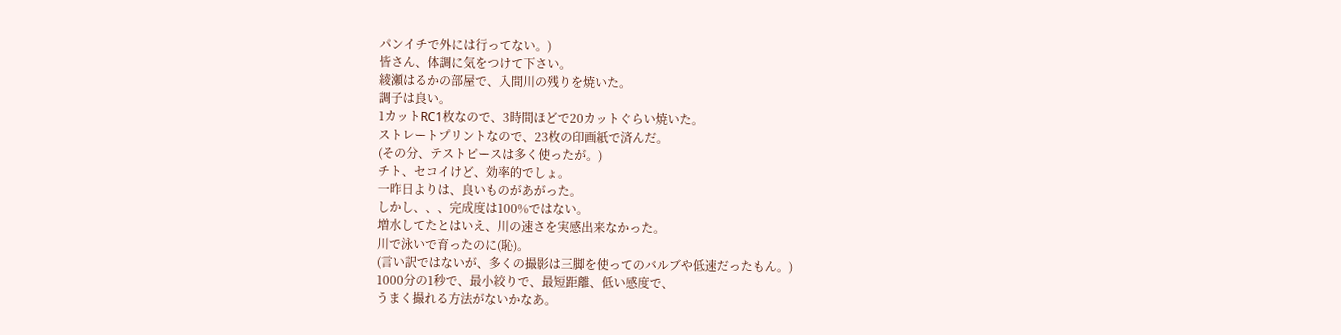パンイチで外には行ってない。)
皆さん、体調に気をつけて下さい。
綾瀬はるかの部屋で、入間川の残りを焼いた。
調子は良い。
1カットRC1枚なので、3時間ほどで20カットぐらい焼いた。
ストレートプリントなので、23枚の印画紙で済んだ。
(その分、テストピースは多く使ったが。)
チト、セコイけど、効率的でしょ。
一昨日よりは、良いものがあがった。
しかし、、、完成度は100%ではない。
増水してたとはいえ、川の速さを実感出来なかった。
川で泳いで育ったのに(恥)。
(言い訳ではないが、多くの撮影は三脚を使ってのバルブや低速だったもん。)
1000分の1秒で、最小絞りで、最短距離、低い感度で、
うまく撮れる方法がないかなあ。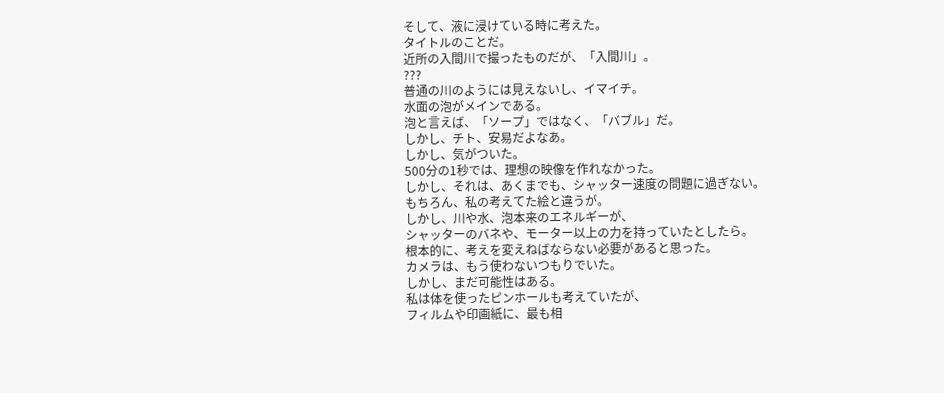そして、液に浸けている時に考えた。
タイトルのことだ。
近所の入間川で撮ったものだが、「入間川」。
???
普通の川のようには見えないし、イマイチ。
水面の泡がメインである。
泡と言えば、「ソープ」ではなく、「バブル」だ。
しかし、チト、安易だよなあ。
しかし、気がついた。
500分の1秒では、理想の映像を作れなかった。
しかし、それは、あくまでも、シャッター速度の問題に過ぎない。
もちろん、私の考えてた絵と違うが。
しかし、川や水、泡本来のエネルギーが、
シャッターのバネや、モーター以上の力を持っていたとしたら。
根本的に、考えを変えねばならない必要があると思った。
カメラは、もう使わないつもりでいた。
しかし、まだ可能性はある。
私は体を使ったピンホールも考えていたが、
フィルムや印画紙に、最も相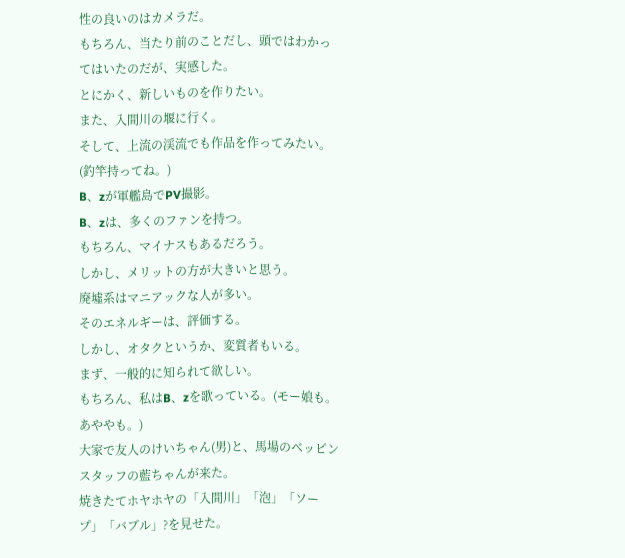性の良いのはカメラだ。
もちろん、当たり前のことだし、頭ではわかってはいたのだが、実感した。
とにかく、新しいものを作りたい。
また、入間川の堰に行く。
そして、上流の渓流でも作品を作ってみたい。
(釣竿持ってね。)
B、zが軍艦島でPV撮影。
B、zは、多くのファンを持つ。
もちろん、マイナスもあるだろう。
しかし、メリットの方が大きいと思う。
廃墟系はマニアックな人が多い。
そのエネルギーは、評価する。
しかし、オタクというか、変質者もいる。
まず、一般的に知られて欲しい。
もちろん、私はB、zを歌っている。(モー娘も。あややも。)
大家で友人のけいちゃん(男)と、馬場のベッピンスタッフの藍ちゃんが来た。
焼きたてホヤホヤの「入間川」「泡」「ソープ」「バブル」?を見せた。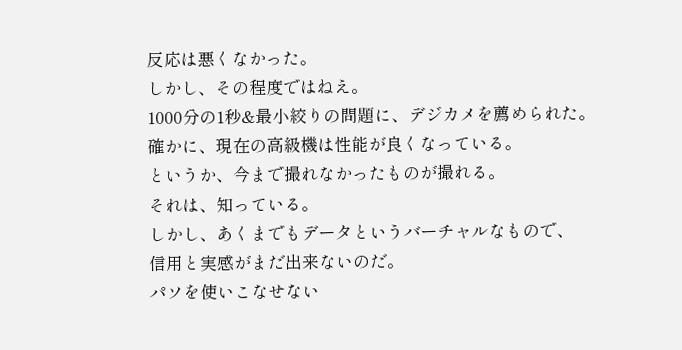反応は悪くなかった。
しかし、その程度ではねえ。
1000分の1秒&最小絞りの問題に、デジカメを薦められた。
確かに、現在の高級機は性能が良くなっている。
というか、今まで撮れなかったものが撮れる。
それは、知っている。
しかし、あくまでもデータというバーチャルなもので、
信用と実感がまだ出来ないのだ。
パソを使いこなせない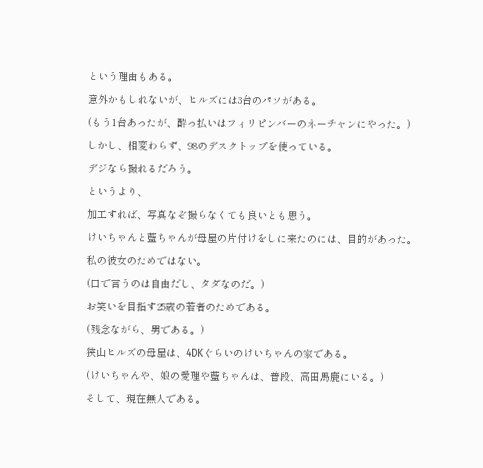という理由もある。
意外かもしれないが、ヒルズには3台のパソがある。
(もう1台あったが、酔っ払いはフィリピンバーのネーチャンにやった。)
しかし、相変わらず、98のデスクトップを使っている。
デジなら撮れるだろう。
というより、
加工すれば、写真なぞ撮らなくても良いとも思う。
けいちゃんと藍ちゃんが母屋の片付けをしに来たのには、目的があった。
私の彼女のためではない。
(口で言うのは自由だし、タダなのだ。)
お笑いを目指す25歳の若者のためである。
(残念ながら、男である。)
狭山ヒルズの母屋は、4DKぐらいのけいちゃんの家である。
(けいちゃんや、娘の愛理や藍ちゃんは、普段、高田馬鹿にいる。)
そして、現在無人である。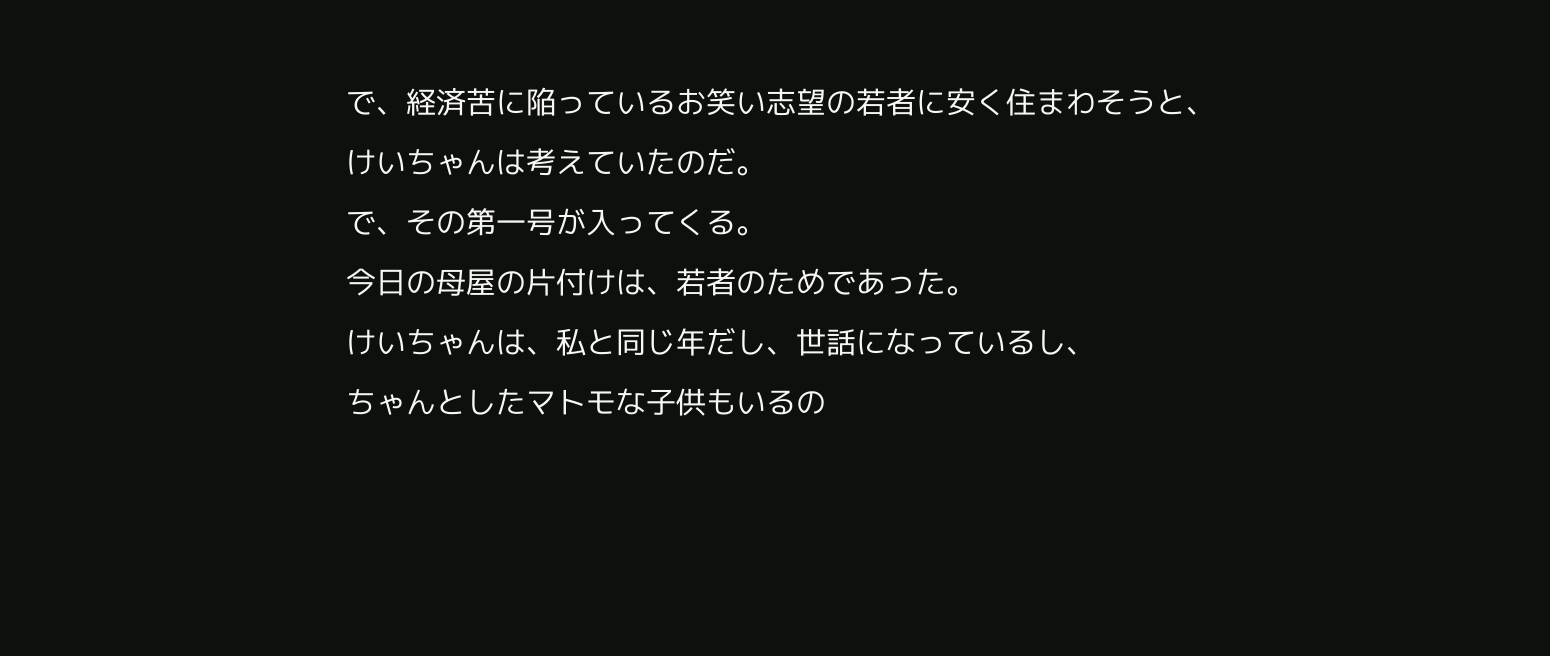で、経済苦に陥っているお笑い志望の若者に安く住まわそうと、
けいちゃんは考えていたのだ。
で、その第一号が入ってくる。
今日の母屋の片付けは、若者のためであった。
けいちゃんは、私と同じ年だし、世話になっているし、
ちゃんとしたマトモな子供もいるの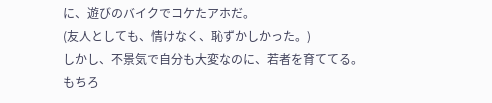に、遊びのバイクでコケたアホだ。
(友人としても、情けなく、恥ずかしかった。)
しかし、不景気で自分も大変なのに、若者を育ててる。
もちろ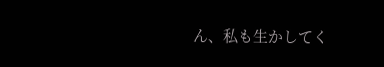ん、私も生かしてく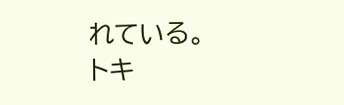れている。
トキ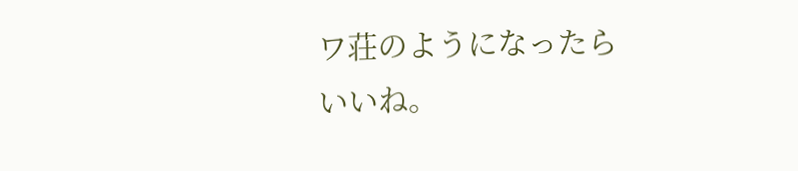ワ荘のようになったらいいね。